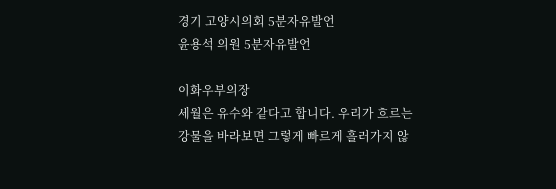경기 고양시의회 5분자유발언
윤용석 의원 5분자유발언

이화우부의장
세월은 유수와 같다고 합니다. 우리가 흐르는 강물을 바라보면 그렇게 빠르게 흘러가지 않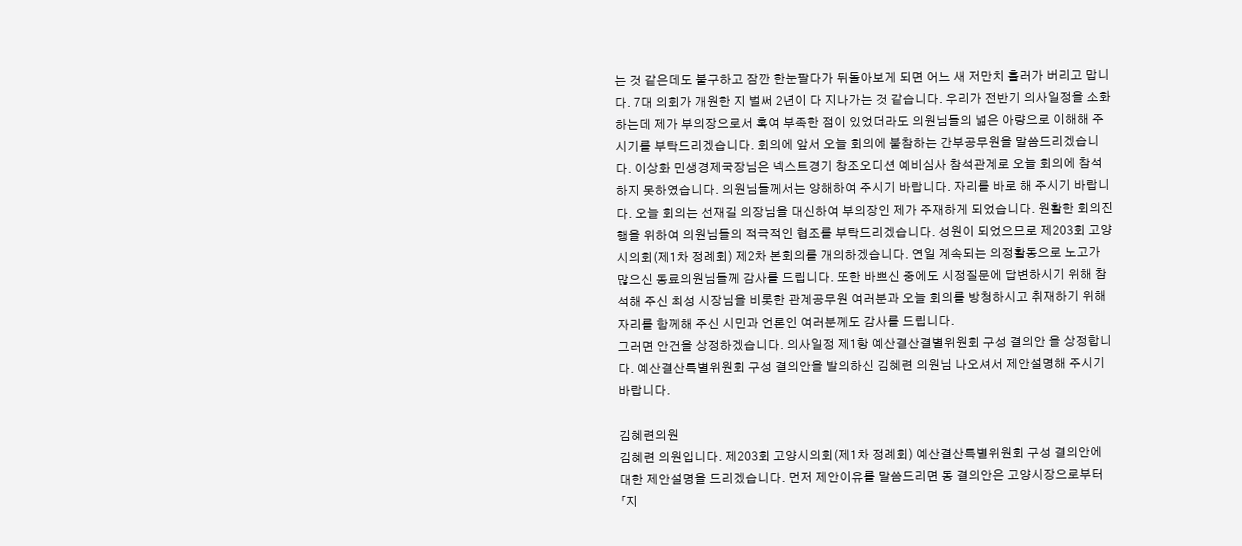는 것 같은데도 불구하고 잠깐 한눈팔다가 뒤돌아보게 되면 어느 새 저만치 흘러가 버리고 맙니다. 7대 의회가 개원한 지 벌써 2년이 다 지나가는 것 같습니다. 우리가 전반기 의사일정을 소화하는데 제가 부의장으로서 혹여 부족한 점이 있었더라도 의원님들의 넓은 아량으로 이해해 주시기를 부탁드리겠습니다. 회의에 앞서 오늘 회의에 불참하는 간부공무원을 말씀드리겠습니다. 이상화 민생경제국장님은 넥스트경기 창조오디션 예비심사 참석관계로 오늘 회의에 참석하지 못하였습니다. 의원님들께서는 양해하여 주시기 바랍니다. 자리를 바로 해 주시기 바랍니다. 오늘 회의는 선재길 의장님을 대신하여 부의장인 제가 주재하게 되었습니다. 원활한 회의진행을 위하여 의원님들의 적극적인 협조를 부탁드리겠습니다. 성원이 되었으므로 제203회 고양시의회(제1차 정례회) 제2차 본회의를 개의하겠습니다. 연일 계속되는 의정활동으로 노고가 많으신 동료의원님들께 감사를 드립니다. 또한 바쁘신 중에도 시정질문에 답변하시기 위해 참석해 주신 최성 시장님을 비롯한 관계공무원 여러분과 오늘 회의를 방청하시고 취재하기 위해 자리를 함께해 주신 시민과 언론인 여러분께도 감사를 드립니다.
그러면 안건을 상정하겠습니다. 의사일정 제1항 예산결산결별위원회 구성 결의안 을 상정합니다. 예산결산특별위원회 구성 결의안을 발의하신 김혜련 의원님 나오셔서 제안설명해 주시기 바랍니다.

김혜련의원
김혜련 의원입니다. 제203회 고양시의회(제1차 정례회) 예산결산특별위원회 구성 결의안에 대한 제안설명을 드리겠습니다. 먼저 제안이유를 말씀드리면 동 결의안은 고양시장으로부터 「지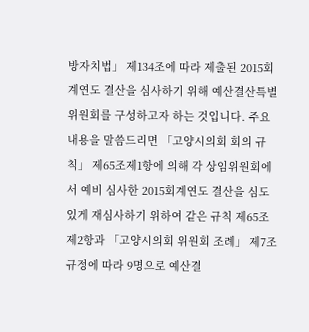방자치법」 제134조에 따라 제출된 2015회계연도 결산을 심사하기 위해 예산결산특별위원회를 구성하고자 하는 것입니다. 주요내용을 말씀드리면 「고양시의회 회의 규칙」 제65조제1항에 의해 각 상임위원회에서 예비 심사한 2015회계연도 결산을 심도 있게 재심사하기 위하여 같은 규칙 제65조제2항과 「고양시의회 위원회 조례」 제7조 규정에 따라 9명으로 예산결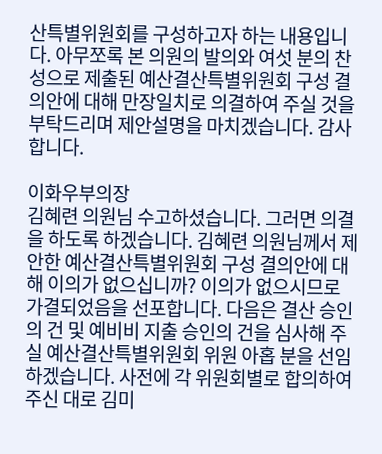산특별위원회를 구성하고자 하는 내용입니다. 아무쪼록 본 의원의 발의와 여섯 분의 찬성으로 제출된 예산결산특별위원회 구성 결의안에 대해 만장일치로 의결하여 주실 것을 부탁드리며 제안설명을 마치겠습니다. 감사합니다.

이화우부의장
김혜련 의원님 수고하셨습니다. 그러면 의결을 하도록 하겠습니다. 김혜련 의원님께서 제안한 예산결산특별위원회 구성 결의안에 대해 이의가 없으십니까? 이의가 없으시므로 가결되었음을 선포합니다. 다음은 결산 승인의 건 및 예비비 지출 승인의 건을 심사해 주실 예산결산특별위원회 위원 아홉 분을 선임하겠습니다. 사전에 각 위원회별로 합의하여 주신 대로 김미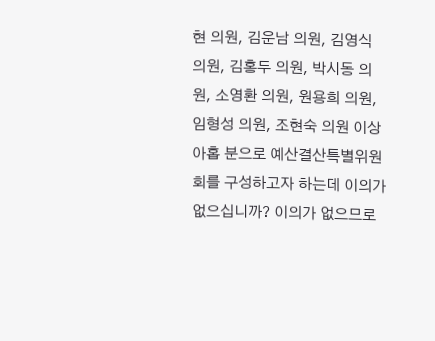현 의원, 김운남 의원, 김영식 의원, 김홍두 의원, 박시동 의원, 소영환 의원, 원용희 의원, 임형성 의원, 조현숙 의원 이상 아홉 분으로 예산결산특별위원회를 구성하고자 하는데 이의가 없으십니까? 이의가 없으므로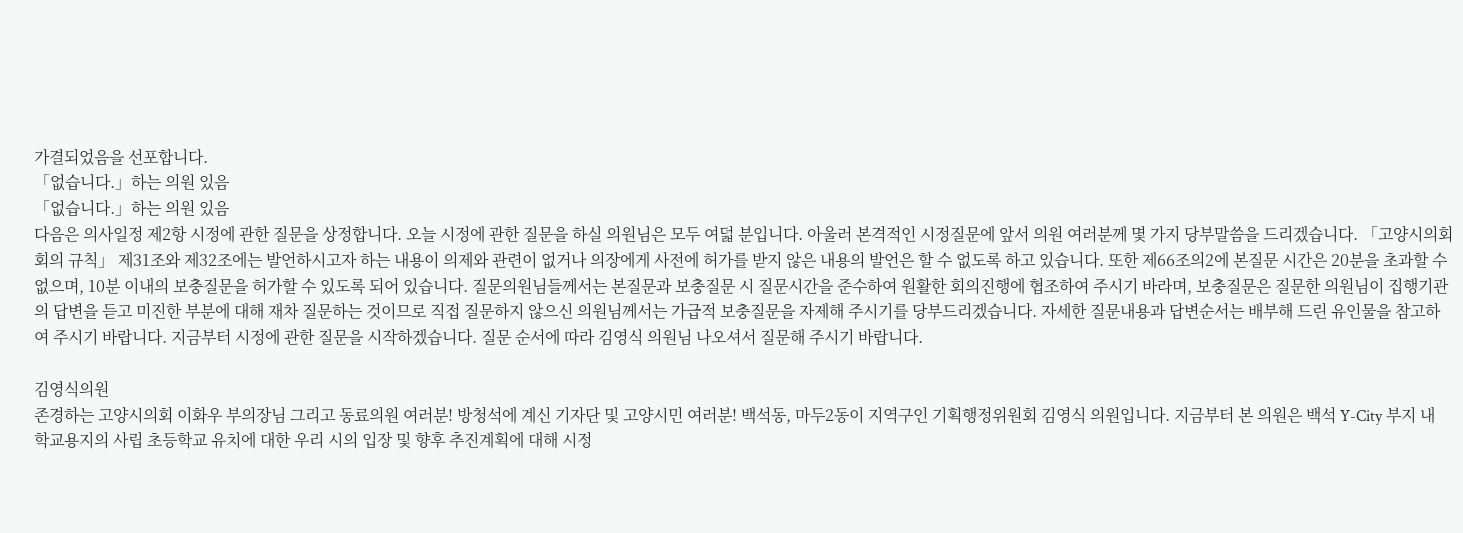가결되었음을 선포합니다.
「없습니다.」하는 의원 있음
「없습니다.」하는 의원 있음
다음은 의사일정 제2항 시정에 관한 질문을 상정합니다. 오늘 시정에 관한 질문을 하실 의원님은 모두 여덟 분입니다. 아울러 본격적인 시정질문에 앞서 의원 여러분께 몇 가지 당부말씀을 드리겠습니다. 「고양시의회 회의 규칙」 제31조와 제32조에는 발언하시고자 하는 내용이 의제와 관련이 없거나 의장에게 사전에 허가를 받지 않은 내용의 발언은 할 수 없도록 하고 있습니다. 또한 제66조의2에 본질문 시간은 20분을 초과할 수 없으며, 10분 이내의 보충질문을 허가할 수 있도록 되어 있습니다. 질문의원님들께서는 본질문과 보충질문 시 질문시간을 준수하여 원활한 회의진행에 협조하여 주시기 바라며, 보충질문은 질문한 의원님이 집행기관의 답변을 듣고 미진한 부분에 대해 재차 질문하는 것이므로 직접 질문하지 않으신 의원님께서는 가급적 보충질문을 자제해 주시기를 당부드리겠습니다. 자세한 질문내용과 답변순서는 배부해 드린 유인물을 참고하여 주시기 바랍니다. 지금부터 시정에 관한 질문을 시작하겠습니다. 질문 순서에 따라 김영식 의원님 나오셔서 질문해 주시기 바랍니다.

김영식의원
존경하는 고양시의회 이화우 부의장님 그리고 동료의원 여러분! 방청석에 계신 기자단 및 고양시민 여러분! 백석동, 마두2동이 지역구인 기획행정위원회 김영식 의원입니다. 지금부터 본 의원은 백석 Y-City 부지 내 학교용지의 사립 초등학교 유치에 대한 우리 시의 입장 및 향후 추진계획에 대해 시정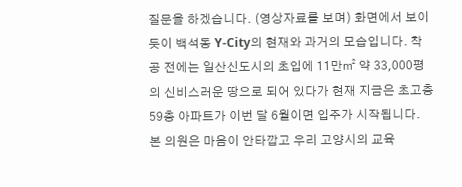질문을 하겠습니다. (영상자료를 보며) 화면에서 보이듯이 백석동 Y-City의 현재와 과거의 모습입니다. 착공 전에는 일산신도시의 초입에 11만㎡ 약 33,000평의 신비스러운 땅으로 되어 있다가 현재 지금은 초고층 59층 아파트가 이번 달 6월이면 입주가 시작됩니다. 본 의원은 마음이 안타깝고 우리 고양시의 교육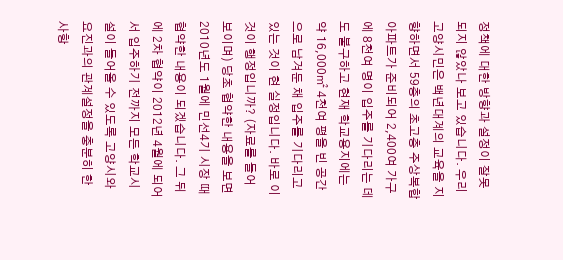정책에 대한 방향과 설정이 잘못되지 않았나 보고 있습니다. 우리 고양시민은 백년대계의 교육을 지향하면서 59층의 초고층 주상복합아파트가 준비되어 2,400여 가구에 8천여 명이 입주를 기다리는 데도 불구하고 현재 학교용지에는 약 16,000㎡ 4천여 평을 빈 공간으로 남겨둔 채 입주를 기다리고 있는 것이 현 실정입니다. 바로 이것이 행정입니까? (자료를 들어 보이며) 당초 협약한 내용을 보면 2010년도 1월에 민선4기 시장 때 협약한 내용이 되겠습니다. 그 뒤에 2차 협약이 2012년 4월에 되어서 입주하기 전까지 모든 학교시설이 들어올 수 있도록 고양시와 요진과의 관계설정을 충분히 한 사항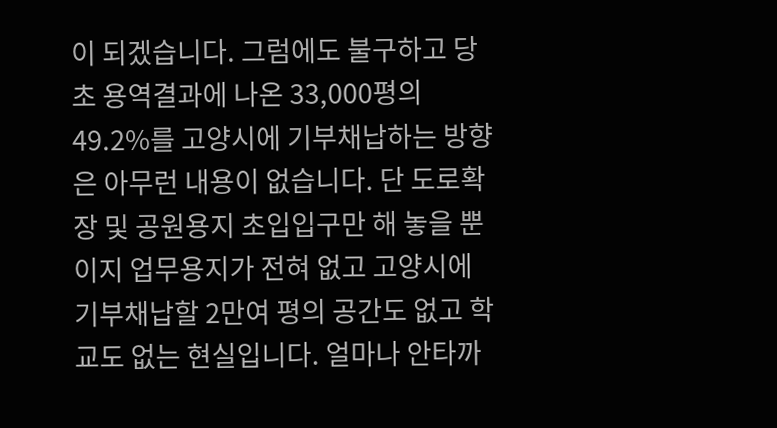이 되겠습니다. 그럼에도 불구하고 당초 용역결과에 나온 33,000평의 49.2%를 고양시에 기부채납하는 방향은 아무런 내용이 없습니다. 단 도로확장 및 공원용지 초입입구만 해 놓을 뿐이지 업무용지가 전혀 없고 고양시에 기부채납할 2만여 평의 공간도 없고 학교도 없는 현실입니다. 얼마나 안타까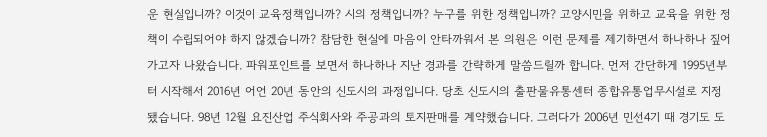운 현실입니까? 이것이 교육정책입니까? 시의 정책입니까? 누구를 위한 정책입니까? 고양시민을 위하고 교육을 위한 정책이 수립되어야 하지 않겠습니까? 참담한 현실에 마음이 안타까워서 본 의원은 이런 문제를 제기하면서 하나하나 짚어가고자 나왔습니다. 파워포인트를 보면서 하나하나 지난 경과를 간략하게 말씀드릴까 합니다. 먼저 간단하게 1995년부터 시작해서 2016년 어언 20년 동안의 신도시의 과정입니다. 당초 신도시의 출판물유통센터 종합유통업무시설로 지정됐습니다. 98년 12월 요진산업 주식회사와 주공과의 토지판매를 계약했습니다. 그러다가 2006년 민선4기 때 경기도 도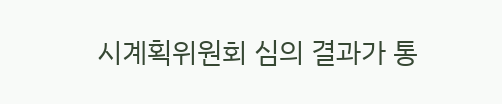시계획위원회 심의 결과가 통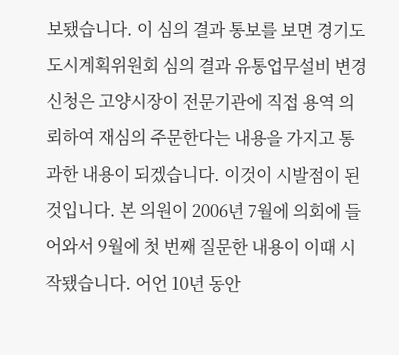보됐습니다. 이 심의 결과 통보를 보면 경기도 도시계획위원회 심의 결과 유통업무설비 변경 신청은 고양시장이 전문기관에 직접 용역 의뢰하여 재심의 주문한다는 내용을 가지고 통과한 내용이 되겠습니다. 이것이 시발점이 된 것입니다. 본 의원이 2006년 7월에 의회에 들어와서 9월에 첫 번째 질문한 내용이 이때 시작됐습니다. 어언 10년 동안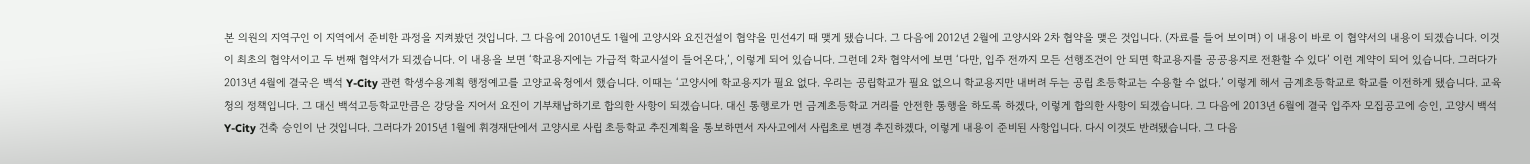본 의원의 지역구인 이 지역에서 준비한 과정을 지켜봤던 것입니다. 그 다음에 2010년도 1월에 고양시와 요진건설이 협약을 민선4기 때 맺게 됐습니다. 그 다음에 2012년 2월에 고양시와 2차 협약을 맺은 것입니다. (자료를 들어 보이며) 이 내용이 바로 이 협약서의 내용이 되겠습니다. 이것이 최초의 협약서이고 두 번째 협약서가 되겠습니다. 이 내용을 보면 ‘학교용지에는 가급적 학교시설이 들어온다,’, 이렇게 되어 있습니다. 그런데 2차 협약서에 보면 ‘다만, 입주 전까지 모든 선행조건이 안 되면 학교용지를 공공용지로 전환할 수 있다’ 이런 계약이 되어 있습니다. 그러다가 2013년 4월에 결국은 백석 Y-City 관련 학생수용계획 행정예고를 고양교육청에서 했습니다. 이때는 ‘고양시에 학교용지가 필요 없다. 우리는 공립학교가 필요 없으니 학교용지만 내버려 두는 공립 초등학교는 수용할 수 없다.’ 이렇게 해서 금계초등학교로 학교를 이전하게 됐습니다. 교육청의 정책입니다. 그 대신 백석고등학교만큼은 강당을 지어서 요진이 기부채납하기로 합의한 사항이 되겠습니다. 대신 통행로가 먼 금계초등학교 거리를 안전한 통행을 하도록 하겠다, 이렇게 합의한 사항이 되겠습니다. 그 다음에 2013년 6월에 결국 입주자 모집공고에 승인, 고양시 백석 Y-City 건축 승인이 난 것입니다. 그러다가 2015년 1월에 휘경재단에서 고양시로 사립 초등학교 추진계획을 통보하면서 자사고에서 사립초로 변경 추진하겠다, 이렇게 내용이 준비된 사항입니다. 다시 이것도 반려됐습니다. 그 다음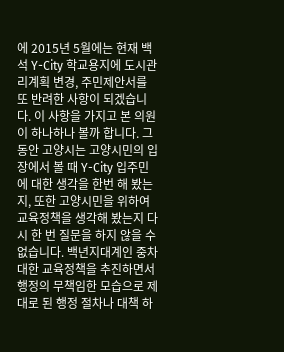에 2015년 5월에는 현재 백석 Y-City 학교용지에 도시관리계획 변경, 주민제안서를 또 반려한 사항이 되겠습니다. 이 사항을 가지고 본 의원이 하나하나 볼까 합니다. 그동안 고양시는 고양시민의 입장에서 볼 때 Y-City 입주민에 대한 생각을 한번 해 봤는지, 또한 고양시민을 위하여 교육정책을 생각해 봤는지 다시 한 번 질문을 하지 않을 수 없습니다. 백년지대계인 중차대한 교육정책을 추진하면서 행정의 무책임한 모습으로 제대로 된 행정 절차나 대책 하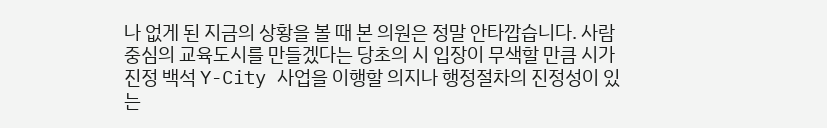나 없게 된 지금의 상황을 볼 때 본 의원은 정말 안타깝습니다. 사람 중심의 교육도시를 만들겠다는 당초의 시 입장이 무색할 만큼 시가 진정 백석 Y-City 사업을 이행할 의지나 행정절차의 진정성이 있는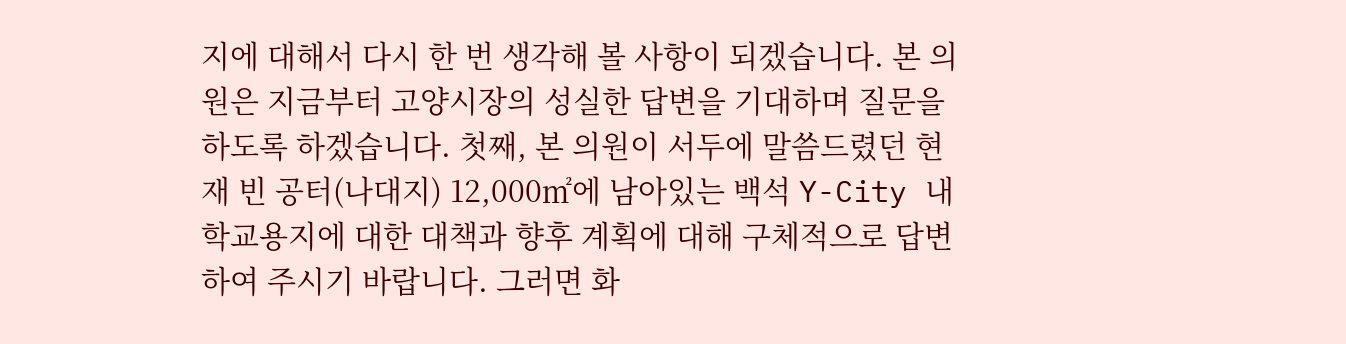지에 대해서 다시 한 번 생각해 볼 사항이 되겠습니다. 본 의원은 지금부터 고양시장의 성실한 답변을 기대하며 질문을 하도록 하겠습니다. 첫째, 본 의원이 서두에 말씀드렸던 현재 빈 공터(나대지) 12,000㎡에 남아있는 백석 Y-City 내 학교용지에 대한 대책과 향후 계획에 대해 구체적으로 답변하여 주시기 바랍니다. 그러면 화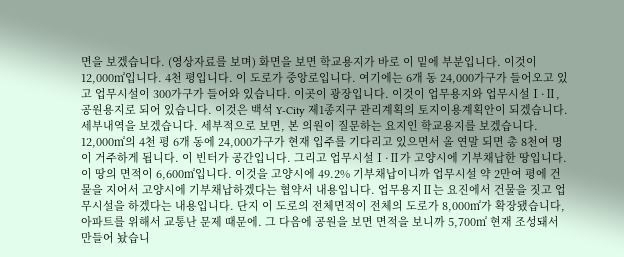면을 보겠습니다. (영상자료를 보며) 화면을 보면 학교용지가 바로 이 밑에 부분입니다. 이것이 12,000㎡입니다. 4천 평입니다. 이 도로가 중앙로입니다. 여기에는 6개 동 24,000가구가 들어오고 있고 업무시설이 300가구가 들어와 있습니다. 이곳이 광장입니다. 이것이 업무용지와 업무시설Ⅰ·Ⅱ, 공원용지로 되어 있습니다. 이것은 백석 Y-City 제1종지구 관리계획의 토지이용계획안이 되겠습니다. 세부내역을 보겠습니다. 세부적으로 보면, 본 의원이 질문하는 요지인 학교용지를 보겠습니다. 12,000㎡의 4천 평 6개 동에 24,000가구가 현재 입주를 기다리고 있으면서 올 연말 되면 총 8천여 명이 거주하게 됩니다. 이 빈터가 공간입니다. 그리고 업무시설Ⅰ·Ⅱ가 고양시에 기부채납한 땅입니다. 이 땅의 면적이 6,600㎡입니다. 이것을 고양시에 49.2% 기부채납이니까 업무시설 약 2만여 평에 건물을 지어서 고양시에 기부채납하겠다는 협약서 내용입니다. 업무용지Ⅱ는 요진에서 건물을 짓고 업무시설을 하겠다는 내용입니다. 단지 이 도로의 전체면적이 전체의 도로가 8,000㎡가 확장됐습니다, 아파트를 위해서 교통난 문제 때문에. 그 다음에 공원을 보면 면적을 보니까 5,700㎡ 현재 조성돼서 만들어 놨습니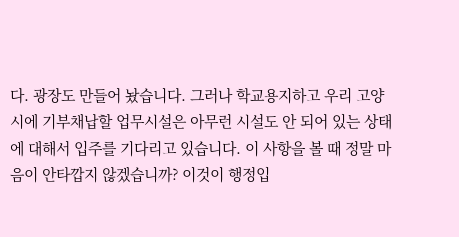다. 광장도 만들어 놨습니다. 그러나 학교용지하고 우리 고양시에 기부채납할 업무시설은 아무런 시설도 안 되어 있는 상태에 대해서 입주를 기다리고 있습니다. 이 사항을 볼 때 정말 마음이 안타깝지 않겠습니까? 이것이 행정입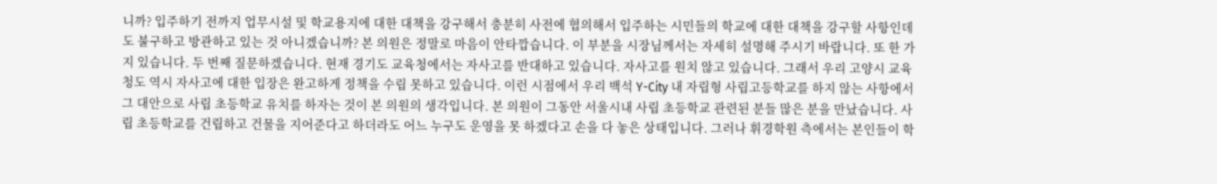니까? 입주하기 전까지 업무시설 및 학교용지에 대한 대책을 강구해서 충분히 사전에 협의해서 입주하는 시민들의 학교에 대한 대책을 강구할 사항인데도 불구하고 방관하고 있는 것 아니겠습니까? 본 의원은 정말로 마음이 안타깝습니다. 이 부분을 시장님께서는 자세히 설명해 주시기 바랍니다. 또 한 가지 있습니다. 두 번째 질문하겠습니다. 현재 경기도 교육청에서는 자사고를 반대하고 있습니다. 자사고를 원치 않고 있습니다. 그래서 우리 고양시 교육청도 역시 자사고에 대한 입장은 완고하게 정책을 수립 못하고 있습니다. 이런 시점에서 우리 백석 Y-City 내 자립형 사립고등학교를 하지 않는 사항에서 그 대안으로 사립 초등학교 유치를 하자는 것이 본 의원의 생각입니다. 본 의원이 그동안 서울시내 사립 초등학교 관련된 분들 많은 분을 만났습니다. 사립 초등학교를 건립하고 건물을 지어준다고 하더라도 어느 누구도 운영을 못 하겠다고 손을 다 놓은 상태입니다. 그러나 휘경학원 측에서는 본인들이 학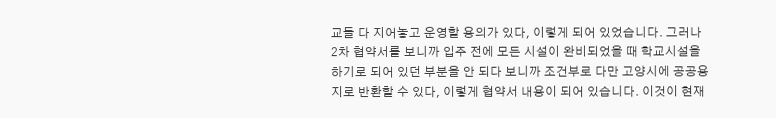교들 다 지어놓고 운영할 용의가 있다, 이렇게 되어 있었습니다. 그러나 2차 협약서를 보니까 입주 전에 모든 시설이 완비되었을 때 학교시설을 하기로 되어 있던 부분을 안 되다 보니까 조건부로 다만 고양시에 공공용지로 반환할 수 있다, 이렇게 협약서 내용이 되어 있습니다. 이것이 현재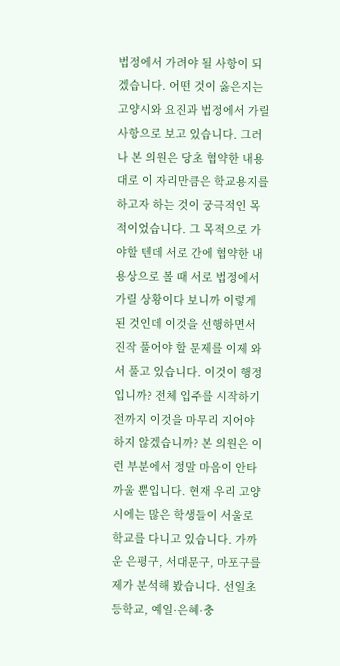법정에서 가려야 될 사항이 되겠습니다. 어떤 것이 옳은지는 고양시와 요진과 법정에서 가릴 사항으로 보고 있습니다. 그러나 본 의원은 당초 협약한 내용대로 이 자리만큼은 학교용지를 하고자 하는 것이 궁극적인 목적이었습니다. 그 목적으로 가야할 텐데 서로 간에 협약한 내용상으로 볼 때 서로 법정에서 가릴 상황이다 보니까 이렇게 된 것인데 이것을 선행하면서 진작 풀어야 할 문제를 이제 와서 풀고 있습니다. 이것이 행정입니까? 전체 입주를 시작하기 전까지 이것을 마무리 지어야 하지 않겠습니까? 본 의원은 이런 부분에서 정말 마음이 안타까울 뿐입니다. 현재 우리 고양시에는 많은 학생들이 서울로 학교를 다니고 있습니다. 가까운 은평구, 서대문구, 마포구를 제가 분석해 봤습니다. 선일초등학교, 예일·은혜·충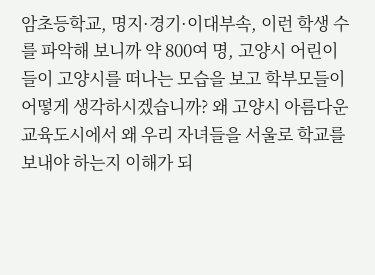암초등학교, 명지·경기·이대부속, 이런 학생 수를 파악해 보니까 약 800여 명, 고양시 어린이들이 고양시를 떠나는 모습을 보고 학부모들이 어떻게 생각하시겠습니까? 왜 고양시 아름다운 교육도시에서 왜 우리 자녀들을 서울로 학교를 보내야 하는지 이해가 되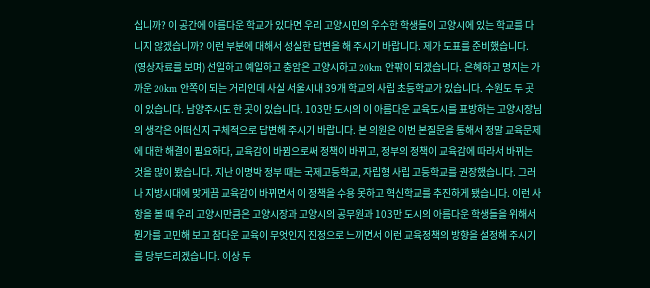십니까? 이 공간에 아름다운 학교가 있다면 우리 고양시민의 우수한 학생들이 고양시에 있는 학교를 다니지 않겠습니까? 이런 부분에 대해서 성실한 답변을 해 주시기 바랍니다. 제가 도표를 준비했습니다. (영상자료를 보며) 선일하고 예일하고 충암은 고양시하고 20km 안팎이 되겠습니다. 은혜하고 명지는 가까운 20km 안쪽이 되는 거리인데 사실 서울시내 39개 학교의 사립 초등학교가 있습니다. 수원도 두 곳이 있습니다. 남양주시도 한 곳이 있습니다. 103만 도시의 이 아름다운 교육도시를 표방하는 고양시장님의 생각은 어떠신지 구체적으로 답변해 주시기 바랍니다. 본 의원은 이번 본질문을 통해서 정말 교육문제에 대한 해결이 필요하다, 교육감이 바뀜으로써 정책이 바뀌고, 정부의 정책이 교육감에 따라서 바뀌는 것을 많이 봤습니다. 지난 이명박 정부 때는 국제고등학교, 자립형 사립 고등학교를 권장했습니다. 그러나 지방시대에 맞게끔 교육감이 바뀌면서 이 정책을 수용 못하고 혁신학교를 추진하게 됐습니다. 이런 사항을 볼 때 우리 고양시만큼은 고양시장과 고양시의 공무원과 103만 도시의 아름다운 학생들을 위해서 뭔가를 고민해 보고 참다운 교육이 무엇인지 진정으로 느끼면서 이런 교육정책의 방향을 설정해 주시기를 당부드리겠습니다. 이상 두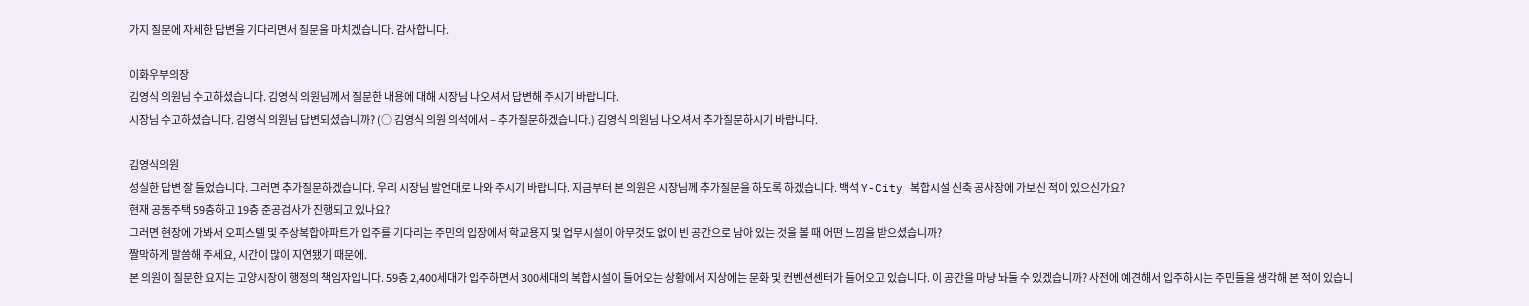가지 질문에 자세한 답변을 기다리면서 질문을 마치겠습니다. 감사합니다.

이화우부의장
김영식 의원님 수고하셨습니다. 김영식 의원님께서 질문한 내용에 대해 시장님 나오셔서 답변해 주시기 바랍니다.
시장님 수고하셨습니다. 김영식 의원님 답변되셨습니까? (○ 김영식 의원 의석에서 – 추가질문하겠습니다.) 김영식 의원님 나오셔서 추가질문하시기 바랍니다.

김영식의원
성실한 답변 잘 들었습니다. 그러면 추가질문하겠습니다. 우리 시장님 발언대로 나와 주시기 바랍니다. 지금부터 본 의원은 시장님께 추가질문을 하도록 하겠습니다. 백석 Y-City 복합시설 신축 공사장에 가보신 적이 있으신가요?
현재 공동주택 59층하고 19층 준공검사가 진행되고 있나요?
그러면 현장에 가봐서 오피스텔 및 주상복합아파트가 입주를 기다리는 주민의 입장에서 학교용지 및 업무시설이 아무것도 없이 빈 공간으로 남아 있는 것을 볼 때 어떤 느낌을 받으셨습니까?
짤막하게 말씀해 주세요, 시간이 많이 지연됐기 때문에.
본 의원이 질문한 요지는 고양시장이 행정의 책임자입니다. 59층 2,400세대가 입주하면서 300세대의 복합시설이 들어오는 상황에서 지상에는 문화 및 컨벤션센터가 들어오고 있습니다. 이 공간을 마냥 놔둘 수 있겠습니까? 사전에 예견해서 입주하시는 주민들을 생각해 본 적이 있습니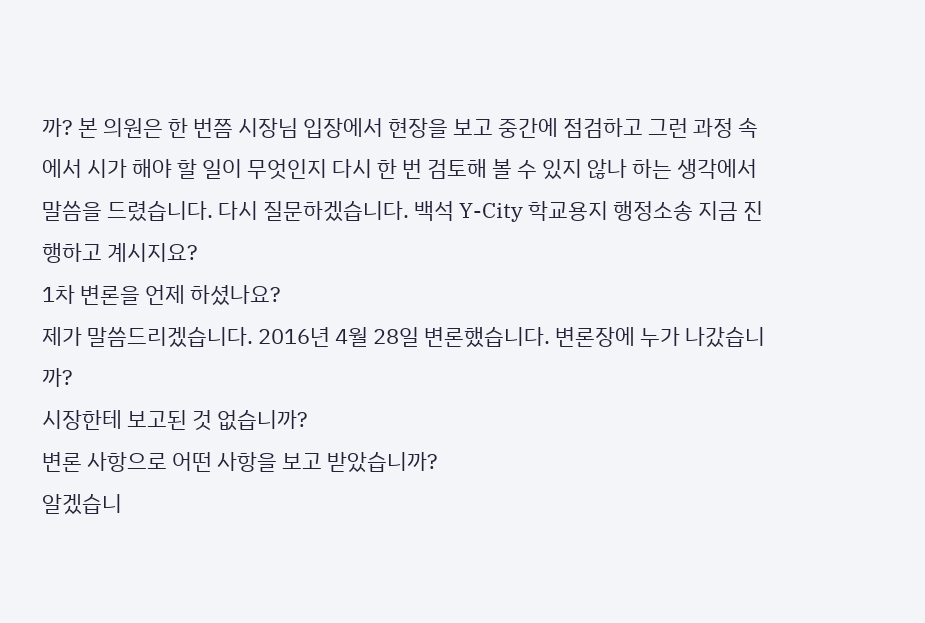까? 본 의원은 한 번쯤 시장님 입장에서 현장을 보고 중간에 점검하고 그런 과정 속에서 시가 해야 할 일이 무엇인지 다시 한 번 검토해 볼 수 있지 않나 하는 생각에서 말씀을 드렸습니다. 다시 질문하겠습니다. 백석 Y-City 학교용지 행정소송 지금 진행하고 계시지요?
1차 변론을 언제 하셨나요?
제가 말씀드리겠습니다. 2016년 4월 28일 변론했습니다. 변론장에 누가 나갔습니까?
시장한테 보고된 것 없습니까?
변론 사항으로 어떤 사항을 보고 받았습니까?
알겠습니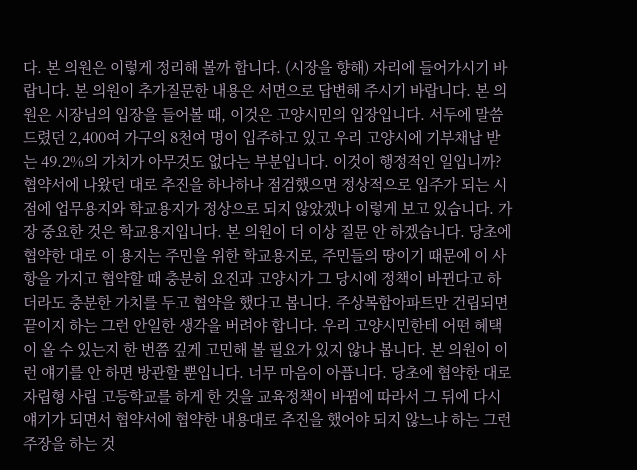다. 본 의원은 이렇게 정리해 볼까 합니다. (시장을 향해) 자리에 들어가시기 바랍니다. 본 의원이 추가질문한 내용은 서면으로 답변해 주시기 바랍니다. 본 의원은 시장님의 입장을 들어볼 때, 이것은 고양시민의 입장입니다. 서두에 말씀드렸던 2,400여 가구의 8천여 명이 입주하고 있고 우리 고양시에 기부채납 받는 49.2%의 가치가 아무것도 없다는 부분입니다. 이것이 행정적인 일입니까? 협약서에 나왔던 대로 추진을 하나하나 점검했으면 정상적으로 입주가 되는 시점에 업무용지와 학교용지가 정상으로 되지 않았겠나 이렇게 보고 있습니다. 가장 중요한 것은 학교용지입니다. 본 의원이 더 이상 질문 안 하겠습니다. 당초에 협약한 대로 이 용지는 주민을 위한 학교용지로, 주민들의 땅이기 때문에 이 사항을 가지고 협약할 때 충분히 요진과 고양시가 그 당시에 정책이 바뀐다고 하더라도 충분한 가치를 두고 협약을 했다고 봅니다. 주상복합아파트만 건립되면 끝이지 하는 그런 안일한 생각을 버려야 합니다. 우리 고양시민한테 어떤 혜택이 올 수 있는지 한 번쯤 깊게 고민해 볼 필요가 있지 않나 봅니다. 본 의원이 이런 얘기를 안 하면 방관할 뿐입니다. 너무 마음이 아픕니다. 당초에 협약한 대로 자립형 사립 고등학교를 하게 한 것을 교육정책이 바뀜에 따라서 그 뒤에 다시 얘기가 되면서 협약서에 협약한 내용대로 추진을 했어야 되지 않느냐 하는 그런 주장을 하는 것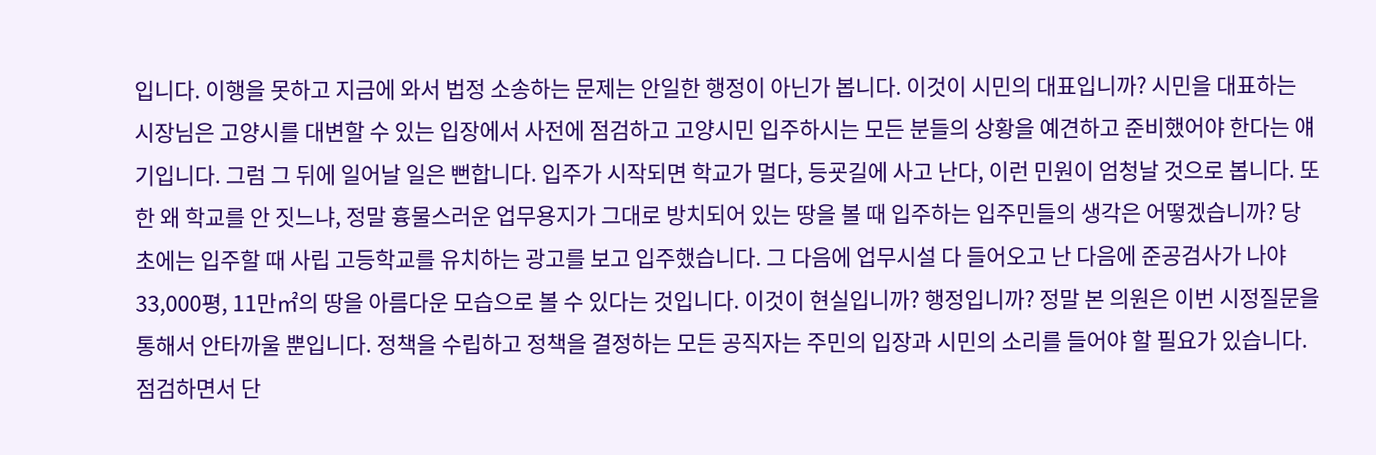입니다. 이행을 못하고 지금에 와서 법정 소송하는 문제는 안일한 행정이 아닌가 봅니다. 이것이 시민의 대표입니까? 시민을 대표하는 시장님은 고양시를 대변할 수 있는 입장에서 사전에 점검하고 고양시민 입주하시는 모든 분들의 상황을 예견하고 준비했어야 한다는 얘기입니다. 그럼 그 뒤에 일어날 일은 뻔합니다. 입주가 시작되면 학교가 멀다, 등굣길에 사고 난다, 이런 민원이 엄청날 것으로 봅니다. 또한 왜 학교를 안 짓느냐, 정말 흉물스러운 업무용지가 그대로 방치되어 있는 땅을 볼 때 입주하는 입주민들의 생각은 어떻겠습니까? 당초에는 입주할 때 사립 고등학교를 유치하는 광고를 보고 입주했습니다. 그 다음에 업무시설 다 들어오고 난 다음에 준공검사가 나야 33,000평, 11만㎡의 땅을 아름다운 모습으로 볼 수 있다는 것입니다. 이것이 현실입니까? 행정입니까? 정말 본 의원은 이번 시정질문을 통해서 안타까울 뿐입니다. 정책을 수립하고 정책을 결정하는 모든 공직자는 주민의 입장과 시민의 소리를 들어야 할 필요가 있습니다. 점검하면서 단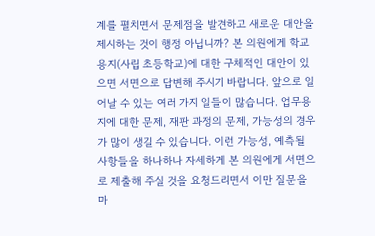계를 펼치면서 문제점을 발견하고 새로운 대안을 제시하는 것이 행정 아닙니까? 본 의원에게 학교용지(사립 초등학교)에 대한 구체적인 대안이 있으면 서면으로 답변해 주시기 바랍니다. 앞으로 일어날 수 있는 여러 가지 일들이 많습니다. 업무용지에 대한 문제, 재판 과정의 문제, 가능성의 경우가 많이 생길 수 있습니다. 이런 가능성, 예측될 사항들을 하나하나 자세하게 본 의원에게 서면으로 제출해 주실 것을 요청드리면서 이만 질문을 마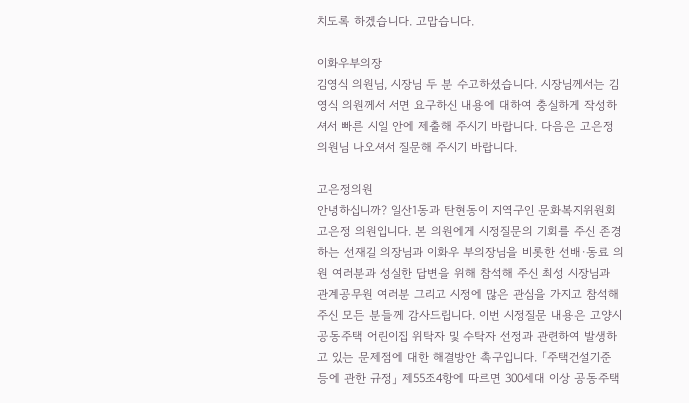치도록 하겠습니다. 고맙습니다.

이화우부의장
김영식 의원님, 시장님 두 분 수고하셨습니다. 시장님께서는 김영식 의원께서 서면 요구하신 내용에 대하여 충실하게 작성하셔서 빠른 시일 안에 제출해 주시기 바랍니다. 다음은 고은정 의원님 나오셔서 질문해 주시기 바랍니다.

고은정의원
안녕하십니까? 일산1동과 탄현동이 지역구인 문화복지위원회 고은정 의원입니다. 본 의원에게 시정질문의 기회를 주신 존경하는 선재길 의장님과 이화우 부의장님을 비롯한 선배·동료 의원 여러분과 성실한 답변을 위해 참석해 주신 최성 시장님과 관계공무원 여러분 그리고 시정에 많은 관심을 가지고 참석해 주신 모든 분들께 감사드립니다. 이번 시정질문 내용은 고양시 공동주택 어린이집 위탁자 및 수탁자 선정과 관련하여 발생하고 있는 문제점에 대한 해결방안 촉구입니다. 「주택건설기준 등에 관한 규정」 제55조4항에 따르면 300세대 이상 공동주택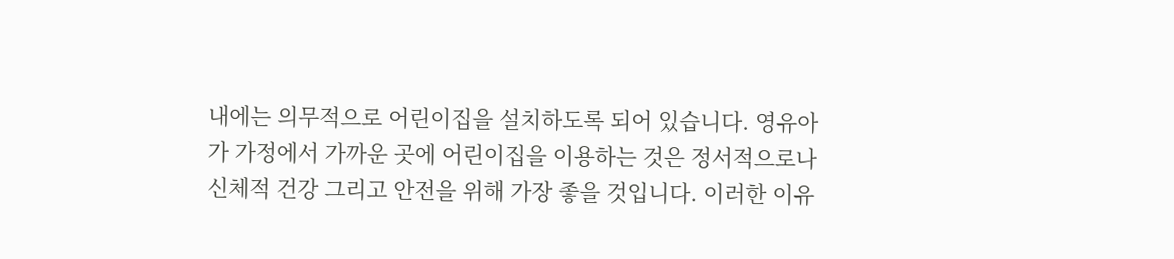내에는 의무적으로 어린이집을 설치하도록 되어 있습니다. 영유아가 가정에서 가까운 곳에 어린이집을 이용하는 것은 정서적으로나 신체적 건강 그리고 안전을 위해 가장 좋을 것입니다. 이러한 이유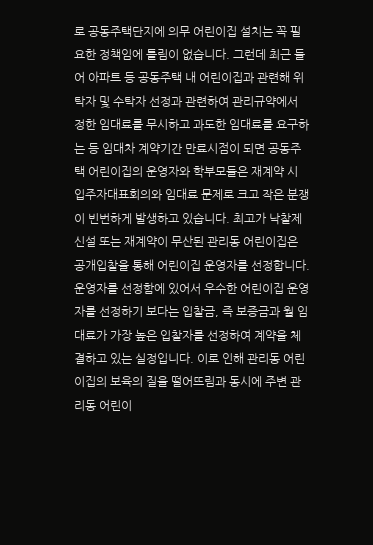로 공동주택단지에 의무 어린이집 설치는 꼭 필요한 정책임에 틀림이 없습니다. 그런데 최근 들어 아파트 등 공동주택 내 어린이집과 관련해 위탁자 및 수탁자 선정과 관련하여 관리규약에서 정한 임대료를 무시하고 과도한 임대료를 요구하는 등 임대차 계약기간 만료시점이 되면 공동주택 어린이집의 운영자와 학부모들은 재계약 시 입주자대표회의와 임대료 문제로 크고 작은 분쟁이 빈번하게 발생하고 있습니다. 최고가 낙찰제 신설 또는 재계약이 무산된 관리동 어린이집은 공개입찰을 통해 어린이집 운영자를 선정합니다. 운영자를 선정함에 있어서 우수한 어린이집 운영자를 선정하기 보다는 입찰금, 즉 보증금과 월 임대료가 가장 높은 입찰자를 선정하여 계약을 체결하고 있는 실정입니다. 이로 인해 관리동 어린이집의 보육의 질을 떨어뜨림과 동시에 주변 관리동 어린이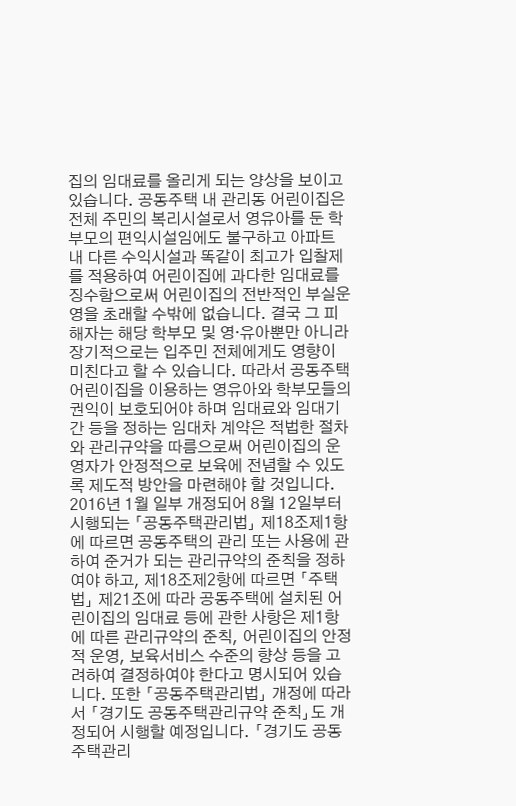집의 임대료를 올리게 되는 양상을 보이고 있습니다. 공동주택 내 관리동 어린이집은 전체 주민의 복리시설로서 영유아를 둔 학부모의 편익시설임에도 불구하고 아파트 내 다른 수익시설과 똑같이 최고가 입찰제를 적용하여 어린이집에 과다한 임대료를 징수함으로써 어린이집의 전반적인 부실운영을 초래할 수밖에 없습니다. 결국 그 피해자는 해당 학부모 및 영·유아뿐만 아니라 장기적으로는 입주민 전체에게도 영향이 미친다고 할 수 있습니다. 따라서 공동주택 어린이집을 이용하는 영유아와 학부모들의 권익이 보호되어야 하며 임대료와 임대기간 등을 정하는 임대차 계약은 적법한 절차와 관리규약을 따름으로써 어린이집의 운영자가 안정적으로 보육에 전념할 수 있도록 제도적 방안을 마련해야 할 것입니다. 2016년 1월 일부 개정되어 8월 12일부터 시행되는 「공동주택관리법」 제18조제1항에 따르면 공동주택의 관리 또는 사용에 관하여 준거가 되는 관리규약의 준칙을 정하여야 하고, 제18조제2항에 따르면 「주택법」 제21조에 따라 공동주택에 설치된 어린이집의 임대료 등에 관한 사항은 제1항에 따른 관리규약의 준칙, 어린이집의 안정적 운영, 보육서비스 수준의 향상 등을 고려하여 결정하여야 한다고 명시되어 있습니다. 또한 「공동주택관리법」 개정에 따라서 「경기도 공동주택관리규약 준칙」도 개정되어 시행할 예정입니다. 「경기도 공동주택관리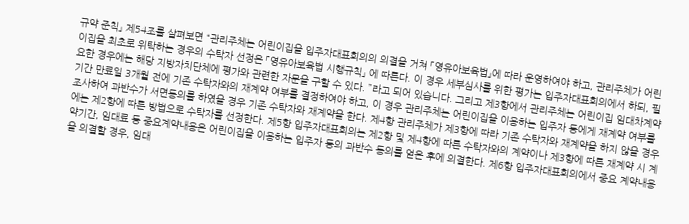규약 준칙」 제54조를 살펴보면 “관리주체는 어린이집을 입주자대표회의의 의결을 거쳐 「영유아보육법」에 따라 운영하여야 하고, 관리주체가 어린이집을 최초로 위탁하는 경우의 수탁자 선정은 「영유아보육법 시행규칙」 에 따른다. 이 경우 세부심사를 위한 평가는 입주자대표회의에서 하되, 필요한 경우에는 해당 지방자치단체에 평가와 관련한 자문을 구할 수 있다. ”라고 되어 있습니다. 그리고 제3항에서 관리주체는 어린이집 임대차계약기간 만료일 3개월 전에 기존 수탁자와의 재계약 여부를 결정하여야 하고, 이 경우 관리주체는 어린이집을 이용하는 입주자 등에게 재계약 여부를 조사하여 과반수가 서면동의를 하였을 경우 기존 수탁자와 재계약을 한다. 제4항 관리주체가 제3항에 따라 기존 수탁자와 재계약을 하지 않을 경우에는 제2항에 따른 방법으로 수탁자를 선정한다. 제5항 입주자대표회의는 제2항 및 제4항에 따른 수탁자와의 계약이나 제3항에 따른 재계약 시 계약기간, 임대료 등 중요계약내용은 어린이집을 이용하는 입주자 등의 과반수 동의를 얻은 후에 의결한다. 제6항 입주자대표회의에서 중요 계약내용을 의결할 경우, 임대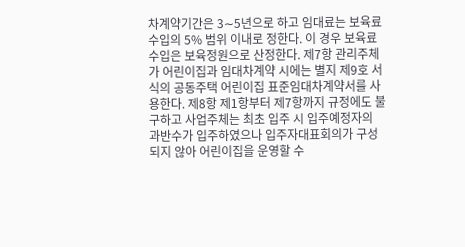차계약기간은 3∼5년으로 하고 임대료는 보육료 수입의 5% 범위 이내로 정한다. 이 경우 보육료 수입은 보육정원으로 산정한다. 제7항 관리주체가 어린이집과 임대차계약 시에는 별지 제9호 서식의 공동주택 어린이집 표준임대차계약서를 사용한다. 제8항 제1항부터 제7항까지 규정에도 불구하고 사업주체는 최초 입주 시 입주예정자의 과반수가 입주하였으나 입주자대표회의가 구성되지 않아 어린이집을 운영할 수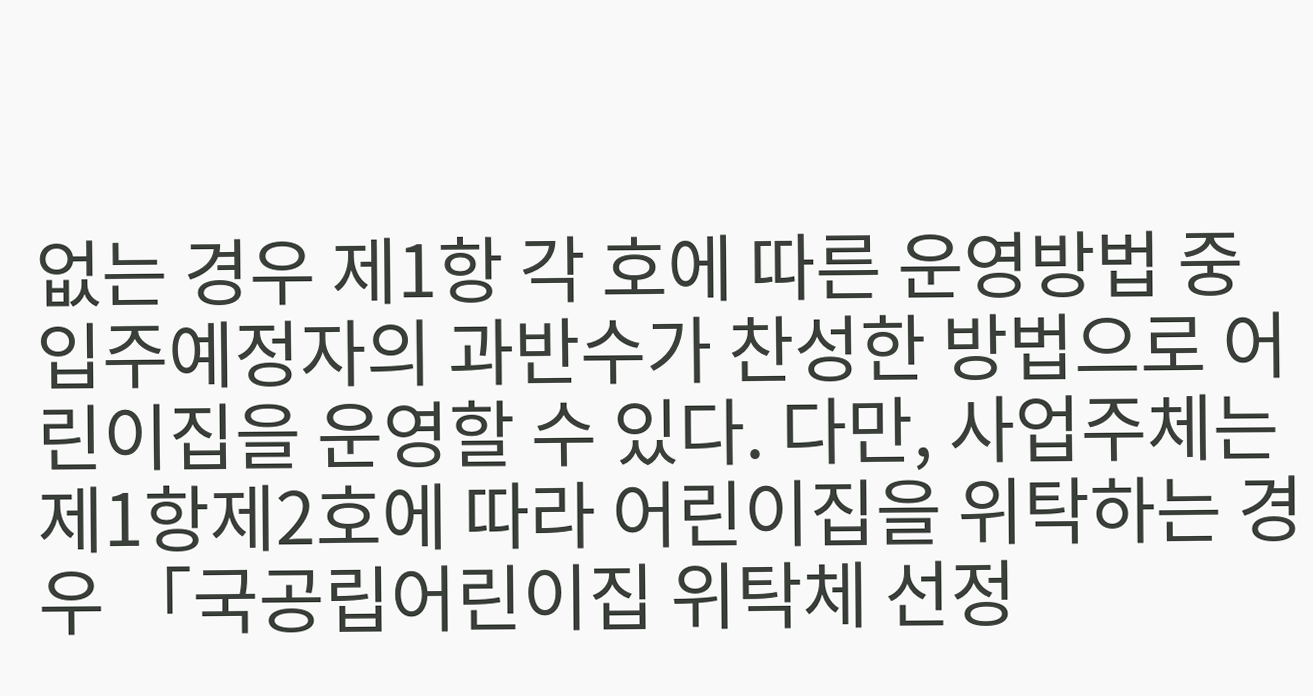없는 경우 제1항 각 호에 따른 운영방법 중 입주예정자의 과반수가 찬성한 방법으로 어린이집을 운영할 수 있다. 다만, 사업주체는 제1항제2호에 따라 어린이집을 위탁하는 경우 「국공립어린이집 위탁체 선정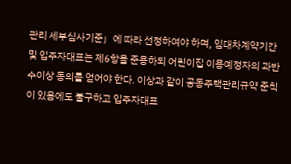관리 세부심사기준」에 따라 선정하여야 하며, 임대차계약기간 및 입주자대표는 제6항을 준용하되 어린이집 이용예정자의 과반수이상 동의를 얻어야 한다. 이상과 같이 공동주택관리규약 준칙이 있음에도 불구하고 입주자대표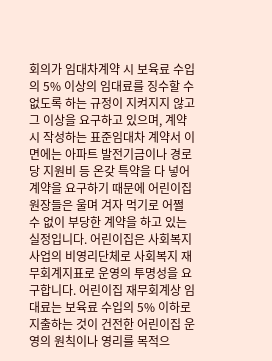회의가 임대차계약 시 보육료 수입의 5% 이상의 임대료를 징수할 수 없도록 하는 규정이 지켜지지 않고 그 이상을 요구하고 있으며, 계약 시 작성하는 표준임대차 계약서 이면에는 아파트 발전기금이나 경로당 지원비 등 온갖 특약을 다 넣어 계약을 요구하기 때문에 어린이집 원장들은 울며 겨자 먹기로 어쩔 수 없이 부당한 계약을 하고 있는 실정입니다. 어린이집은 사회복지사업의 비영리단체로 사회복지 재무회계지표로 운영의 투명성을 요구합니다. 어린이집 재무회계상 임대료는 보육료 수입의 5% 이하로 지출하는 것이 건전한 어린이집 운영의 원칙이나 영리를 목적으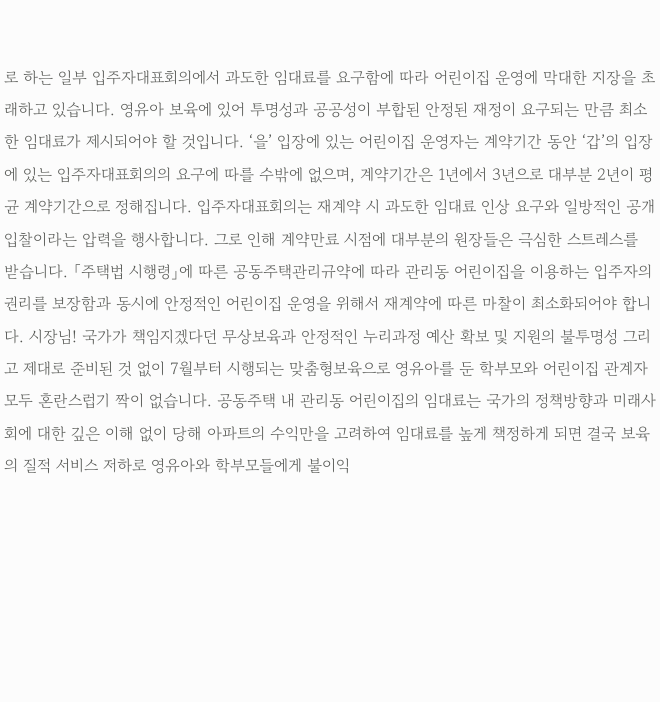로 하는 일부 입주자대표회의에서 과도한 임대료를 요구함에 따라 어린이집 운영에 막대한 지장을 초래하고 있습니다. 영유아 보육에 있어 투명성과 공공성이 부합된 안정된 재정이 요구되는 만큼 최소한 임대료가 제시되어야 할 것입니다. ‘을’ 입장에 있는 어린이집 운영자는 계약기간 동안 ‘갑’의 입장에 있는 입주자대표회의의 요구에 따를 수밖에 없으며, 계약기간은 1년에서 3년으로 대부분 2년이 평균 계약기간으로 정해집니다. 입주자대표회의는 재계약 시 과도한 임대료 인상 요구와 일방적인 공개입찰이라는 압력을 행사합니다. 그로 인해 계약만료 시점에 대부분의 원장들은 극심한 스트레스를 받습니다. 「주택법 시행령」에 따른 공동주택관리규약에 따라 관리동 어린이집을 이용하는 입주자의 권리를 보장함과 동시에 안정적인 어린이집 운영을 위해서 재계약에 따른 마찰이 최소화되어야 합니다. 시장님! 국가가 책임지겠다던 무상보육과 안정적인 누리과정 예산 확보 및 지원의 불투명성 그리고 제대로 준비된 것 없이 7월부터 시행되는 맞춤형보육으로 영유아를 둔 학부모와 어린이집 관계자 모두 혼란스럽기 짝이 없습니다. 공동주택 내 관리동 어린이집의 임대료는 국가의 정책방향과 미래사회에 대한 깊은 이해 없이 당해 아파트의 수익만을 고려하여 임대료를 높게 책정하게 되면 결국 보육의 질적 서비스 저하로 영유아와 학부모들에게 불이익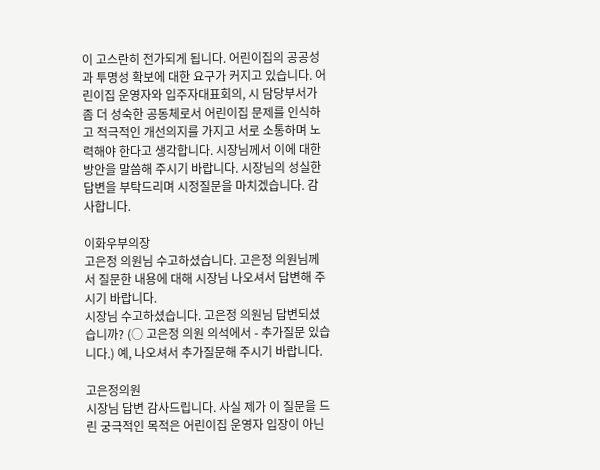이 고스란히 전가되게 됩니다. 어린이집의 공공성과 투명성 확보에 대한 요구가 커지고 있습니다. 어린이집 운영자와 입주자대표회의, 시 담당부서가 좀 더 성숙한 공동체로서 어린이집 문제를 인식하고 적극적인 개선의지를 가지고 서로 소통하며 노력해야 한다고 생각합니다. 시장님께서 이에 대한 방안을 말씀해 주시기 바랍니다. 시장님의 성실한 답변을 부탁드리며 시정질문을 마치겠습니다. 감사합니다.

이화우부의장
고은정 의원님 수고하셨습니다. 고은정 의원님께서 질문한 내용에 대해 시장님 나오셔서 답변해 주시기 바랍니다.
시장님 수고하셨습니다. 고은정 의원님 답변되셨습니까? (○ 고은정 의원 의석에서 - 추가질문 있습니다.) 예, 나오셔서 추가질문해 주시기 바랍니다.

고은정의원
시장님 답변 감사드립니다. 사실 제가 이 질문을 드린 궁극적인 목적은 어린이집 운영자 입장이 아닌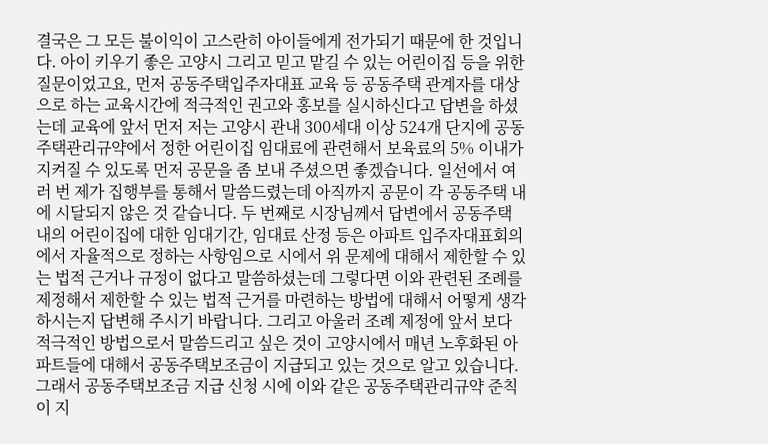결국은 그 모든 불이익이 고스란히 아이들에게 전가되기 때문에 한 것입니다. 아이 키우기 좋은 고양시 그리고 믿고 맡길 수 있는 어린이집 등을 위한 질문이었고요, 먼저 공동주택입주자대표 교육 등 공동주택 관계자를 대상으로 하는 교육시간에 적극적인 권고와 홍보를 실시하신다고 답변을 하셨는데 교육에 앞서 먼저 저는 고양시 관내 300세대 이상 524개 단지에 공동주택관리규약에서 정한 어린이집 임대료에 관련해서 보육료의 5% 이내가 지켜질 수 있도록 먼저 공문을 좀 보내 주셨으면 좋겠습니다. 일선에서 여러 번 제가 집행부를 통해서 말씀드렸는데 아직까지 공문이 각 공동주택 내에 시달되지 않은 것 같습니다. 두 번째로 시장님께서 답변에서 공동주택 내의 어린이집에 대한 임대기간, 임대료 산정 등은 아파트 입주자대표회의에서 자율적으로 정하는 사항임으로 시에서 위 문제에 대해서 제한할 수 있는 법적 근거나 규정이 없다고 말씀하셨는데 그렇다면 이와 관련된 조례를 제정해서 제한할 수 있는 법적 근거를 마련하는 방법에 대해서 어떻게 생각하시는지 답변해 주시기 바랍니다. 그리고 아울러 조례 제정에 앞서 보다 적극적인 방법으로서 말씀드리고 싶은 것이 고양시에서 매년 노후화된 아파트들에 대해서 공동주택보조금이 지급되고 있는 것으로 알고 있습니다. 그래서 공동주택보조금 지급 신청 시에 이와 같은 공동주택관리규약 준칙이 지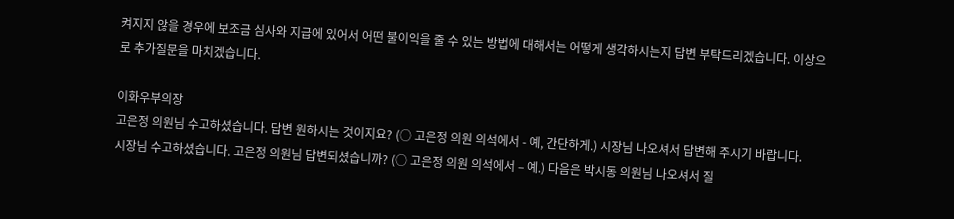켜지지 않을 경우에 보조금 심사와 지급에 있어서 어떤 불이익을 줄 수 있는 방법에 대해서는 어떻게 생각하시는지 답변 부탁드리겠습니다. 이상으로 추가질문을 마치겠습니다.

이화우부의장
고은정 의원님 수고하셨습니다. 답변 원하시는 것이지요? (○ 고은정 의원 의석에서 - 예, 간단하게.) 시장님 나오셔서 답변해 주시기 바랍니다.
시장님 수고하셨습니다. 고은정 의원님 답변되셨습니까? (○ 고은정 의원 의석에서 – 예.) 다음은 박시동 의원님 나오셔서 질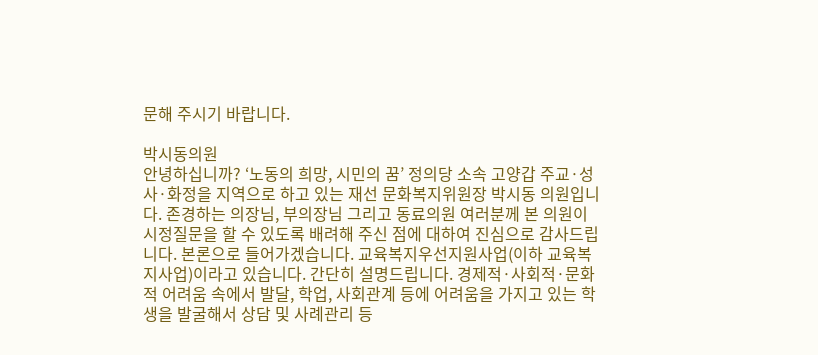문해 주시기 바랍니다.

박시동의원
안녕하십니까? ‘노동의 희망, 시민의 꿈’ 정의당 소속 고양갑 주교·성사·화정을 지역으로 하고 있는 재선 문화복지위원장 박시동 의원입니다. 존경하는 의장님, 부의장님 그리고 동료의원 여러분께 본 의원이 시정질문을 할 수 있도록 배려해 주신 점에 대하여 진심으로 감사드립니다. 본론으로 들어가겠습니다. 교육복지우선지원사업(이하 교육복지사업)이라고 있습니다. 간단히 설명드립니다. 경제적·사회적·문화적 어려움 속에서 발달, 학업, 사회관계 등에 어려움을 가지고 있는 학생을 발굴해서 상담 및 사례관리 등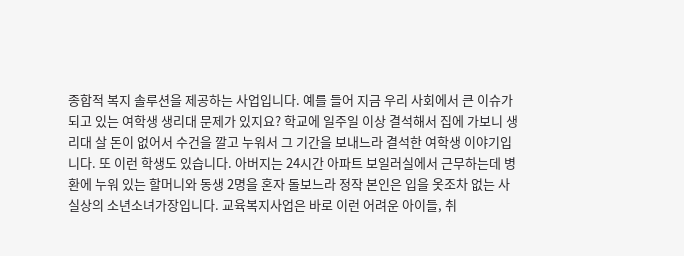종합적 복지 솔루션을 제공하는 사업입니다. 예를 들어 지금 우리 사회에서 큰 이슈가 되고 있는 여학생 생리대 문제가 있지요? 학교에 일주일 이상 결석해서 집에 가보니 생리대 살 돈이 없어서 수건을 깔고 누워서 그 기간을 보내느라 결석한 여학생 이야기입니다. 또 이런 학생도 있습니다. 아버지는 24시간 아파트 보일러실에서 근무하는데 병환에 누워 있는 할머니와 동생 2명을 혼자 돌보느라 정작 본인은 입을 옷조차 없는 사실상의 소년소녀가장입니다. 교육복지사업은 바로 이런 어려운 아이들, 취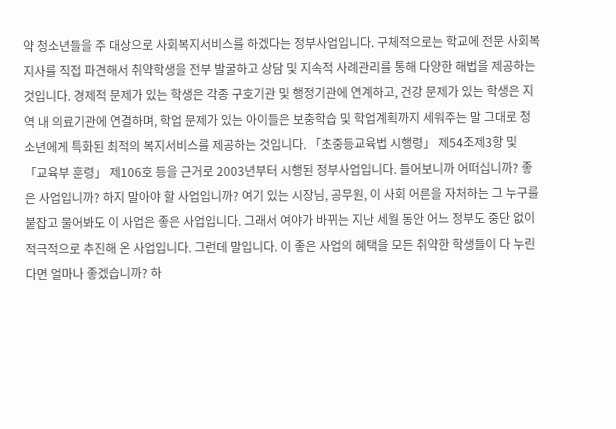약 청소년들을 주 대상으로 사회복지서비스를 하겠다는 정부사업입니다. 구체적으로는 학교에 전문 사회복지사를 직접 파견해서 취약학생을 전부 발굴하고 상담 및 지속적 사례관리를 통해 다양한 해법을 제공하는 것입니다. 경제적 문제가 있는 학생은 각종 구호기관 및 행정기관에 연계하고, 건강 문제가 있는 학생은 지역 내 의료기관에 연결하며, 학업 문제가 있는 아이들은 보충학습 및 학업계획까지 세워주는 말 그대로 청소년에게 특화된 최적의 복지서비스를 제공하는 것입니다. 「초중등교육법 시행령」 제54조제3항 및 「교육부 훈령」 제106호 등을 근거로 2003년부터 시행된 정부사업입니다. 들어보니까 어떠십니까? 좋은 사업입니까? 하지 말아야 할 사업입니까? 여기 있는 시장님, 공무원, 이 사회 어른을 자처하는 그 누구를 붙잡고 물어봐도 이 사업은 좋은 사업입니다. 그래서 여야가 바뀌는 지난 세월 동안 어느 정부도 중단 없이 적극적으로 추진해 온 사업입니다. 그런데 말입니다. 이 좋은 사업의 혜택을 모든 취약한 학생들이 다 누린다면 얼마나 좋겠습니까? 하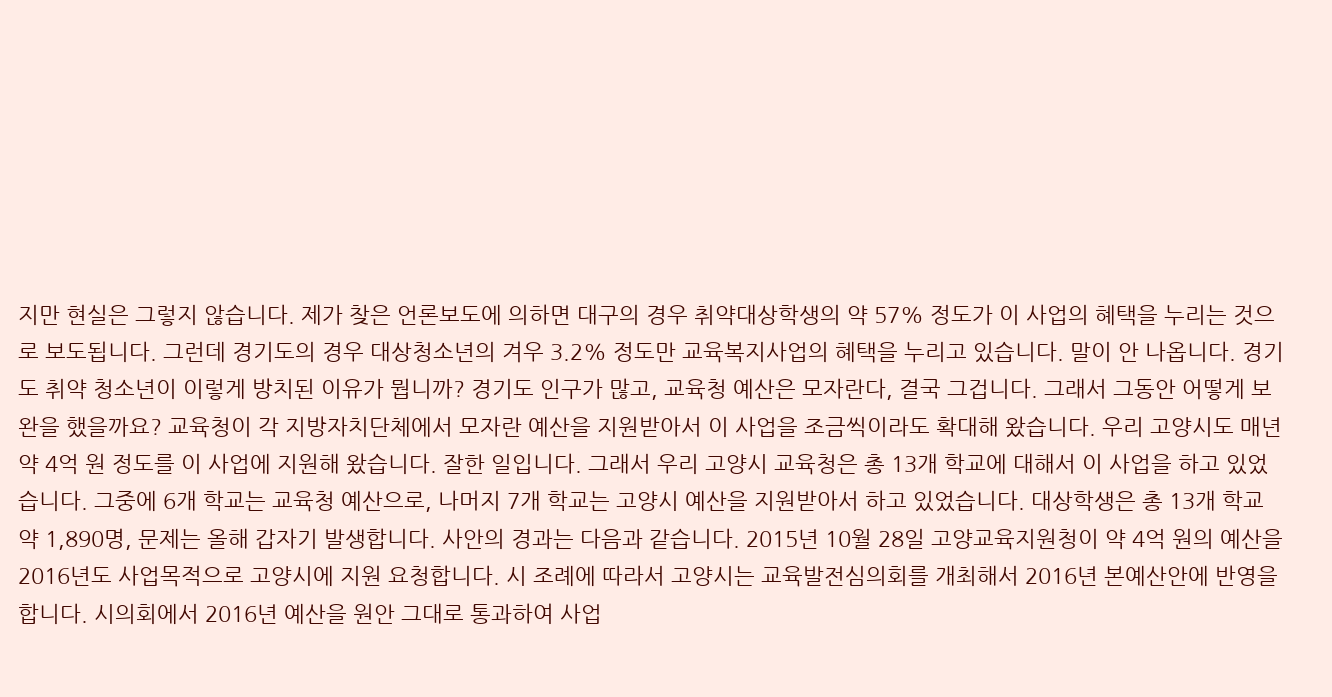지만 현실은 그렇지 않습니다. 제가 찾은 언론보도에 의하면 대구의 경우 취약대상학생의 약 57% 정도가 이 사업의 혜택을 누리는 것으로 보도됩니다. 그런데 경기도의 경우 대상청소년의 겨우 3.2% 정도만 교육복지사업의 혜택을 누리고 있습니다. 말이 안 나옵니다. 경기도 취약 청소년이 이렇게 방치된 이유가 뭡니까? 경기도 인구가 많고, 교육청 예산은 모자란다, 결국 그겁니다. 그래서 그동안 어떻게 보완을 했을까요? 교육청이 각 지방자치단체에서 모자란 예산을 지원받아서 이 사업을 조금씩이라도 확대해 왔습니다. 우리 고양시도 매년 약 4억 원 정도를 이 사업에 지원해 왔습니다. 잘한 일입니다. 그래서 우리 고양시 교육청은 총 13개 학교에 대해서 이 사업을 하고 있었습니다. 그중에 6개 학교는 교육청 예산으로, 나머지 7개 학교는 고양시 예산을 지원받아서 하고 있었습니다. 대상학생은 총 13개 학교 약 1,890명, 문제는 올해 갑자기 발생합니다. 사안의 경과는 다음과 같습니다. 2015년 10월 28일 고양교육지원청이 약 4억 원의 예산을 2016년도 사업목적으로 고양시에 지원 요청합니다. 시 조례에 따라서 고양시는 교육발전심의회를 개최해서 2016년 본예산안에 반영을 합니다. 시의회에서 2016년 예산을 원안 그대로 통과하여 사업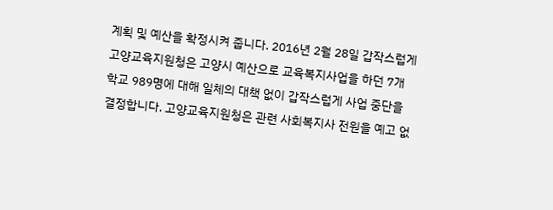계획 및 예산을 확정시켜 줍니다. 2016년 2월 28일 갑작스럽게 고양교육지원청은 고양시 예산으로 교육복지사업을 하던 7개 학교 989명에 대해 일체의 대책 없이 갑작스럽게 사업 중단을 결정합니다. 고양교육지원청은 관련 사회복지사 전원을 예고 없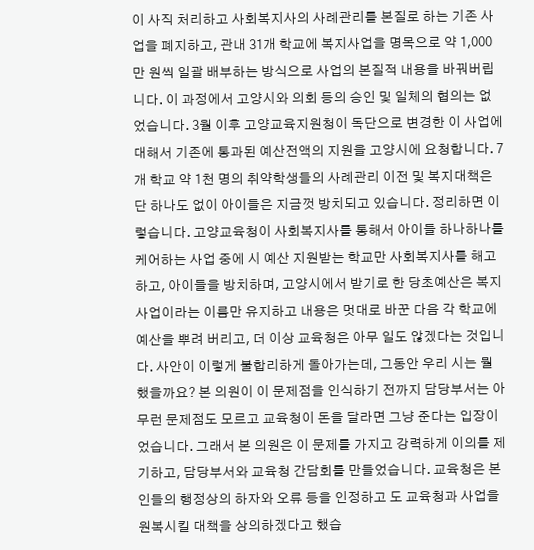이 사직 처리하고 사회복지사의 사례관리를 본질로 하는 기존 사업을 폐지하고, 관내 31개 학교에 복지사업을 명목으로 약 1,000만 원씩 일괄 배부하는 방식으로 사업의 본질적 내용을 바꿔버립니다. 이 과정에서 고양시와 의회 등의 승인 및 일체의 협의는 없었습니다. 3월 이후 고양교육지원청이 독단으로 변경한 이 사업에 대해서 기존에 통과된 예산전액의 지원을 고양시에 요청합니다. 7개 학교 약 1천 명의 취약학생들의 사례관리 이전 및 복지대책은 단 하나도 없이 아이들은 지금껏 방치되고 있습니다. 정리하면 이렇습니다. 고양교육청이 사회복지사를 통해서 아이들 하나하나를 케어하는 사업 중에 시 예산 지원받는 학교만 사회복지사를 해고하고, 아이들을 방치하며, 고양시에서 받기로 한 당초예산은 복지사업이라는 이름만 유지하고 내용은 멋대로 바꾼 다음 각 학교에 예산을 뿌려 버리고, 더 이상 교육청은 아무 일도 않겠다는 것입니다. 사안이 이렇게 불합리하게 돌아가는데, 그동안 우리 시는 뭘 했을까요? 본 의원이 이 문제점을 인식하기 전까지 담당부서는 아무런 문제점도 모르고 교육청이 돈을 달라면 그냥 준다는 입장이었습니다. 그래서 본 의원은 이 문제를 가지고 강력하게 이의를 제기하고, 담당부서와 교육청 간담회를 만들었습니다. 교육청은 본인들의 행정상의 하자와 오류 등을 인정하고 도 교육청과 사업을 원복시킬 대책을 상의하겠다고 했습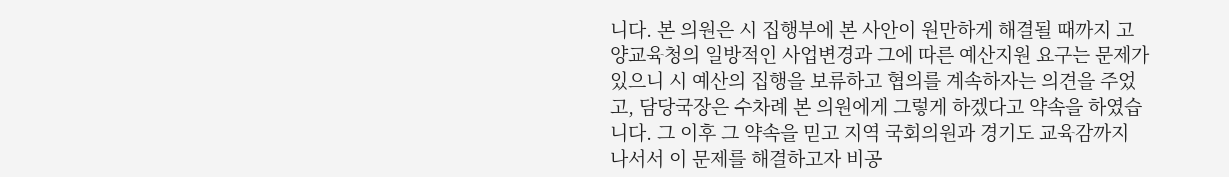니다. 본 의원은 시 집행부에 본 사안이 원만하게 해결될 때까지 고양교육청의 일방적인 사업변경과 그에 따른 예산지원 요구는 문제가 있으니 시 예산의 집행을 보류하고 협의를 계속하자는 의견을 주었고, 담당국장은 수차례 본 의원에게 그렇게 하겠다고 약속을 하였습니다. 그 이후 그 약속을 믿고 지역 국회의원과 경기도 교육감까지 나서서 이 문제를 해결하고자 비공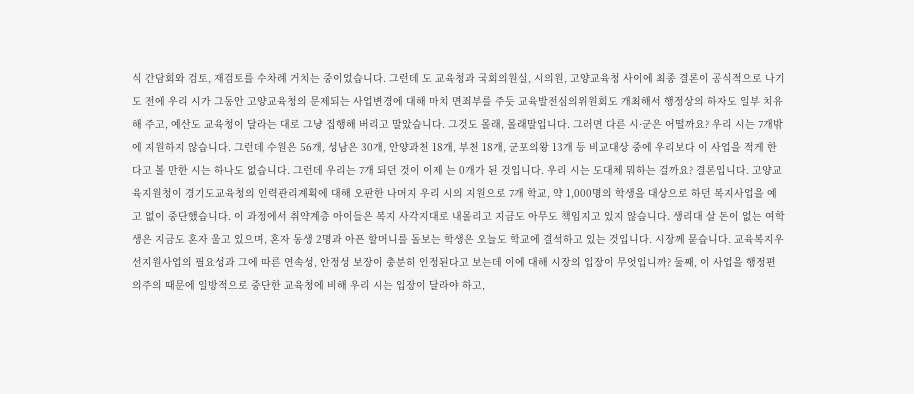식 간담회와 검토, 재검토를 수차례 거치는 중이었습니다. 그런데 도 교육청과 국회의원실, 시의원, 고양교육청 사이에 최종 결론이 공식적으로 나기도 전에 우리 시가 그동안 고양교육청의 문제되는 사업변경에 대해 마치 면죄부를 주듯 교육발전심의위원회도 개최해서 행정상의 하자도 일부 치유해 주고, 예산도 교육청이 달라는 대로 그냥 집행해 버리고 말았습니다. 그것도 몰래, 몰래말입니다. 그러면 다른 시·군은 어떨까요? 우리 시는 7개밖에 지원하지 않습니다. 그런데 수원은 56개, 성남은 30개, 안양과천 18개, 부천 18개, 군포의왕 13개 등 비교대상 중에 우리보다 이 사업을 적게 한다고 볼 만한 시는 하나도 없습니다. 그런데 우리는 7개 되던 것이 이제 는 0개가 된 것입니다. 우리 시는 도대체 뭐하는 걸까요? 결론입니다. 고양교육지원청이 경기도교육청의 인력관리계획에 대해 오판한 나머지 우리 시의 지원으로 7개 학교, 약 1,000명의 학생을 대상으로 하던 복지사업을 예고 없이 중단했습니다. 이 과정에서 취약계층 아이들은 복지 사각지대로 내몰리고 지금도 아무도 책임지고 있지 않습니다. 생리대 살 돈이 없는 여학생은 지금도 혼자 울고 있으며, 혼자 동생 2명과 아픈 할머니를 돌보는 학생은 오늘도 학교에 결석하고 있는 것입니다. 시장께 묻습니다. 교육복지우선지원사업의 필요성과 그에 따른 연속성, 안정성 보장이 충분히 인정된다고 보는데 이에 대해 시장의 입장이 무엇입니까? 둘째, 이 사업을 행정편의주의 때문에 일방적으로 중단한 교육청에 비해 우리 시는 입장이 달라야 하고,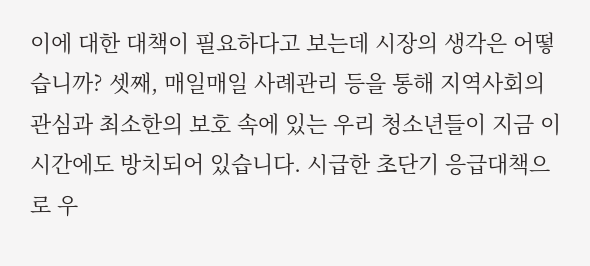이에 대한 대책이 필요하다고 보는데 시장의 생각은 어떻습니까? 셋째, 매일매일 사례관리 등을 통해 지역사회의 관심과 최소한의 보호 속에 있는 우리 청소년들이 지금 이 시간에도 방치되어 있습니다. 시급한 초단기 응급대책으로 우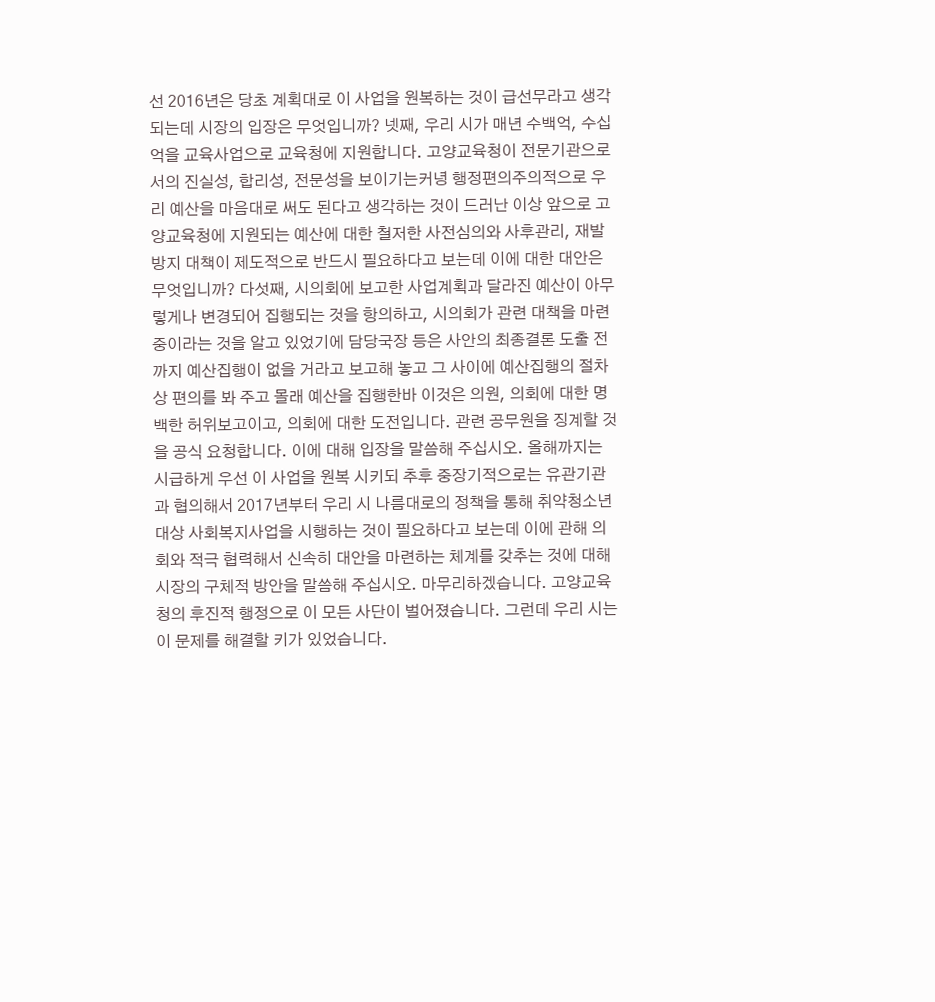선 2016년은 당초 계획대로 이 사업을 원복하는 것이 급선무라고 생각되는데 시장의 입장은 무엇입니까? 넷째, 우리 시가 매년 수백억, 수십억을 교육사업으로 교육청에 지원합니다. 고양교육청이 전문기관으로서의 진실성, 합리성, 전문성을 보이기는커녕 행정편의주의적으로 우리 예산을 마음대로 써도 된다고 생각하는 것이 드러난 이상 앞으로 고양교육청에 지원되는 예산에 대한 철저한 사전심의와 사후관리, 재발방지 대책이 제도적으로 반드시 필요하다고 보는데 이에 대한 대안은 무엇입니까? 다섯째, 시의회에 보고한 사업계획과 달라진 예산이 아무렇게나 변경되어 집행되는 것을 항의하고, 시의회가 관련 대책을 마련 중이라는 것을 알고 있었기에 담당국장 등은 사안의 최종결론 도출 전까지 예산집행이 없을 거라고 보고해 놓고 그 사이에 예산집행의 절차상 편의를 봐 주고 몰래 예산을 집행한바 이것은 의원, 의회에 대한 명백한 허위보고이고, 의회에 대한 도전입니다. 관련 공무원을 징계할 것을 공식 요청합니다. 이에 대해 입장을 말씀해 주십시오. 올해까지는 시급하게 우선 이 사업을 원복 시키되 추후 중장기적으로는 유관기관과 협의해서 2017년부터 우리 시 나름대로의 정책을 통해 취약청소년 대상 사회복지사업을 시행하는 것이 필요하다고 보는데 이에 관해 의회와 적극 협력해서 신속히 대안을 마련하는 체계를 갖추는 것에 대해 시장의 구체적 방안을 말씀해 주십시오. 마무리하겠습니다. 고양교육청의 후진적 행정으로 이 모든 사단이 벌어졌습니다. 그런데 우리 시는 이 문제를 해결할 키가 있었습니다.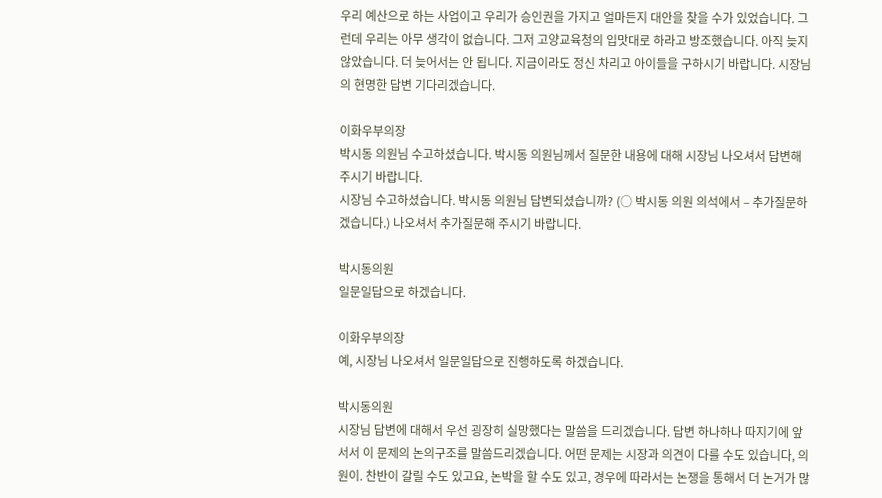우리 예산으로 하는 사업이고 우리가 승인권을 가지고 얼마든지 대안을 찾을 수가 있었습니다. 그런데 우리는 아무 생각이 없습니다. 그저 고양교육청의 입맛대로 하라고 방조했습니다. 아직 늦지 않았습니다. 더 늦어서는 안 됩니다. 지금이라도 정신 차리고 아이들을 구하시기 바랍니다. 시장님의 현명한 답변 기다리겠습니다.

이화우부의장
박시동 의원님 수고하셨습니다. 박시동 의원님께서 질문한 내용에 대해 시장님 나오셔서 답변해 주시기 바랍니다.
시장님 수고하셨습니다. 박시동 의원님 답변되셨습니까? (○ 박시동 의원 의석에서 – 추가질문하겠습니다.) 나오셔서 추가질문해 주시기 바랍니다.

박시동의원
일문일답으로 하겠습니다.

이화우부의장
예, 시장님 나오셔서 일문일답으로 진행하도록 하겠습니다.

박시동의원
시장님 답변에 대해서 우선 굉장히 실망했다는 말씀을 드리겠습니다. 답변 하나하나 따지기에 앞서서 이 문제의 논의구조를 말씀드리겠습니다. 어떤 문제는 시장과 의견이 다를 수도 있습니다, 의원이. 찬반이 갈릴 수도 있고요, 논박을 할 수도 있고, 경우에 따라서는 논쟁을 통해서 더 논거가 많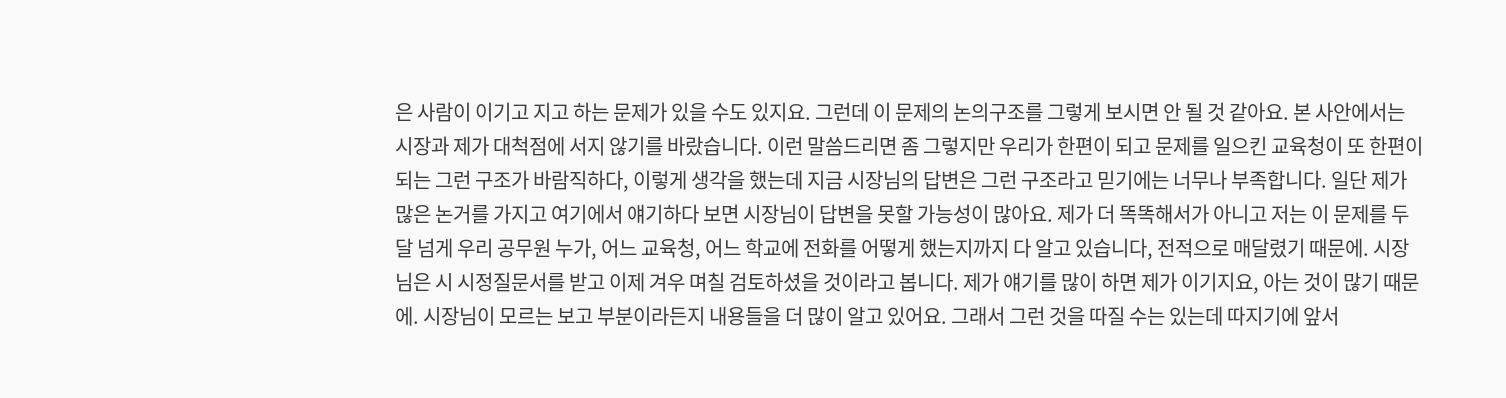은 사람이 이기고 지고 하는 문제가 있을 수도 있지요. 그런데 이 문제의 논의구조를 그렇게 보시면 안 될 것 같아요. 본 사안에서는 시장과 제가 대척점에 서지 않기를 바랐습니다. 이런 말씀드리면 좀 그렇지만 우리가 한편이 되고 문제를 일으킨 교육청이 또 한편이 되는 그런 구조가 바람직하다, 이렇게 생각을 했는데 지금 시장님의 답변은 그런 구조라고 믿기에는 너무나 부족합니다. 일단 제가 많은 논거를 가지고 여기에서 얘기하다 보면 시장님이 답변을 못할 가능성이 많아요. 제가 더 똑똑해서가 아니고 저는 이 문제를 두 달 넘게 우리 공무원 누가, 어느 교육청, 어느 학교에 전화를 어떻게 했는지까지 다 알고 있습니다, 전적으로 매달렸기 때문에. 시장님은 시 시정질문서를 받고 이제 겨우 며칠 검토하셨을 것이라고 봅니다. 제가 얘기를 많이 하면 제가 이기지요, 아는 것이 많기 때문에. 시장님이 모르는 보고 부분이라든지 내용들을 더 많이 알고 있어요. 그래서 그런 것을 따질 수는 있는데 따지기에 앞서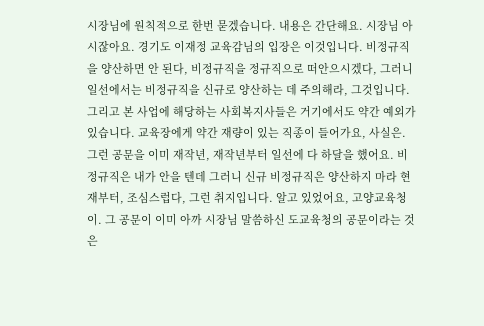시장님에 원칙적으로 한번 묻겠습니다. 내용은 간단해요. 시장님 아시잖아요. 경기도 이재정 교육감님의 입장은 이것입니다. 비정규직을 양산하면 안 된다, 비정규직을 정규직으로 떠안으시겠다, 그러니 일선에서는 비정규직을 신규로 양산하는 데 주의해라, 그것입니다. 그리고 본 사업에 해당하는 사회복지사들은 거기에서도 약간 예외가 있습니다. 교육장에게 약간 재량이 있는 직종이 들어가요, 사실은. 그런 공문을 이미 재작년, 재작년부터 일선에 다 하달을 했어요. 비정규직은 내가 안을 텐데 그러니 신규 비정규직은 양산하지 마라 현재부터, 조심스럽다, 그런 취지입니다. 알고 있었어요, 고양교육청이. 그 공문이 이미 아까 시장님 말씀하신 도교육청의 공문이라는 것은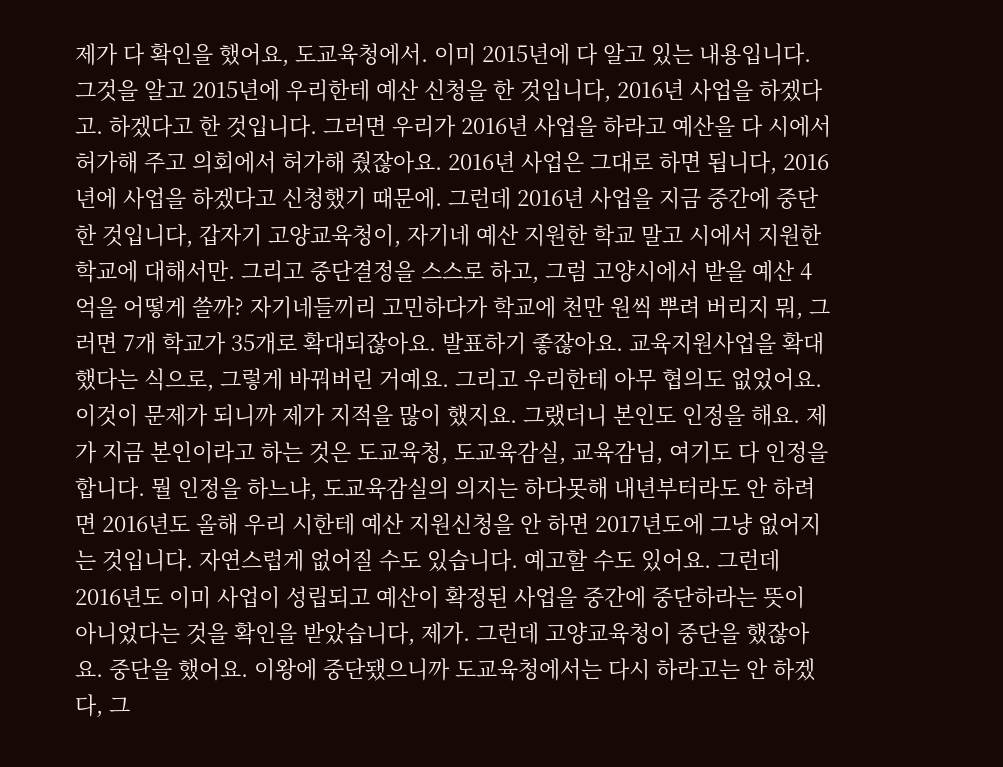제가 다 확인을 했어요, 도교육청에서. 이미 2015년에 다 알고 있는 내용입니다. 그것을 알고 2015년에 우리한테 예산 신청을 한 것입니다, 2016년 사업을 하겠다고. 하겠다고 한 것입니다. 그러면 우리가 2016년 사업을 하라고 예산을 다 시에서 허가해 주고 의회에서 허가해 줬잖아요. 2016년 사업은 그대로 하면 됩니다, 2016년에 사업을 하겠다고 신청했기 때문에. 그런데 2016년 사업을 지금 중간에 중단한 것입니다, 갑자기 고양교육청이, 자기네 예산 지원한 학교 말고 시에서 지원한 학교에 대해서만. 그리고 중단결정을 스스로 하고, 그럼 고양시에서 받을 예산 4억을 어떻게 쓸까? 자기네들끼리 고민하다가 학교에 천만 원씩 뿌려 버리지 뭐, 그러면 7개 학교가 35개로 확대되잖아요. 발표하기 좋잖아요. 교육지원사업을 확대했다는 식으로, 그렇게 바꿔버린 거예요. 그리고 우리한테 아무 협의도 없었어요. 이것이 문제가 되니까 제가 지적을 많이 했지요. 그랬더니 본인도 인정을 해요. 제가 지금 본인이라고 하는 것은 도교육청, 도교육감실, 교육감님, 여기도 다 인정을 합니다. 뭘 인정을 하느냐, 도교육감실의 의지는 하다못해 내년부터라도 안 하려면 2016년도 올해 우리 시한테 예산 지원신청을 안 하면 2017년도에 그냥 없어지는 것입니다. 자연스럽게 없어질 수도 있습니다. 예고할 수도 있어요. 그런데 2016년도 이미 사업이 성립되고 예산이 확정된 사업을 중간에 중단하라는 뜻이 아니었다는 것을 확인을 받았습니다, 제가. 그런데 고양교육청이 중단을 했잖아요. 중단을 했어요. 이왕에 중단됐으니까 도교육청에서는 다시 하라고는 안 하겠다, 그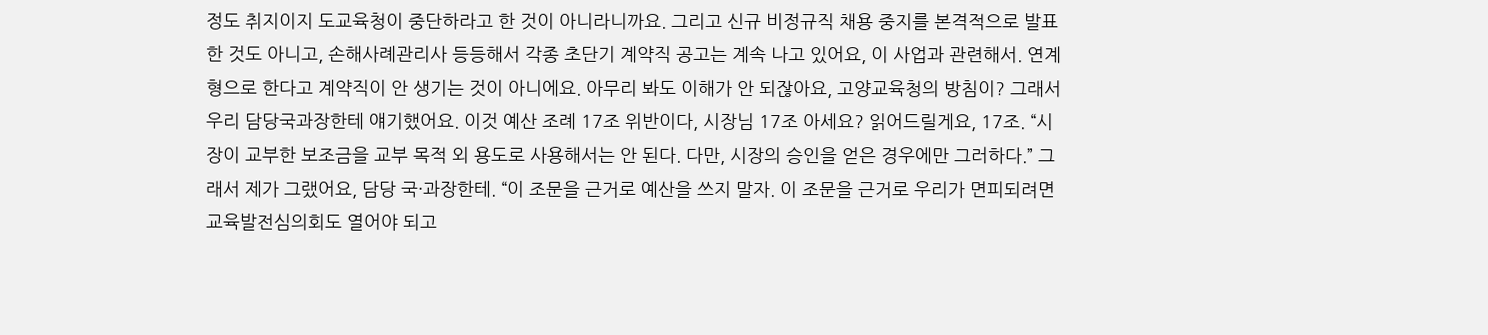정도 취지이지 도교육청이 중단하라고 한 것이 아니라니까요. 그리고 신규 비정규직 채용 중지를 본격적으로 발표한 것도 아니고, 손해사례관리사 등등해서 각종 초단기 계약직 공고는 계속 나고 있어요, 이 사업과 관련해서. 연계형으로 한다고 계약직이 안 생기는 것이 아니에요. 아무리 봐도 이해가 안 되잖아요, 고양교육청의 방침이? 그래서 우리 담당국과장한테 얘기했어요. 이것 예산 조례 17조 위반이다, 시장님 17조 아세요? 읽어드릴게요, 17조. “시장이 교부한 보조금을 교부 목적 외 용도로 사용해서는 안 된다. 다만, 시장의 승인을 얻은 경우에만 그러하다.” 그래서 제가 그랬어요, 담당 국·과장한테. “이 조문을 근거로 예산을 쓰지 말자. 이 조문을 근거로 우리가 면피되려면 교육발전심의회도 열어야 되고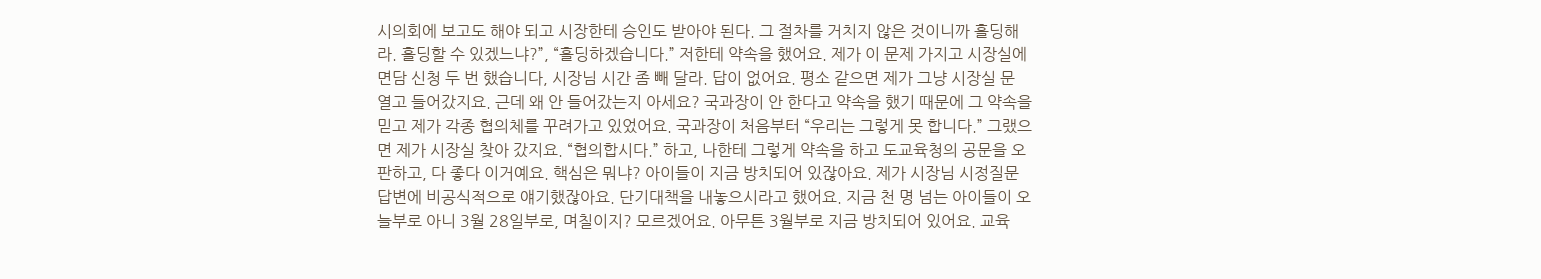시의회에 보고도 해야 되고 시장한테 승인도 받아야 된다. 그 절차를 거치지 않은 것이니까 홀딩해라. 홀딩할 수 있겠느냐?”, “홀딩하겠습니다.” 저한테 약속을 했어요. 제가 이 문제 가지고 시장실에 면담 신청 두 번 했습니다, 시장님 시간 좀 빼 달라. 답이 없어요. 평소 같으면 제가 그냥 시장실 문 열고 들어갔지요. 근데 왜 안 들어갔는지 아세요? 국과장이 안 한다고 약속을 했기 때문에 그 약속을 믿고 제가 각종 협의체를 꾸려가고 있었어요. 국과장이 처음부터 “우리는 그렇게 못 합니다.” 그랬으면 제가 시장실 찾아 갔지요. “협의합시다.” 하고, 나한테 그렇게 약속을 하고 도교육청의 공문을 오판하고, 다 좋다 이거예요. 핵심은 뭐냐? 아이들이 지금 방치되어 있잖아요. 제가 시장님 시정질문 답변에 비공식적으로 얘기했잖아요. 단기대책을 내놓으시라고 했어요. 지금 천 명 넘는 아이들이 오늘부로 아니 3월 28일부로, 며칠이지? 모르겠어요. 아무튼 3월부로 지금 방치되어 있어요. 교육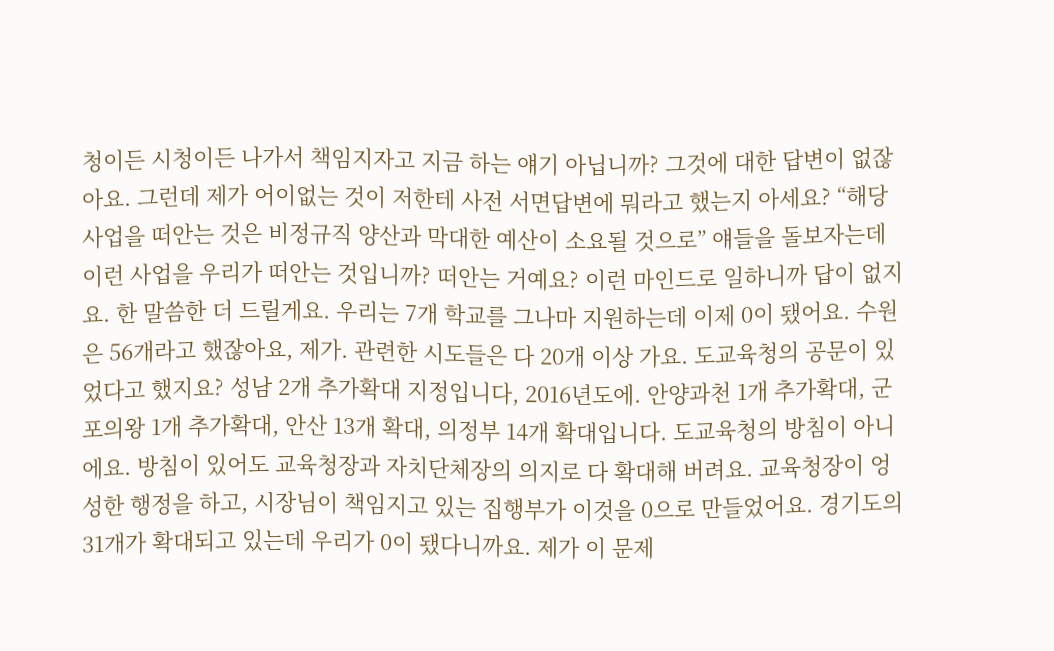청이든 시청이든 나가서 책임지자고 지금 하는 얘기 아닙니까? 그것에 대한 답변이 없잖아요. 그런데 제가 어이없는 것이 저한테 사전 서면답변에 뭐라고 했는지 아세요? “해당 사업을 떠안는 것은 비정규직 양산과 막대한 예산이 소요될 것으로” 얘들을 돌보자는데 이런 사업을 우리가 떠안는 것입니까? 떠안는 거예요? 이런 마인드로 일하니까 답이 없지요. 한 말씀한 더 드릴게요. 우리는 7개 학교를 그나마 지원하는데 이제 0이 됐어요. 수원은 56개라고 했잖아요, 제가. 관련한 시도들은 다 20개 이상 가요. 도교육청의 공문이 있었다고 했지요? 성남 2개 추가확대 지정입니다, 2016년도에. 안양과천 1개 추가확대, 군포의왕 1개 추가확대, 안산 13개 확대, 의정부 14개 확대입니다. 도교육청의 방침이 아니에요. 방침이 있어도 교육청장과 자치단체장의 의지로 다 확대해 버려요. 교육청장이 엉성한 행정을 하고, 시장님이 책임지고 있는 집행부가 이것을 0으로 만들었어요. 경기도의 31개가 확대되고 있는데 우리가 0이 됐다니까요. 제가 이 문제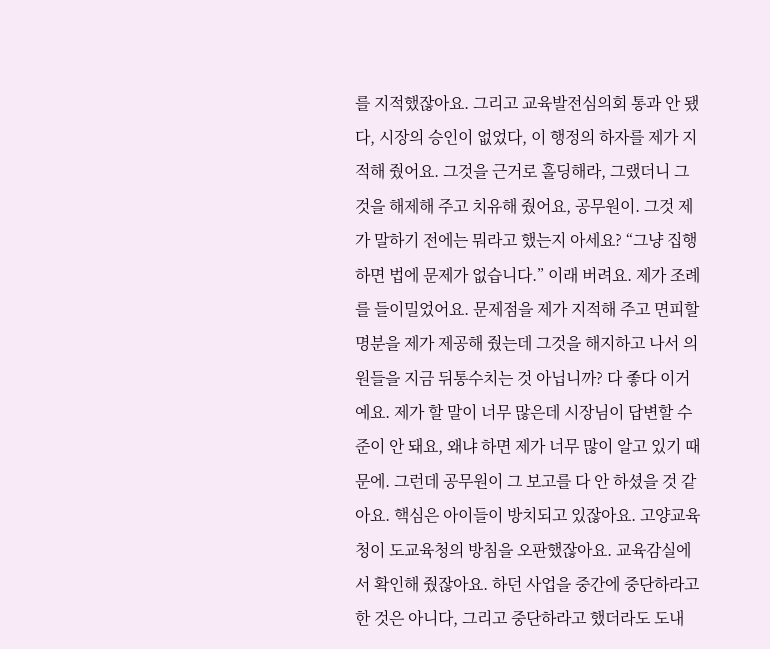를 지적했잖아요. 그리고 교육발전심의회 통과 안 됐다, 시장의 승인이 없었다, 이 행정의 하자를 제가 지적해 줬어요. 그것을 근거로 홀딩해라, 그랬더니 그것을 해제해 주고 치유해 줬어요, 공무원이. 그것 제가 말하기 전에는 뭐라고 했는지 아세요? “그냥 집행하면 법에 문제가 없습니다.” 이래 버려요. 제가 조례를 들이밀었어요. 문제점을 제가 지적해 주고 면피할 명분을 제가 제공해 줬는데 그것을 해지하고 나서 의원들을 지금 뒤통수치는 것 아닙니까? 다 좋다 이거예요. 제가 할 말이 너무 많은데 시장님이 답변할 수준이 안 돼요, 왜냐 하면 제가 너무 많이 알고 있기 때문에. 그런데 공무원이 그 보고를 다 안 하셨을 것 같아요. 핵심은 아이들이 방치되고 있잖아요. 고양교육청이 도교육청의 방침을 오판했잖아요. 교육감실에서 확인해 줬잖아요. 하던 사업을 중간에 중단하라고 한 것은 아니다, 그리고 중단하라고 했더라도 도내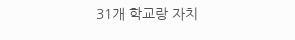31개 학교랑 자치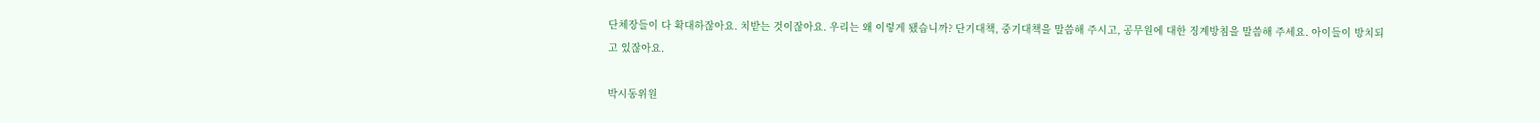단체장들이 다 확대하잖아요. 치받는 것이잖아요. 우리는 왜 이렇게 됐습니까? 단기대책, 중기대책을 말씀해 주시고, 공무원에 대한 징계방침을 말씀해 주세요. 아이들이 방치되고 있잖아요.

박시동위원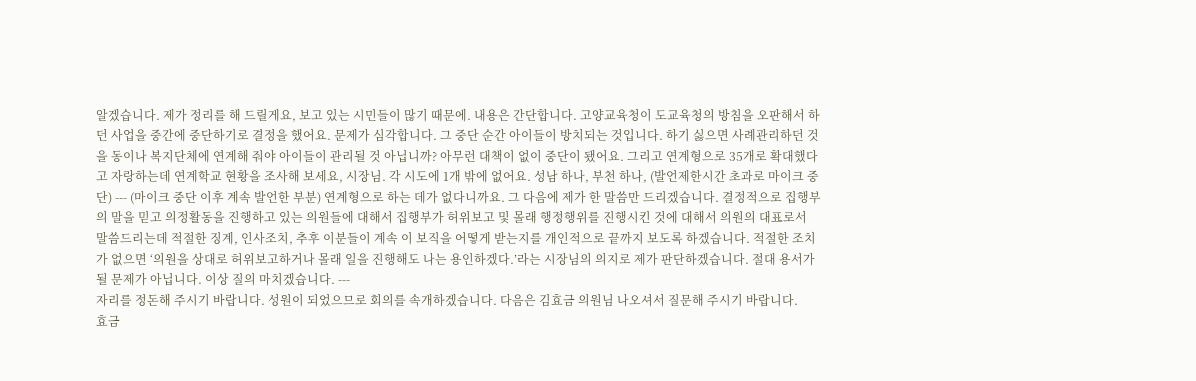알겠습니다. 제가 정리를 해 드릴게요, 보고 있는 시민들이 많기 때문에. 내용은 간단합니다. 고양교육청이 도교육청의 방침을 오판해서 하던 사업을 중간에 중단하기로 결정을 했어요. 문제가 심각합니다. 그 중단 순간 아이들이 방치되는 것입니다. 하기 싫으면 사례관리하던 것을 동이나 복지단체에 연계해 줘야 아이들이 관리될 것 아닙니까? 아무런 대책이 없이 중단이 됐어요. 그리고 연계형으로 35개로 확대했다고 자랑하는데 연계학교 현황을 조사해 보세요, 시장님. 각 시도에 1개 밖에 없어요. 성남 하나, 부천 하나, (발언제한시간 초과로 마이크 중단) --- (마이크 중단 이후 계속 발언한 부분) 연계형으로 하는 데가 없다니까요. 그 다음에 제가 한 말씀만 드리겠습니다. 결정적으로 집행부의 말을 믿고 의정활동을 진행하고 있는 의원들에 대해서 집행부가 허위보고 및 몰래 행정행위를 진행시킨 것에 대해서 의원의 대표로서 말씀드리는데 적절한 징계, 인사조치, 추후 이분들이 계속 이 보직을 어떻게 받는지를 개인적으로 끝까지 보도록 하겠습니다. 적절한 조치가 없으면 ‘의원을 상대로 허위보고하거나 몰래 일을 진행해도 나는 용인하겠다.’라는 시장님의 의지로 제가 판단하겠습니다. 절대 용서가 될 문제가 아닙니다. 이상 질의 마치겠습니다. ---
자리를 정돈해 주시기 바랍니다. 성원이 되었으므로 회의를 속개하겠습니다. 다음은 김효금 의원님 나오셔서 질문해 주시기 바랍니다.
효금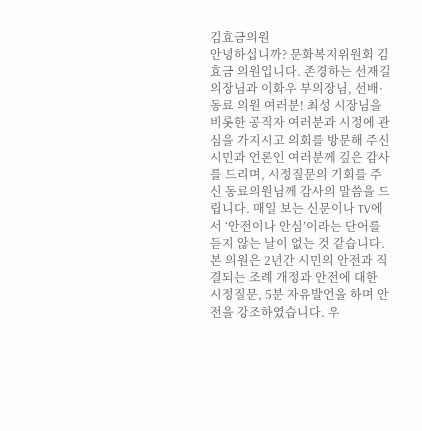김효금의원
안녕하십니까? 문화복지위원회 김효금 의원입니다. 존경하는 선재길 의장님과 이화우 부의장님, 선배·동료 의원 여러분! 최성 시장님을 비롯한 공직자 여러분과 시정에 관심을 가지시고 의회를 방문해 주신 시민과 언론인 여러분께 깊은 감사를 드리며, 시정질문의 기회를 주신 동료의원님께 감사의 말씀을 드립니다. 매일 보는 신문이나 TV에서 ‘안전이나 안심’이라는 단어를 듣지 않는 날이 없는 것 같습니다. 본 의원은 2년간 시민의 안전과 직결되는 조례 개정과 안전에 대한 시정질문, 5분 자유발언을 하며 안전을 강조하였습니다. 우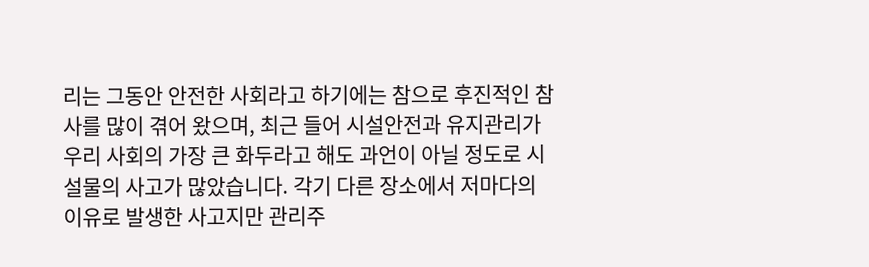리는 그동안 안전한 사회라고 하기에는 참으로 후진적인 참사를 많이 겪어 왔으며, 최근 들어 시설안전과 유지관리가 우리 사회의 가장 큰 화두라고 해도 과언이 아닐 정도로 시설물의 사고가 많았습니다. 각기 다른 장소에서 저마다의 이유로 발생한 사고지만 관리주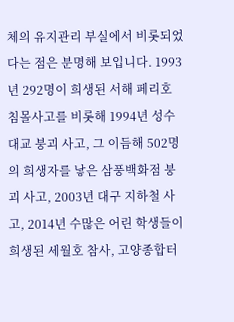체의 유지관리 부실에서 비롯되었다는 점은 분명해 보입니다. 1993년 292명이 희생된 서해 페리호 침몰사고를 비롯해 1994년 성수대교 붕괴 사고, 그 이듬해 502명의 희생자를 낳은 삼풍백화점 붕괴 사고, 2003년 대구 지하철 사고, 2014년 수많은 어린 학생들이 희생된 세월호 참사, 고양종합터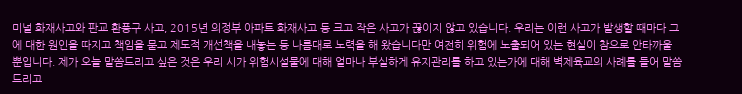미널 화재사고와 판교 환풍구 사고, 2015년 의정부 아파트 화재사고 등 크고 작은 사고가 끊이지 않고 있습니다. 우리는 이런 사고가 발생할 때마다 그에 대한 원인을 따지고 책임을 묻고 제도적 개선책을 내놓는 등 나름대로 노력을 해 왔습니다만 여전히 위험에 노출되어 있는 현실이 참으로 안타까울 뿐입니다. 제가 오늘 말씀드리고 싶은 것은 우리 시가 위험시설물에 대해 얼마나 부실하게 유지관리를 하고 있는가에 대해 벽제육교의 사례를 들어 말씀드리고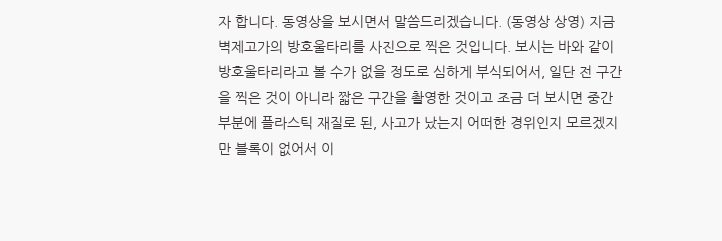자 합니다. 동영상을 보시면서 말씀드리겠습니다. (동영상 상영) 지금 벽제고가의 방호울타리를 사진으로 찍은 것입니다. 보시는 바와 같이 방호울타리라고 볼 수가 없을 정도로 심하게 부식되어서, 일단 전 구간을 찍은 것이 아니라 짧은 구간을 촬영한 것이고 조금 더 보시면 중간 부분에 플라스틱 재질로 된, 사고가 났는지 어떠한 경위인지 모르겠지만 블록이 없어서 이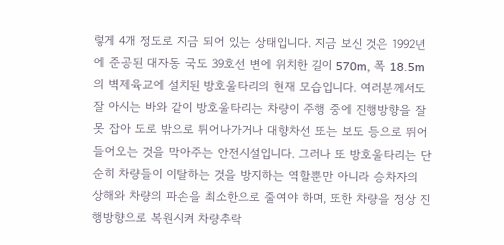렇게 4개 정도로 지금 되어 있는 상태입니다. 지금 보신 것은 1992년에 준공된 대자동 국도 39호선 변에 위치한 길이 570m, 폭 18.5m의 벽제육교에 설치된 방호울타리의 현재 모습입니다. 여러분께서도 잘 아시는 바와 같이 방호울타리는 차량이 주행 중에 진행방향을 잘못 잡아 도로 밖으로 튀어나가거나 대향차선 또는 보도 등으로 뛰어 들어오는 것을 막아주는 안전시설입니다. 그러나 또 방호울타리는 단순히 차량들이 이탈하는 것을 방지하는 역할뿐만 아니라 승차자의 상해와 차량의 파손을 최소한으로 줄여야 하며, 또한 차량을 정상 진행방향으로 복원시켜 차량추락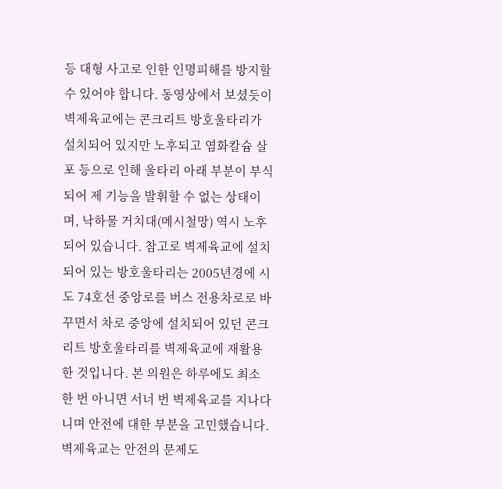등 대형 사고로 인한 인명피해를 방지할 수 있어야 합니다. 동영상에서 보셨듯이 벽제육교에는 콘크리트 방호울타리가 설치되어 있지만 노후되고 염화칼슘 살포 등으로 인해 울타리 아래 부분이 부식되어 제 기능을 발휘할 수 없는 상태이며, 낙하물 거치대(메시철망) 역시 노후되어 있습니다. 참고로 벽제육교에 설치되어 있는 방호울타리는 2005년경에 시도 74호선 중앙로를 버스 전용차로로 바꾸면서 차로 중앙에 설치되어 있던 콘크리트 방호울타리를 벽제육교에 재활용한 것입니다. 본 의원은 하루에도 최소 한 번 아니면 서너 번 벽제육교를 지나다니며 안전에 대한 부분을 고민했습니다. 벽제육교는 안전의 문제도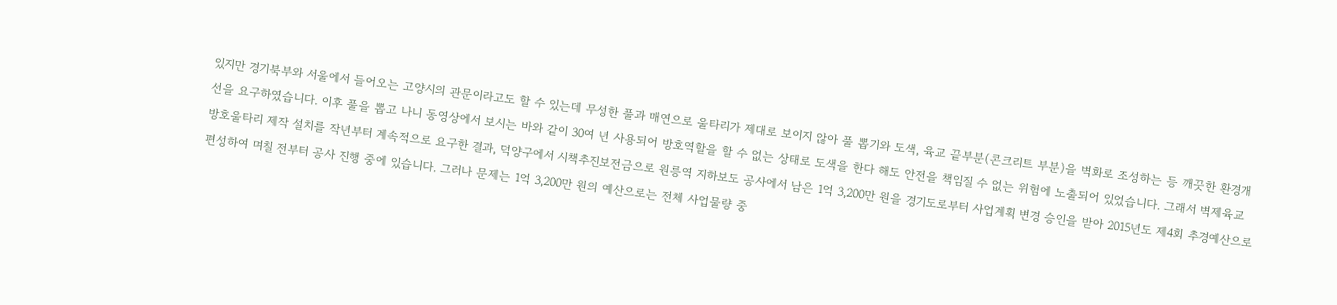있지만 경기북부와 서울에서 들어오는 고양시의 관문이라고도 할 수 있는데 무성한 풀과 매연으로 울타리가 제대로 보이지 않아 풀 뽑기와 도색, 육교 끝부분(콘크리트 부분)을 벽화로 조성하는 등 깨끗한 환경개선을 요구하였습니다. 이후 풀을 뽑고 나니 동영상에서 보시는 바와 같이 30여 년 사용되어 방호역할을 할 수 없는 상태로 도색을 한다 해도 안전을 책임질 수 없는 위험에 노출되어 있었습니다. 그래서 벽제육교 방호울타리 제작 설치를 작년부터 계속적으로 요구한 결과, 덕양구에서 시책추진보전금으로 원릉역 지하보도 공사에서 남은 1억 3,200만 원을 경기도로부터 사업계획 변경 승인을 받아 2015년도 제4회 추경예산으로 편성하여 며칠 전부터 공사 진행 중에 있습니다. 그러나 문제는 1억 3,200만 원의 예산으로는 전체 사업물량 중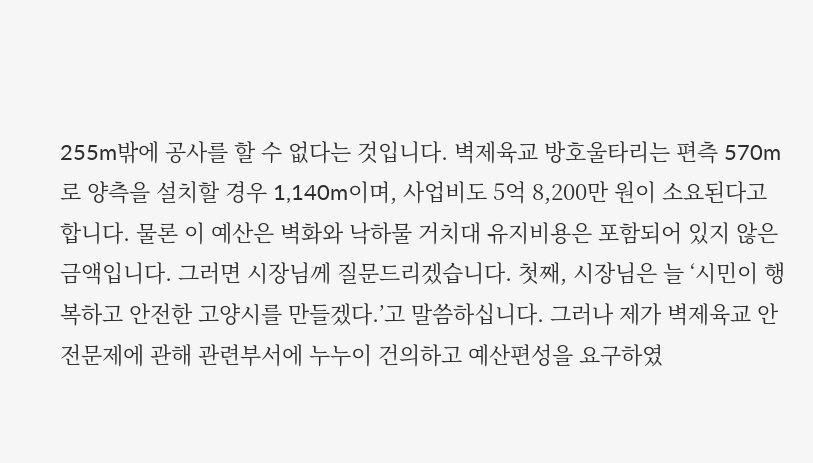255m밖에 공사를 할 수 없다는 것입니다. 벽제육교 방호울타리는 편측 570m로 양측을 설치할 경우 1,140m이며, 사업비도 5억 8,200만 원이 소요된다고 합니다. 물론 이 예산은 벽화와 낙하물 거치대 유지비용은 포함되어 있지 않은 금액입니다. 그러면 시장님께 질문드리겠습니다. 첫째, 시장님은 늘 ‘시민이 행복하고 안전한 고양시를 만들겠다.’고 말씀하십니다. 그러나 제가 벽제육교 안전문제에 관해 관련부서에 누누이 건의하고 예산편성을 요구하였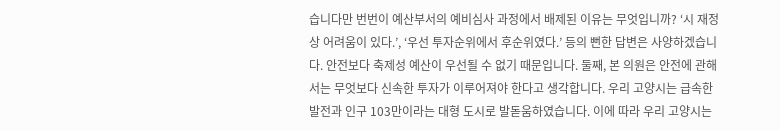습니다만 번번이 예산부서의 예비심사 과정에서 배제된 이유는 무엇입니까? ‘시 재정상 어려움이 있다.’, ‘우선 투자순위에서 후순위였다.’ 등의 뻔한 답변은 사양하겠습니다. 안전보다 축제성 예산이 우선될 수 없기 때문입니다. 둘째, 본 의원은 안전에 관해서는 무엇보다 신속한 투자가 이루어져야 한다고 생각합니다. 우리 고양시는 급속한 발전과 인구 103만이라는 대형 도시로 발돋움하였습니다. 이에 따라 우리 고양시는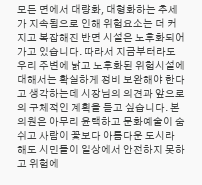모든 면에서 대량화, 대형화하는 추세가 지속됨으로 인해 위험요소는 더 커지고 복잡해진 반면 시설은 노후화되어 가고 있습니다. 따라서 지금부터라도 우리 주변에 낡고 노후화된 위험시설에 대해서는 확실하게 정비 보완해야 한다고 생각하는데 시장님의 의견과 앞으로의 구체적인 계획을 듣고 싶습니다. 본 의원은 아무리 윤택하고 문화예술이 숨 쉬고 사람이 꽃보다 아름다운 도시라 해도 시민들이 일상에서 안전하지 못하고 위험에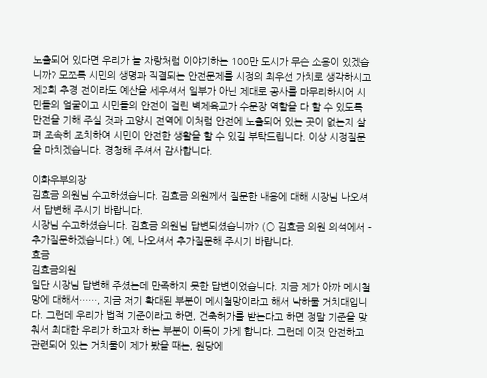노출되어 있다면 우리가 늘 자랑처럼 이야기하는 100만 도시가 무슨 소용이 있겠습니까? 모쪼록 시민의 생명과 직결되는 안전문제를 시정의 최우선 가치로 생각하시고 제2회 추경 전이라도 예산을 세우셔서 일부가 아닌 제대로 공사를 마무리하시어 시민들의 얼굴이고 시민들의 안전이 걸린 벽제육교가 수문장 역할을 다 할 수 있도록 만전을 기해 주실 것과 고양시 전역에 이처럼 안전에 노출되어 있는 곳이 없는지 살펴 조속히 조치하여 시민이 안전한 생활을 할 수 있길 부탁드립니다. 이상 시정질문을 마치겠습니다. 경청해 주셔서 감사합니다.

이화우부의장
김효금 의원님 수고하셨습니다. 김효금 의원께서 질문한 내용에 대해 시장님 나오셔서 답변해 주시기 바랍니다.
시장님 수고하셨습니다. 김효금 의원님 답변되셨습니까? (○ 김효금 의원 의석에서 – 추가질문하겠습니다.) 예, 나오셔서 추가질문해 주시기 바랍니다.
효금
김효금의원
일단 시장님 답변해 주셨는데 만족하지 못한 답변이었습니다. 지금 제가 아까 메시철망에 대해서……, 지금 저기 확대된 부분이 메시철망이라고 해서 낙하물 거치대입니다. 그런데 우리가 법적 기준이라고 하면, 건축허가를 받는다고 하면 정말 기준을 맞춰서 최대한 우리가 하고자 하는 부분이 이득이 가게 합니다. 그런데 이것 안전하고 관련되어 있는 거치물이 제가 봤을 때는, 원당에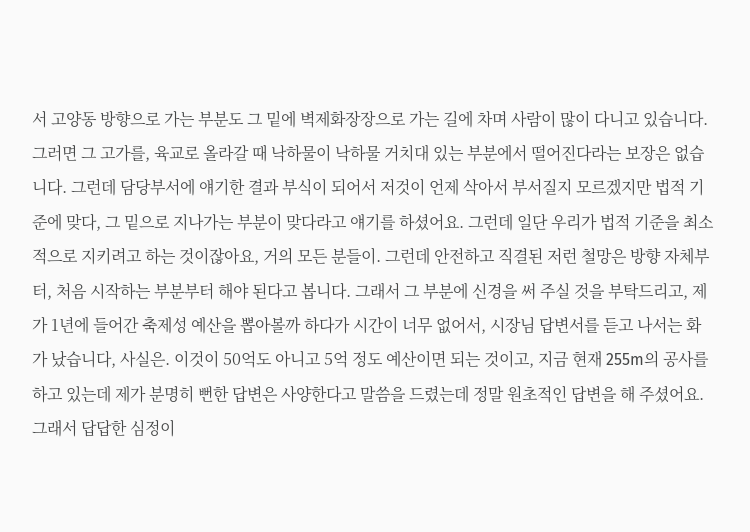서 고양동 방향으로 가는 부분도 그 밑에 벽제화장장으로 가는 길에 차며 사람이 많이 다니고 있습니다. 그러면 그 고가를, 육교로 올라갈 때 낙하물이 낙하물 거치대 있는 부분에서 떨어진다라는 보장은 없습니다. 그런데 담당부서에 얘기한 결과 부식이 되어서 저것이 언제 삭아서 부서질지 모르겠지만 법적 기준에 맞다, 그 밑으로 지나가는 부분이 맞다라고 얘기를 하셨어요. 그런데 일단 우리가 법적 기준을 최소적으로 지키려고 하는 것이잖아요, 거의 모든 분들이. 그런데 안전하고 직결된 저런 철망은 방향 자체부터, 처음 시작하는 부분부터 해야 된다고 봅니다. 그래서 그 부분에 신경을 써 주실 것을 부탁드리고, 제가 1년에 들어간 축제성 예산을 뽑아볼까 하다가 시간이 너무 없어서, 시장님 답변서를 듣고 나서는 화가 났습니다, 사실은. 이것이 50억도 아니고 5억 정도 예산이면 되는 것이고, 지금 현재 255m의 공사를 하고 있는데 제가 분명히 뻔한 답변은 사양한다고 말씀을 드렸는데 정말 원초적인 답변을 해 주셨어요. 그래서 답답한 심정이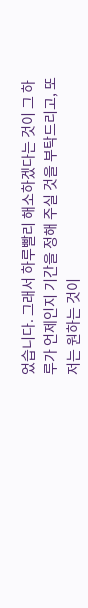었습니다. 그래서 하루빨리 해소하겠다는 것이 그 하루가 언제인지 기간을 정해 주실 것을 부탁드리고, 또 저는 원하는 것이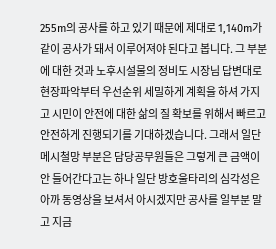255m의 공사를 하고 있기 때문에 제대로 1,140m가 같이 공사가 돼서 이루어져야 된다고 봅니다. 그 부분에 대한 것과 노후시설물의 정비도 시장님 답변대로 현장파악부터 우선순위 세밀하게 계획을 하셔 가지고 시민이 안전에 대한 삶의 질 확보를 위해서 빠르고 안전하게 진행되기를 기대하겠습니다. 그래서 일단 메시철망 부분은 담당공무원들은 그렇게 큰 금액이 안 들어간다고는 하나 일단 방호울타리의 심각성은 아까 동영상을 보셔서 아시겠지만 공사를 일부분 말고 지금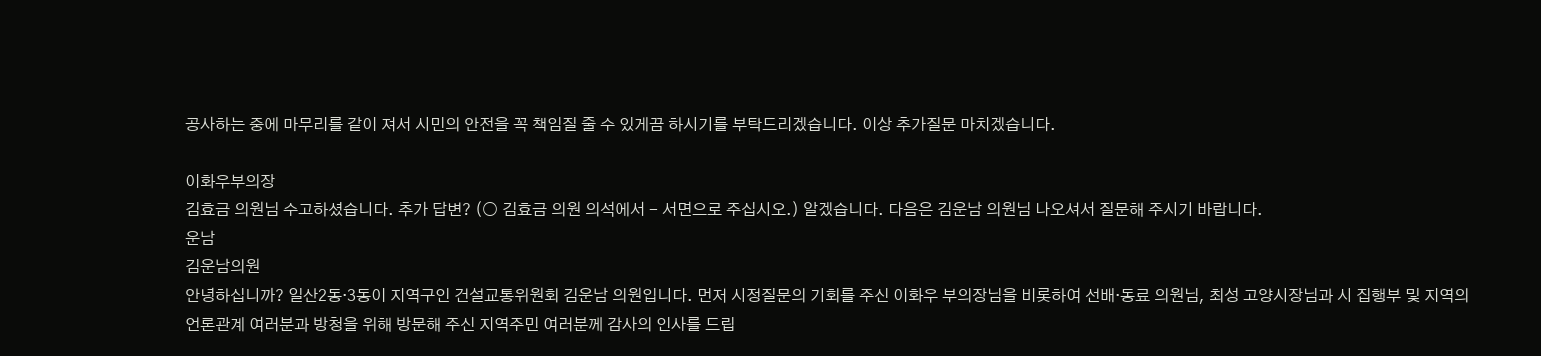공사하는 중에 마무리를 같이 져서 시민의 안전을 꼭 책임질 줄 수 있게끔 하시기를 부탁드리겠습니다. 이상 추가질문 마치겠습니다.

이화우부의장
김효금 의원님 수고하셨습니다. 추가 답변? (○ 김효금 의원 의석에서 - 서면으로 주십시오.) 알겠습니다. 다음은 김운남 의원님 나오셔서 질문해 주시기 바랍니다.
운남
김운남의원
안녕하십니까? 일산2동·3동이 지역구인 건설교통위원회 김운남 의원입니다. 먼저 시정질문의 기회를 주신 이화우 부의장님을 비롯하여 선배·동료 의원님, 최성 고양시장님과 시 집행부 및 지역의 언론관계 여러분과 방청을 위해 방문해 주신 지역주민 여러분께 감사의 인사를 드립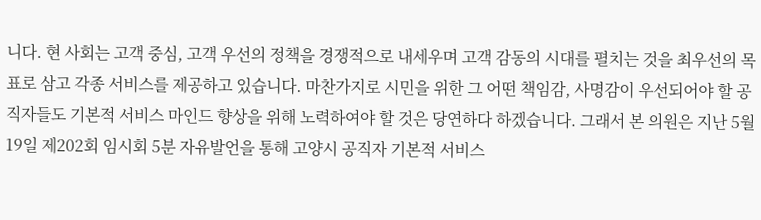니다. 현 사회는 고객 중심, 고객 우선의 정책을 경쟁적으로 내세우며 고객 감동의 시대를 펼치는 것을 최우선의 목표로 삼고 각종 서비스를 제공하고 있습니다. 마찬가지로 시민을 위한 그 어떤 책임감, 사명감이 우선되어야 할 공직자들도 기본적 서비스 마인드 향상을 위해 노력하여야 할 것은 당연하다 하겠습니다. 그래서 본 의원은 지난 5월 19일 제202회 임시회 5분 자유발언을 통해 고양시 공직자 기본적 서비스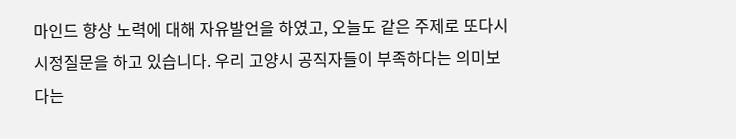마인드 향상 노력에 대해 자유발언을 하였고, 오늘도 같은 주제로 또다시 시정질문을 하고 있습니다. 우리 고양시 공직자들이 부족하다는 의미보다는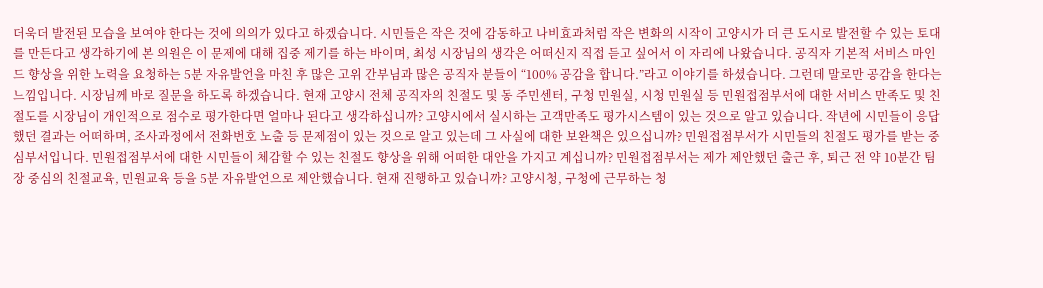더욱더 발전된 모습을 보여야 한다는 것에 의의가 있다고 하겠습니다. 시민들은 작은 것에 감동하고 나비효과처럼 작은 변화의 시작이 고양시가 더 큰 도시로 발전할 수 있는 토대를 만든다고 생각하기에 본 의원은 이 문제에 대해 집중 제기를 하는 바이며, 최성 시장님의 생각은 어떠신지 직접 듣고 싶어서 이 자리에 나왔습니다. 공직자 기본적 서비스 마인드 향상을 위한 노력을 요청하는 5분 자유발언을 마친 후 많은 고위 간부님과 많은 공직자 분들이 “100% 공감을 합니다.”라고 이야기를 하셨습니다. 그런데 말로만 공감을 한다는 느낌입니다. 시장님께 바로 질문을 하도록 하겠습니다. 현재 고양시 전체 공직자의 친절도 및 동 주민센터, 구청 민원실, 시청 민원실 등 민원접점부서에 대한 서비스 만족도 및 친절도를 시장님이 개인적으로 점수로 평가한다면 얼마나 된다고 생각하십니까? 고양시에서 실시하는 고객만족도 평가시스템이 있는 것으로 알고 있습니다. 작년에 시민들이 응답했던 결과는 어떠하며, 조사과정에서 전화번호 노출 등 문제점이 있는 것으로 알고 있는데 그 사실에 대한 보완책은 있으십니까? 민원접점부서가 시민들의 친절도 평가를 받는 중심부서입니다. 민원접점부서에 대한 시민들이 체감할 수 있는 친절도 향상을 위해 어떠한 대안을 가지고 계십니까? 민원접점부서는 제가 제안했던 출근 후, 퇴근 전 약 10분간 팀장 중심의 친절교육, 민원교육 등을 5분 자유발언으로 제안했습니다. 현재 진행하고 있습니까? 고양시청, 구청에 근무하는 청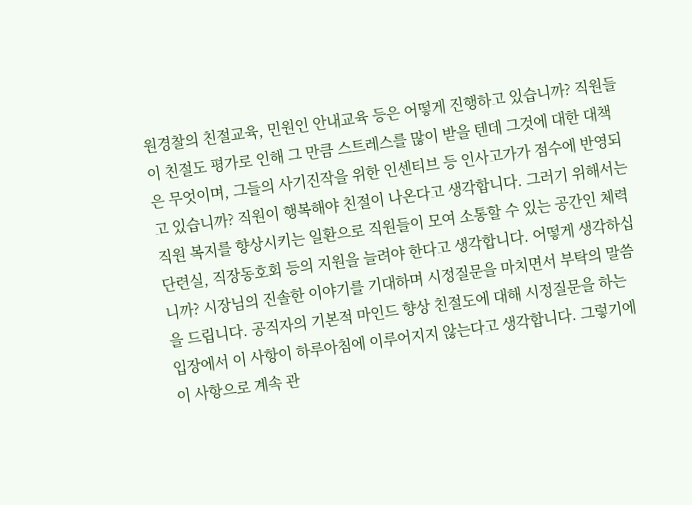원경찰의 친절교육, 민원인 안내교육 등은 어떻게 진행하고 있습니까? 직원들이 친절도 평가로 인해 그 만큼 스트레스를 많이 받을 텐데 그것에 대한 대책은 무엇이며, 그들의 사기진작을 위한 인센티브 등 인사고가가 점수에 반영되고 있습니까? 직원이 행복해야 친절이 나온다고 생각합니다. 그러기 위해서는 직원 복지를 향상시키는 일환으로 직원들이 모여 소통할 수 있는 공간인 체력단련실, 직장동호회 등의 지원을 늘려야 한다고 생각합니다. 어떻게 생각하십니까? 시장님의 진솔한 이야기를 기대하며 시정질문을 마치면서 부탁의 말씀을 드립니다. 공직자의 기본적 마인드 향상 친절도에 대해 시정질문을 하는 입장에서 이 사항이 하루아침에 이루어지지 않는다고 생각합니다. 그렇기에 이 사항으로 계속 관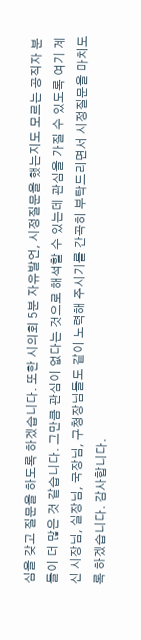심을 갖고 질문을 하도록 하겠습니다. 또한 시의회 5분 자유발언, 시정질문을 했는지도 모르는 공직자 분들이 더 많은 것 같습니다. 그만큼 관심이 없다는 것으로 해석할 수 있는데 관심을 가질 수 있도록 여기 계신 시장님, 실장님, 국장님, 구청장님들도 같이 노력해 주시기를 간곡히 부탁드리면서 시정질문을 마치도록 하겠습니다. 감사합니다.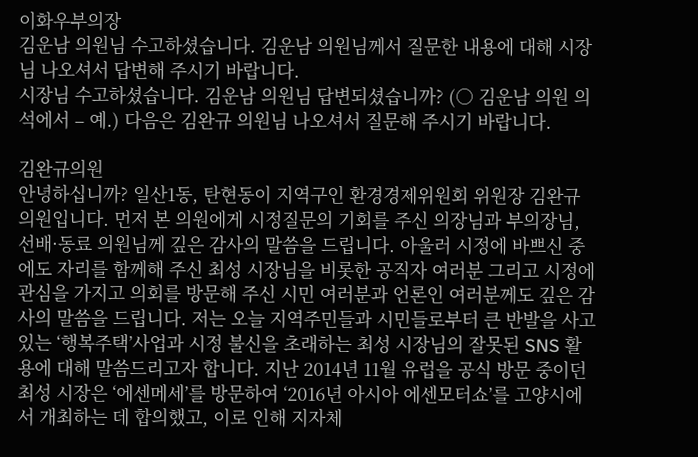이화우부의장
김운남 의원님 수고하셨습니다. 김운남 의원님께서 질문한 내용에 대해 시장님 나오셔서 답변해 주시기 바랍니다.
시장님 수고하셨습니다. 김운남 의원님 답변되셨습니까? (○ 김운남 의원 의석에서 – 예.) 다음은 김완규 의원님 나오셔서 질문해 주시기 바랍니다.

김완규의원
안녕하십니까? 일산1동, 탄현동이 지역구인 환경경제위원회 위원장 김완규 의원입니다. 먼저 본 의원에게 시정질문의 기회를 주신 의장님과 부의장님, 선배·동료 의원님께 깊은 감사의 말씀을 드립니다. 아울러 시정에 바쁘신 중에도 자리를 함께해 주신 최성 시장님을 비롯한 공직자 여러분 그리고 시정에 관심을 가지고 의회를 방문해 주신 시민 여러분과 언론인 여러분께도 깊은 감사의 말씀을 드립니다. 저는 오늘 지역주민들과 시민들로부터 큰 반발을 사고 있는 ‘행복주택’사업과 시정 불신을 초래하는 최성 시장님의 잘못된 SNS 활용에 대해 말씀드리고자 합니다. 지난 2014년 11월 유럽을 공식 방문 중이던 최성 시장은 ‘에센메세’를 방문하여 ‘2016년 아시아 에센모터쇼’를 고양시에서 개최하는 데 합의했고, 이로 인해 지자체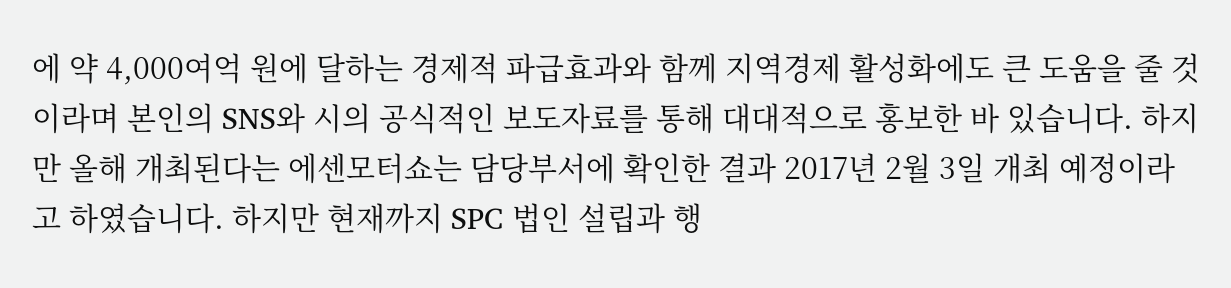에 약 4,000여억 원에 달하는 경제적 파급효과와 함께 지역경제 활성화에도 큰 도움을 줄 것이라며 본인의 SNS와 시의 공식적인 보도자료를 통해 대대적으로 홍보한 바 있습니다. 하지만 올해 개최된다는 에센모터쇼는 담당부서에 확인한 결과 2017년 2월 3일 개최 예정이라고 하였습니다. 하지만 현재까지 SPC 법인 설립과 행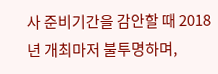사 준비기간을 감안할 때 2018년 개최마저 불투명하며,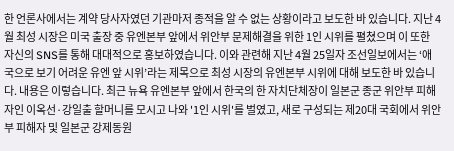한 언론사에서는 계약 당사자였던 기관마저 종적을 알 수 없는 상황이라고 보도한 바 있습니다. 지난 4월 최성 시장은 미국 출장 중 유엔본부 앞에서 위안부 문제해결을 위한 1인 시위를 펼쳤으며 이 또한 자신의 SNS를 통해 대대적으로 홍보하였습니다. 이와 관련해 지난 4월 25일자 조선일보에서는 ‘애국으로 보기 어려운 유엔 앞 시위’라는 제목으로 최성 시장의 유엔본부 시위에 대해 보도한 바 있습니다. 내용은 이렇습니다. 최근 뉴욕 유엔본부 앞에서 한국의 한 자치단체장이 일본군 종군 위안부 피해자인 이옥선·강일출 할머니를 모시고 나와 '1인 시위'를 벌였고, 새로 구성되는 제20대 국회에서 위안부 피해자 및 일본군 강제동원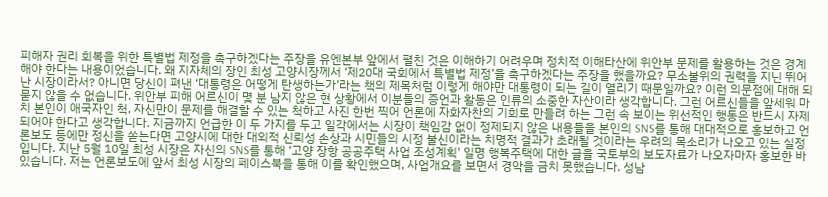피해자 권리 회복을 위한 특별법 제정을 촉구하겠다는 주장을 유엔본부 앞에서 펼친 것은 이해하기 어려우며 정치적 이해타산에 위안부 문제를 활용하는 것은 경계해야 한다는 내용이었습니다. 왜 지자체의 장인 최성 고양시장께서 ‘제20대 국회에서 특별법 제정’을 촉구하겠다는 주장을 했을까요? 무소불위의 권력을 지닌 뛰어난 시장이라서? 아니면 당신이 펴낸 ‘대통령은 어떻게 탄생하는가’라는 책의 제목처럼 이렇게 해야만 대통령이 되는 길이 열리기 때문일까요? 이런 의문점에 대해 되묻지 않을 수 없습니다. 위안부 피해 어르신이 몇 분 남지 않은 현 상황에서 이분들의 증언과 활동은 인류의 소중한 자산이라 생각합니다. 그런 어르신들을 앞세워 마치 본인이 애국자인 척, 자신만이 문제를 해결할 수 있는 척하고 사진 한번 찍어 언론에 자화자찬의 기회로 만들려 하는 그런 속 보이는 위선적인 행동은 반드시 자제되어야 한다고 생각합니다. 지금까지 언급한 이 두 가지를 두고 일각에서는 시장이 책임감 없이 정제되지 않은 내용들을 본인의 SNS를 통해 대대적으로 홍보하고 언론보도 등에만 정신을 쏟는다면 고양시에 대한 대외적 신뢰성 손상과 시민들의 시정 불신이라는 치명적 결과가 초래될 것이라는 우려의 목소리가 나오고 있는 실정입니다. 지난 5월 10일 최성 시장은 자신의 SNS를 통해 ‘고양 장항 공공주택 사업 조성계획' 일명 행복주택에 대한 글을 국토부의 보도자료가 나오자마자 홍보한 바 있습니다. 저는 언론보도에 앞서 최성 시장의 페이스북을 통해 이를 확인했으며, 사업개요를 보면서 경악을 금치 못했습니다. 성남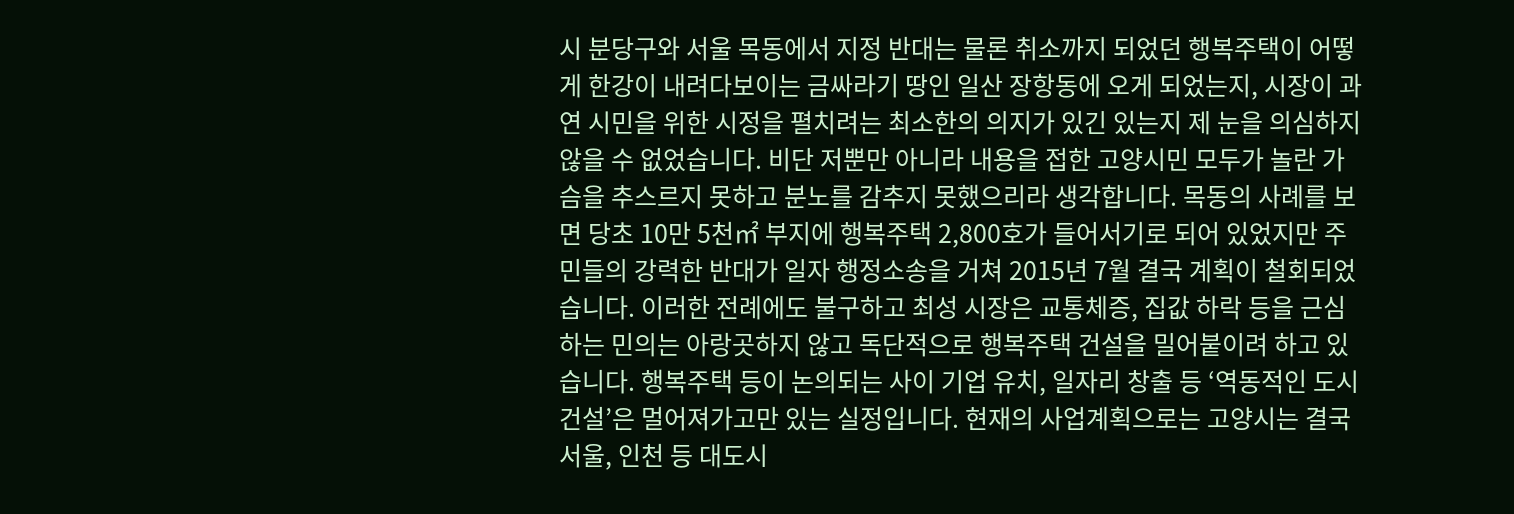시 분당구와 서울 목동에서 지정 반대는 물론 취소까지 되었던 행복주택이 어떻게 한강이 내려다보이는 금싸라기 땅인 일산 장항동에 오게 되었는지, 시장이 과연 시민을 위한 시정을 펼치려는 최소한의 의지가 있긴 있는지 제 눈을 의심하지 않을 수 없었습니다. 비단 저뿐만 아니라 내용을 접한 고양시민 모두가 놀란 가슴을 추스르지 못하고 분노를 감추지 못했으리라 생각합니다. 목동의 사례를 보면 당초 10만 5천㎡ 부지에 행복주택 2,800호가 들어서기로 되어 있었지만 주민들의 강력한 반대가 일자 행정소송을 거쳐 2015년 7월 결국 계획이 철회되었습니다. 이러한 전례에도 불구하고 최성 시장은 교통체증, 집값 하락 등을 근심하는 민의는 아랑곳하지 않고 독단적으로 행복주택 건설을 밀어붙이려 하고 있습니다. 행복주택 등이 논의되는 사이 기업 유치, 일자리 창출 등 ‘역동적인 도시 건설’은 멀어져가고만 있는 실정입니다. 현재의 사업계획으로는 고양시는 결국 서울, 인천 등 대도시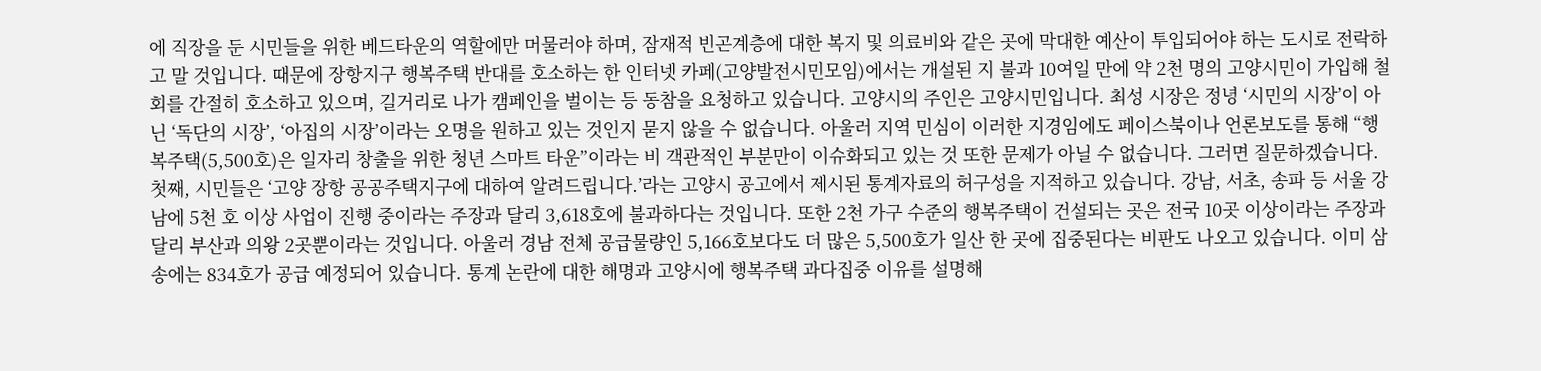에 직장을 둔 시민들을 위한 베드타운의 역할에만 머물러야 하며, 잠재적 빈곤계층에 대한 복지 및 의료비와 같은 곳에 막대한 예산이 투입되어야 하는 도시로 전락하고 말 것입니다. 때문에 장항지구 행복주택 반대를 호소하는 한 인터넷 카페(고양발전시민모임)에서는 개설된 지 불과 10여일 만에 약 2천 명의 고양시민이 가입해 철회를 간절히 호소하고 있으며, 길거리로 나가 캠페인을 벌이는 등 동참을 요청하고 있습니다. 고양시의 주인은 고양시민입니다. 최성 시장은 정녕 ‘시민의 시장’이 아닌 ‘독단의 시장’, ‘아집의 시장’이라는 오명을 원하고 있는 것인지 묻지 않을 수 없습니다. 아울러 지역 민심이 이러한 지경임에도 페이스북이나 언론보도를 통해 “행복주택(5,500호)은 일자리 창출을 위한 청년 스마트 타운”이라는 비 객관적인 부분만이 이슈화되고 있는 것 또한 문제가 아닐 수 없습니다. 그러면 질문하겠습니다. 첫째, 시민들은 ‘고양 장항 공공주택지구에 대하여 알려드립니다.’라는 고양시 공고에서 제시된 통계자료의 허구성을 지적하고 있습니다. 강남, 서초, 송파 등 서울 강남에 5천 호 이상 사업이 진행 중이라는 주장과 달리 3,618호에 불과하다는 것입니다. 또한 2천 가구 수준의 행복주택이 건설되는 곳은 전국 10곳 이상이라는 주장과 달리 부산과 의왕 2곳뿐이라는 것입니다. 아울러 경남 전체 공급물량인 5,166호보다도 더 많은 5,500호가 일산 한 곳에 집중된다는 비판도 나오고 있습니다. 이미 삼송에는 834호가 공급 예정되어 있습니다. 통계 논란에 대한 해명과 고양시에 행복주택 과다집중 이유를 설명해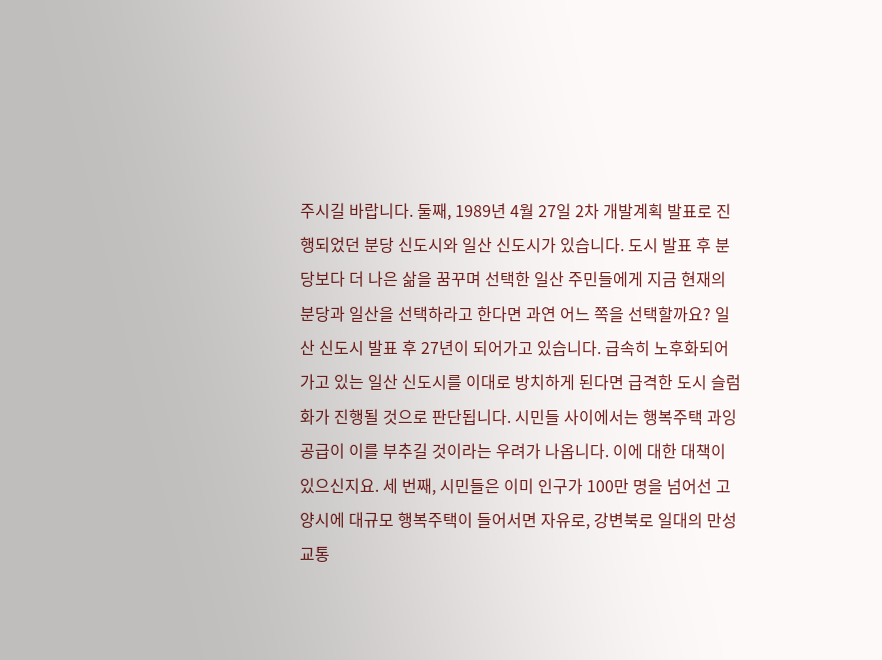주시길 바랍니다. 둘째, 1989년 4월 27일 2차 개발계획 발표로 진행되었던 분당 신도시와 일산 신도시가 있습니다. 도시 발표 후 분당보다 더 나은 삶을 꿈꾸며 선택한 일산 주민들에게 지금 현재의 분당과 일산을 선택하라고 한다면 과연 어느 쪽을 선택할까요? 일산 신도시 발표 후 27년이 되어가고 있습니다. 급속히 노후화되어 가고 있는 일산 신도시를 이대로 방치하게 된다면 급격한 도시 슬럼화가 진행될 것으로 판단됩니다. 시민들 사이에서는 행복주택 과잉공급이 이를 부추길 것이라는 우려가 나옵니다. 이에 대한 대책이 있으신지요. 세 번째, 시민들은 이미 인구가 100만 명을 넘어선 고양시에 대규모 행복주택이 들어서면 자유로, 강변북로 일대의 만성 교통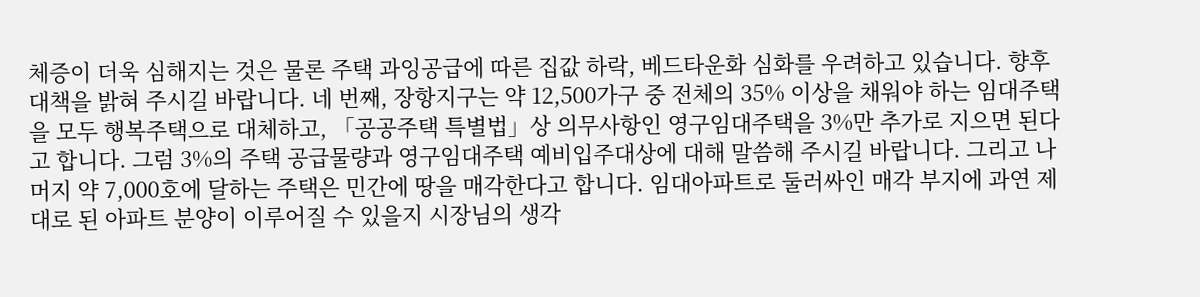체증이 더욱 심해지는 것은 물론 주택 과잉공급에 따른 집값 하락, 베드타운화 심화를 우려하고 있습니다. 향후 대책을 밝혀 주시길 바랍니다. 네 번째, 장항지구는 약 12,500가구 중 전체의 35% 이상을 채워야 하는 임대주택을 모두 행복주택으로 대체하고, 「공공주택 특별법」상 의무사항인 영구임대주택을 3%만 추가로 지으면 된다고 합니다. 그럼 3%의 주택 공급물량과 영구임대주택 예비입주대상에 대해 말씀해 주시길 바랍니다. 그리고 나머지 약 7,000호에 달하는 주택은 민간에 땅을 매각한다고 합니다. 임대아파트로 둘러싸인 매각 부지에 과연 제대로 된 아파트 분양이 이루어질 수 있을지 시장님의 생각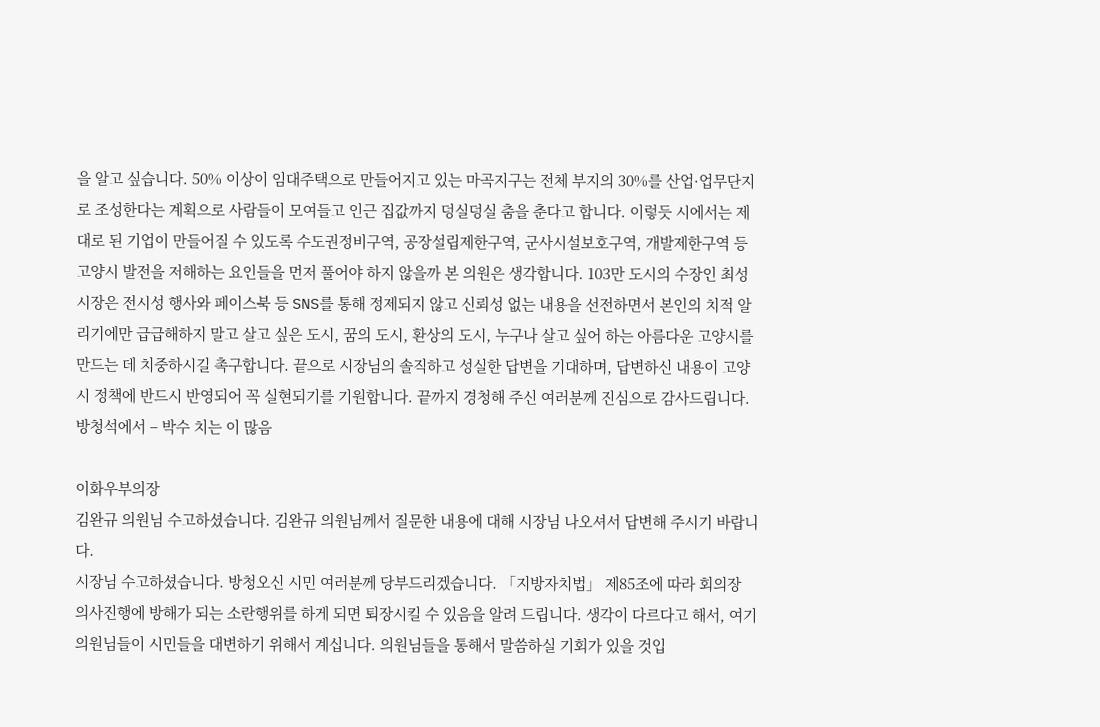을 알고 싶습니다. 50% 이상이 임대주택으로 만들어지고 있는 마곡지구는 전체 부지의 30%를 산업·업무단지로 조성한다는 계획으로 사람들이 모여들고 인근 집값까지 덩실덩실 춤을 춘다고 합니다. 이렇듯 시에서는 제대로 된 기업이 만들어질 수 있도록 수도권정비구역, 공장설립제한구역, 군사시설보호구역, 개발제한구역 등 고양시 발전을 저해하는 요인들을 먼저 풀어야 하지 않을까 본 의원은 생각합니다. 103만 도시의 수장인 최성 시장은 전시성 행사와 페이스북 등 SNS를 통해 정제되지 않고 신뢰성 없는 내용을 선전하면서 본인의 치적 알리기에만 급급해하지 말고 살고 싶은 도시, 꿈의 도시, 환상의 도시, 누구나 살고 싶어 하는 아름다운 고양시를 만드는 데 치중하시길 촉구합니다. 끝으로 시장님의 솔직하고 성실한 답변을 기대하며, 답변하신 내용이 고양시 정책에 반드시 반영되어 꼭 실현되기를 기원합니다. 끝까지 경청해 주신 여러분께 진심으로 감사드립니다.
방청석에서 – 박수 치는 이 많음

이화우부의장
김완규 의원님 수고하셨습니다. 김완규 의원님께서 질문한 내용에 대해 시장님 나오셔서 답변해 주시기 바랍니다.
시장님 수고하셨습니다. 방청오신 시민 여러분께 당부드리겠습니다. 「지방자치법」 제85조에 따라 회의장 의사진행에 방해가 되는 소란행위를 하게 되면 퇴장시킬 수 있음을 알려 드립니다. 생각이 다르다고 해서, 여기 의원님들이 시민들을 대변하기 위해서 계십니다. 의원님들을 통해서 말씀하실 기회가 있을 것입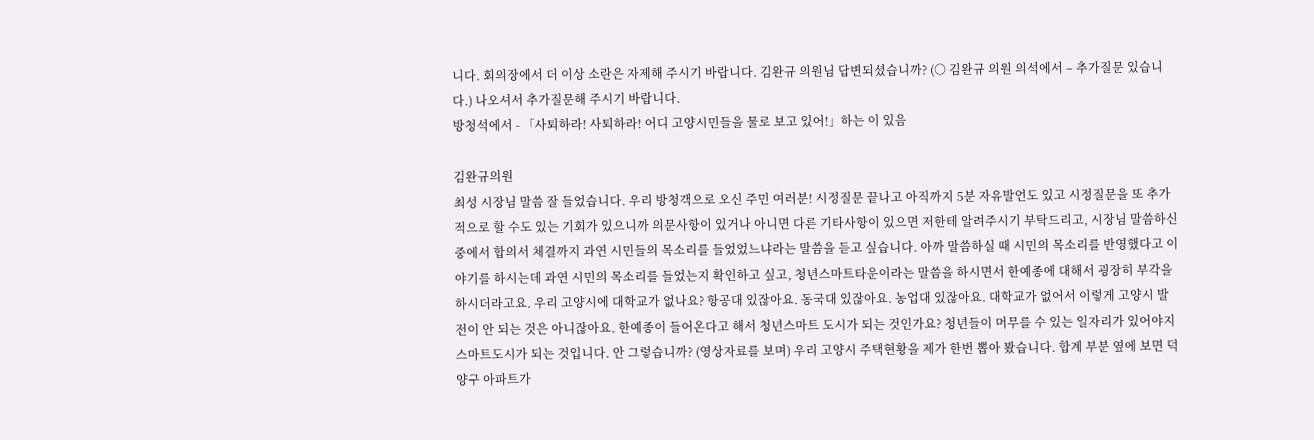니다. 회의장에서 더 이상 소란은 자제해 주시기 바랍니다. 김완규 의원님 답변되셨습니까? (○ 김완규 의원 의석에서 – 추가질문 있습니다.) 나오셔서 추가질문해 주시기 바랍니다.
방청석에서 - 「사퇴하라! 사퇴하라! 어디 고양시민들을 물로 보고 있어!」하는 이 있음

김완규의원
최성 시장님 말씀 잘 들었습니다. 우리 방청객으로 오신 주민 여러분! 시정질문 끝나고 아직까지 5분 자유발언도 있고 시정질문을 또 추가적으로 할 수도 있는 기회가 있으니까 의문사항이 있거나 아니면 다른 기타사항이 있으면 저한테 알려주시기 부탁드리고, 시장님 말씀하신 중에서 합의서 체결까지 과연 시민들의 목소리를 들었었느냐라는 말씀을 듣고 싶습니다. 아까 말씀하실 때 시민의 목소리를 반영했다고 이야기를 하시는데 과연 시민의 목소리를 들었는지 확인하고 싶고, 청년스마트타운이라는 말씀을 하시면서 한예종에 대해서 굉장히 부각을 하시더라고요. 우리 고양시에 대학교가 없나요? 항공대 있잖아요. 동국대 있잖아요. 농업대 있잖아요. 대학교가 없어서 이렇게 고양시 발전이 안 되는 것은 아니잖아요. 한예종이 들어온다고 해서 청년스마트 도시가 되는 것인가요? 청년들이 머무를 수 있는 일자리가 있어야지 스마트도시가 되는 것입니다. 안 그렇습니까? (영상자료를 보며) 우리 고양시 주택현황을 제가 한번 뽑아 봤습니다. 합계 부분 옆에 보면 덕양구 아파트가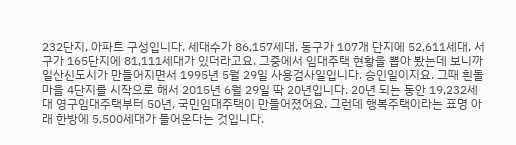232단지, 아파트 구성입니다. 세대수가 86,157세대, 동구가 107개 단지에 52,611세대, 서구가 165단지에 81,111세대가 있더라고요. 그중에서 임대주택 현황을 뽑아 봤는데 보니까 일산신도시가 만들어지면서 1995년 5월 29일 사용검사일입니다. 승인일이지요. 그때 흰돌마을 4단지를 시작으로 해서 2015년 6월 29일 딱 20년입니다. 20년 되는 동안 19,232세대 영구임대주택부터 50년, 국민임대주택이 만들어졌어요. 그런데 행복주택이라는 표명 아래 한방에 5,500세대가 들어온다는 것입니다.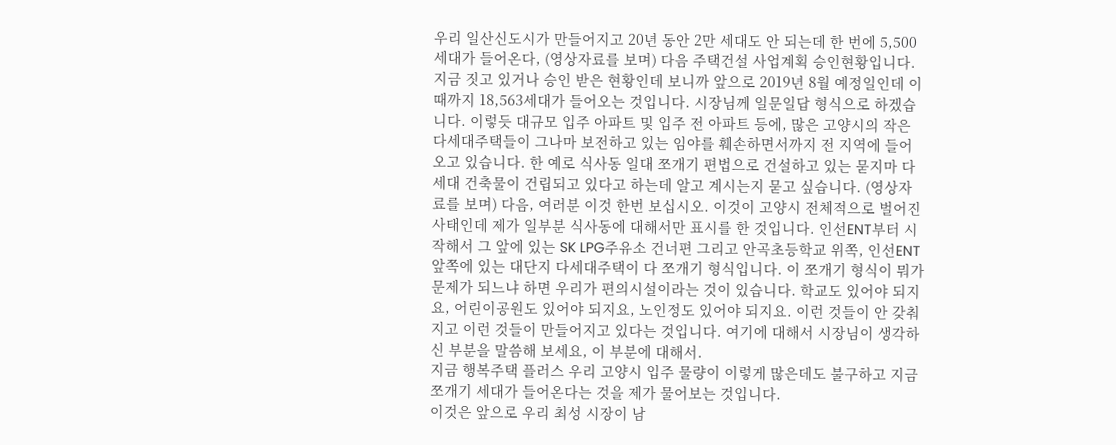우리 일산신도시가 만들어지고 20년 동안 2만 세대도 안 되는데 한 번에 5,500세대가 들어온다, (영상자료를 보며) 다음 주택건설 사업계획 승인현황입니다. 지금 짓고 있거나 승인 받은 현황인데 보니까 앞으로 2019년 8월 예정일인데 이때까지 18,563세대가 들어오는 것입니다. 시장님께 일문일답 형식으로 하겠습니다. 이렇듯 대규모 입주 아파트 및 입주 전 아파트 등에, 많은 고양시의 작은 다세대주택들이 그나마 보전하고 있는 임야를 훼손하면서까지 전 지역에 들어오고 있습니다. 한 예로 식사동 일대 쪼개기 편법으로 건설하고 있는 묻지마 다세대 건축물이 건립되고 있다고 하는데 알고 계시는지 묻고 싶습니다. (영상자료를 보며) 다음, 여러분 이것 한번 보십시오. 이것이 고양시 전체적으로 벌어진 사태인데 제가 일부분 식사동에 대해서만 표시를 한 것입니다. 인선ENT부터 시작해서 그 앞에 있는 SK LPG주유소 건너편 그리고 안곡초등학교 위쪽, 인선ENT 앞쪽에 있는 대단지 다세대주택이 다 쪼개기 형식입니다. 이 쪼개기 형식이 뭐가 문제가 되느냐 하면 우리가 편의시설이라는 것이 있습니다. 학교도 있어야 되지요, 어린이공원도 있어야 되지요, 노인정도 있어야 되지요. 이런 것들이 안 갖춰지고 이런 것들이 만들어지고 있다는 것입니다. 여기에 대해서 시장님이 생각하신 부분을 말씀해 보세요, 이 부분에 대해서.
지금 행복주택 플러스 우리 고양시 입주 물량이 이렇게 많은데도 불구하고 지금 쪼개기 세대가 들어온다는 것을 제가 물어보는 것입니다.
이것은 앞으로 우리 최성 시장이 남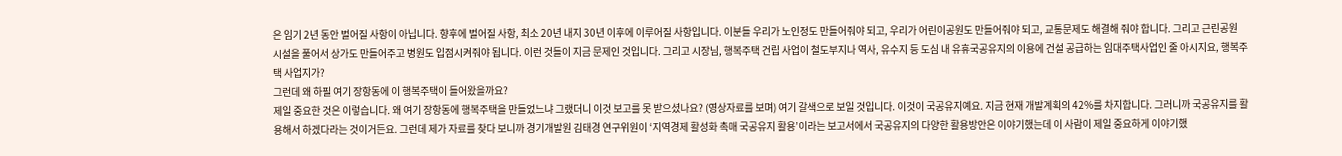은 임기 2년 동안 벌어질 사항이 아닙니다. 향후에 벌어질 사항, 최소 20년 내지 30년 이후에 이루어질 사항입니다. 이분들 우리가 노인정도 만들어줘야 되고, 우리가 어린이공원도 만들어줘야 되고, 교통문제도 해결해 줘야 합니다. 그리고 근린공원 시설을 풀어서 상가도 만들어주고 병원도 입점시켜줘야 됩니다. 이런 것들이 지금 문제인 것입니다. 그리고 시장님, 행복주택 건립 사업이 철도부지나 역사, 유수지 등 도심 내 유휴국공유지의 이용에 건설 공급하는 임대주택사업인 줄 아시지요, 행복주택 사업지가?
그런데 왜 하필 여기 장항동에 이 행복주택이 들어왔을까요?
제일 중요한 것은 이렇습니다. 왜 여기 장항동에 행복주택을 만들었느냐 그랬더니 이것 보고를 못 받으셨나요? (영상자료를 보며) 여기 갈색으로 보일 것입니다. 이것이 국공유지예요. 지금 현재 개발계획의 42%를 차지합니다. 그러니까 국공유지를 활용해서 하겠다라는 것이거든요. 그런데 제가 자료를 찾다 보니까 경기개발원 김태경 연구위원이 ‘지역경제 활성화 촉매 국공유지 활용’이라는 보고서에서 국공유지의 다양한 활용방안은 이야기했는데 이 사람이 제일 중요하게 이야기했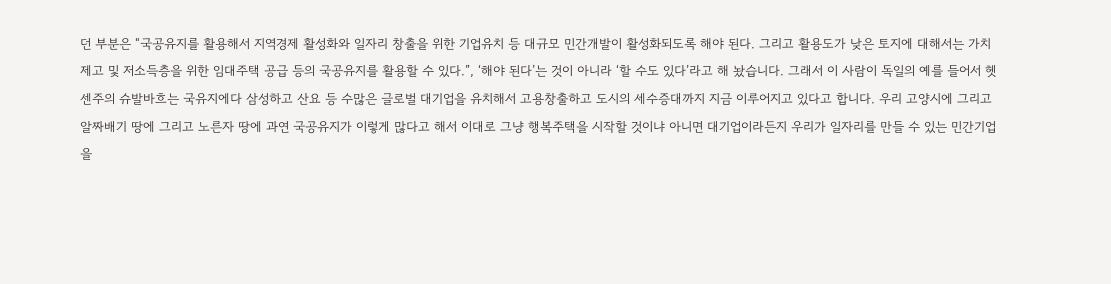던 부분은 “국공유지를 활용해서 지역경제 활성화와 일자리 창출을 위한 기업유치 등 대규모 민간개발이 활성화되도록 해야 된다. 그리고 활용도가 낮은 토지에 대해서는 가치제고 및 저소득층을 위한 임대주택 공급 등의 국공유지를 활용할 수 있다.”, ‘해야 된다’는 것이 아니라 ‘할 수도 있다’라고 해 놨습니다. 그래서 이 사람이 독일의 예를 들어서 헷센주의 슈발바흐는 국유지에다 삼성하고 산요 등 수많은 글로벌 대기업을 유치해서 고용창출하고 도시의 세수증대까지 지금 이루어지고 있다고 합니다. 우리 고양시에 그리고 알짜배기 땅에 그리고 노른자 땅에 과연 국공유지가 이렇게 많다고 해서 이대로 그냥 행복주택을 시작할 것이냐 아니면 대기업이라든지 우리가 일자리를 만들 수 있는 민간기업을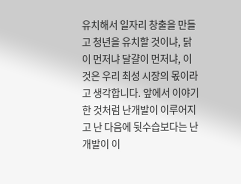유치해서 일자리 창출을 만들고 청년을 유치할 것이냐, 닭이 먼저냐 달걀이 먼저냐, 이것은 우리 최성 시장의 몫이라고 생각합니다. 앞에서 이야기한 것처럼 난개발이 이루어지고 난 다음에 뒷수습보다는 난개발이 이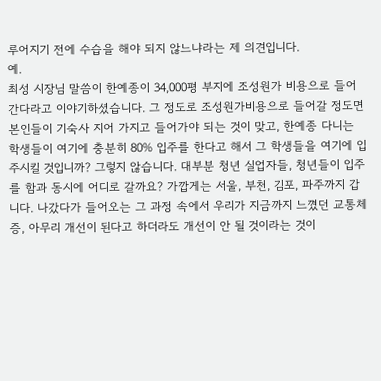루어지기 전에 수습을 해야 되지 않느냐라는 제 의견입니다.
예.
최성 시장님 말씀이 한예종이 34,000평 부지에 조성원가 비용으로 들어간다라고 이야기하셨습니다. 그 정도로 조성원가비용으로 들어갈 정도면 본인들이 기숙사 지어 가지고 들어가야 되는 것이 맞고, 한예종 다니는 학생들이 여기에 충분히 80% 입주를 한다고 해서 그 학생들을 여기에 입주시킬 것입니까? 그렇지 않습니다. 대부분 청년 실업자들, 청년들이 입주를 함과 동시에 어디로 갈까요? 가깝게는 서울, 부천, 김포, 파주까지 갑니다. 나갔다가 들어오는 그 과정 속에서 우리가 지금까지 느꼈던 교통체증, 아무리 개선이 된다고 하더라도 개선이 안 될 것이라는 것이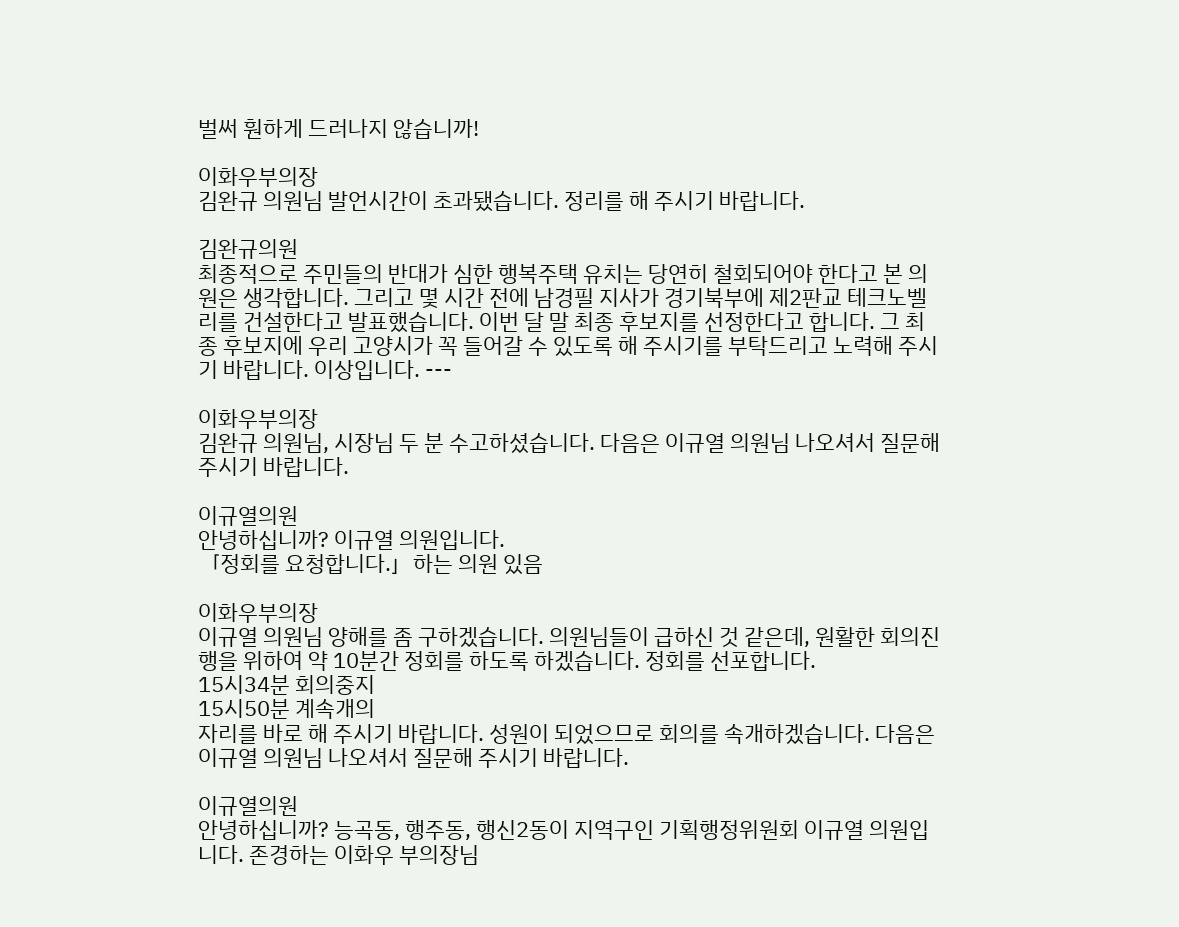벌써 훤하게 드러나지 않습니까!

이화우부의장
김완규 의원님 발언시간이 초과됐습니다. 정리를 해 주시기 바랍니다.

김완규의원
최종적으로 주민들의 반대가 심한 행복주택 유치는 당연히 철회되어야 한다고 본 의원은 생각합니다. 그리고 몇 시간 전에 남경필 지사가 경기북부에 제2판교 테크노벨리를 건설한다고 발표했습니다. 이번 달 말 최종 후보지를 선정한다고 합니다. 그 최종 후보지에 우리 고양시가 꼭 들어갈 수 있도록 해 주시기를 부탁드리고 노력해 주시기 바랍니다. 이상입니다. ---

이화우부의장
김완규 의원님, 시장님 두 분 수고하셨습니다. 다음은 이규열 의원님 나오셔서 질문해 주시기 바랍니다.

이규열의원
안녕하십니까? 이규열 의원입니다.
「정회를 요청합니다.」하는 의원 있음

이화우부의장
이규열 의원님 양해를 좀 구하겠습니다. 의원님들이 급하신 것 같은데, 원활한 회의진행을 위하여 약 10분간 정회를 하도록 하겠습니다. 정회를 선포합니다.
15시34분 회의중지
15시50분 계속개의
자리를 바로 해 주시기 바랍니다. 성원이 되었으므로 회의를 속개하겠습니다. 다음은 이규열 의원님 나오셔서 질문해 주시기 바랍니다.

이규열의원
안녕하십니까? 능곡동, 행주동, 행신2동이 지역구인 기획행정위원회 이규열 의원입니다. 존경하는 이화우 부의장님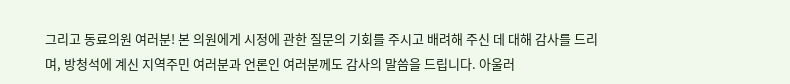그리고 동료의원 여러분! 본 의원에게 시정에 관한 질문의 기회를 주시고 배려해 주신 데 대해 감사를 드리며, 방청석에 계신 지역주민 여러분과 언론인 여러분께도 감사의 말씀을 드립니다. 아울러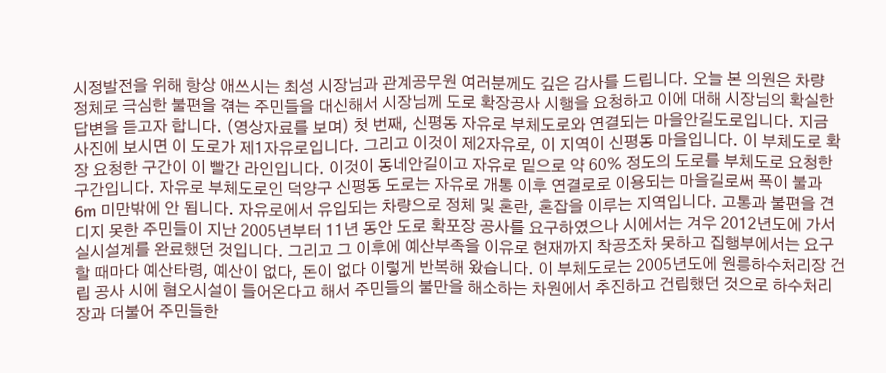시정발전을 위해 항상 애쓰시는 최성 시장님과 관계공무원 여러분께도 깊은 감사를 드립니다. 오늘 본 의원은 차량 정체로 극심한 불편을 겪는 주민들을 대신해서 시장님께 도로 확장공사 시행을 요청하고 이에 대해 시장님의 확실한 답변을 듣고자 합니다. (영상자료를 보며) 첫 번째, 신평동 자유로 부체도로와 연결되는 마을안길도로입니다. 지금 사진에 보시면 이 도로가 제1자유로입니다. 그리고 이것이 제2자유로, 이 지역이 신평동 마을입니다. 이 부체도로 확장 요청한 구간이 이 빨간 라인입니다. 이것이 동네안길이고 자유로 밑으로 약 60% 정도의 도로를 부체도로 요청한 구간입니다. 자유로 부체도로인 덕양구 신평동 도로는 자유로 개통 이후 연결로로 이용되는 마을길로써 폭이 불과 6m 미만밖에 안 됩니다. 자유로에서 유입되는 차량으로 정체 및 혼란, 혼잡을 이루는 지역입니다. 고통과 불편을 견디지 못한 주민들이 지난 2005년부터 11년 동안 도로 확포장 공사를 요구하였으나 시에서는 겨우 2012년도에 가서 실시설계를 완료했던 것입니다. 그리고 그 이후에 예산부족을 이유로 현재까지 착공조차 못하고 집행부에서는 요구할 때마다 예산타령, 예산이 없다, 돈이 없다 이렇게 반복해 왔습니다. 이 부체도로는 2005년도에 원릉하수처리장 건립 공사 시에 혐오시설이 들어온다고 해서 주민들의 불만을 해소하는 차원에서 추진하고 건립했던 것으로 하수처리장과 더불어 주민들한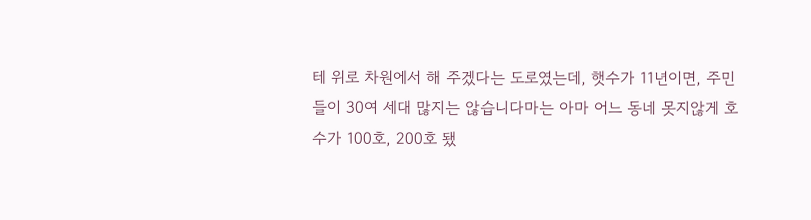테 위로 차원에서 해 주겠다는 도로였는데, 햇수가 11년이면, 주민들이 30여 세대 많지는 않습니다마는 아마 어느 동네 못지않게 호수가 100호, 200호 됐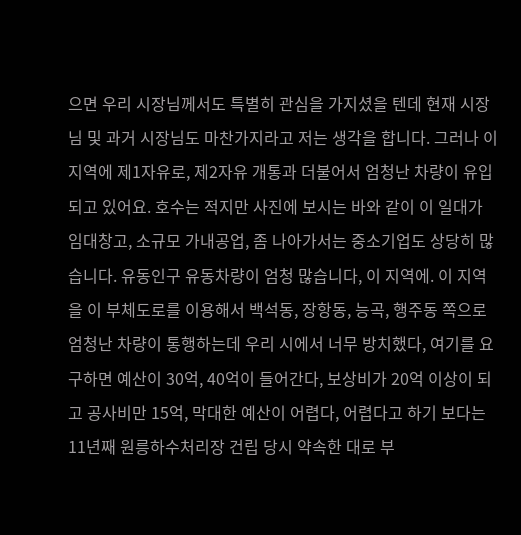으면 우리 시장님께서도 특별히 관심을 가지셨을 텐데 현재 시장님 및 과거 시장님도 마찬가지라고 저는 생각을 합니다. 그러나 이 지역에 제1자유로, 제2자유 개통과 더불어서 엄청난 차량이 유입되고 있어요. 호수는 적지만 사진에 보시는 바와 같이 이 일대가 임대창고, 소규모 가내공업, 좀 나아가서는 중소기업도 상당히 많습니다. 유동인구 유동차량이 엄청 많습니다, 이 지역에. 이 지역을 이 부체도로를 이용해서 백석동, 장항동, 능곡, 행주동 쪽으로 엄청난 차량이 통행하는데 우리 시에서 너무 방치했다, 여기를 요구하면 예산이 30억, 40억이 들어간다, 보상비가 20억 이상이 되고 공사비만 15억, 막대한 예산이 어렵다, 어렵다고 하기 보다는 11년째 원릉하수처리장 건립 당시 약속한 대로 부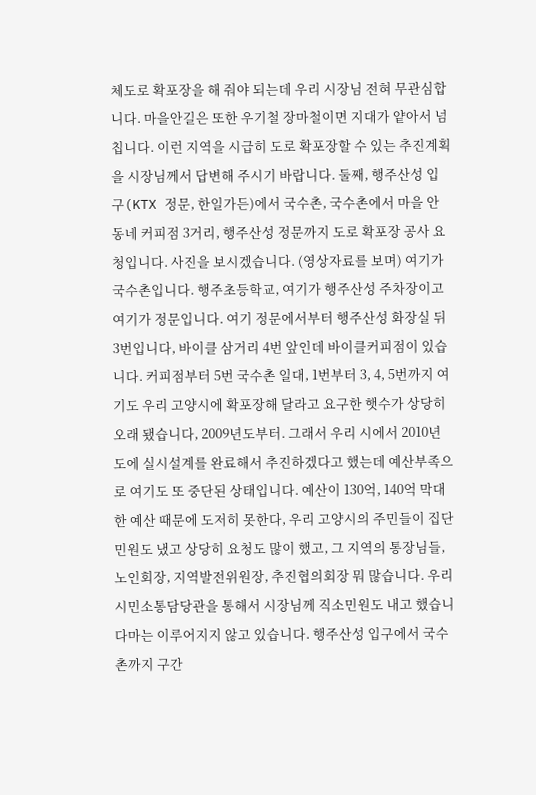체도로 확포장을 해 줘야 되는데 우리 시장님 전혀 무관심합니다. 마을안길은 또한 우기철 장마철이면 지대가 얕아서 넘칩니다. 이런 지역을 시급히 도로 확포장할 수 있는 추진계획을 시장님께서 답변해 주시기 바랍니다. 둘째, 행주산성 입구(KTX 정문, 한일가든)에서 국수촌, 국수촌에서 마을 안동네 커피점 3거리, 행주산성 정문까지 도로 확포장 공사 요청입니다. 사진을 보시겠습니다. (영상자료를 보며) 여기가 국수촌입니다. 행주초등학교, 여기가 행주산성 주차장이고 여기가 정문입니다. 여기 정문에서부터 행주산성 화장실 뒤 3번입니다, 바이클 삼거리 4번 앞인데 바이클커피점이 있습니다. 커피점부터 5번 국수촌 일대, 1번부터 3, 4, 5번까지 여기도 우리 고양시에 확포장해 달라고 요구한 햇수가 상당히 오래 됐습니다, 2009년도부터. 그래서 우리 시에서 2010년도에 실시설계를 완료해서 추진하겠다고 했는데 예산부족으로 여기도 또 중단된 상태입니다. 예산이 130억, 140억 막대한 예산 때문에 도저히 못한다, 우리 고양시의 주민들이 집단민원도 냈고 상당히 요청도 많이 했고, 그 지역의 통장님들, 노인회장, 지역발전위원장, 추진협의회장 뭐 많습니다. 우리 시민소통담당관을 통해서 시장님께 직소민원도 내고 했습니다마는 이루어지지 않고 있습니다. 행주산성 입구에서 국수촌까지 구간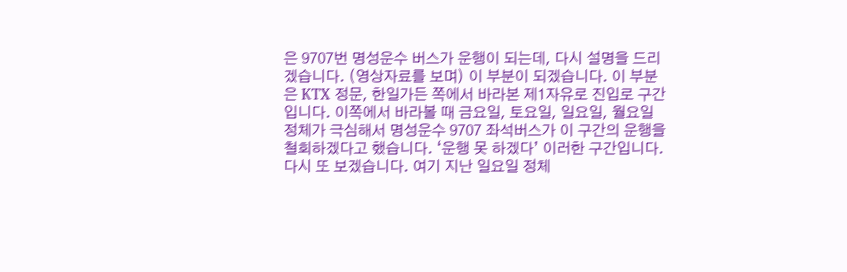은 9707번 명성운수 버스가 운행이 되는데, 다시 설명을 드리겠습니다. (영상자료를 보며) 이 부분이 되겠습니다. 이 부분은 KTX 정문, 한일가든 쪽에서 바라본 제1자유로 진입로 구간입니다. 이쪽에서 바라볼 때 금요일, 토요일, 일요일, 월요일 정체가 극심해서 명성운수 9707 좌석버스가 이 구간의 운행을 철회하겠다고 했습니다. ‘운행 못 하겠다’ 이러한 구간입니다. 다시 또 보겠습니다. 여기 지난 일요일 정체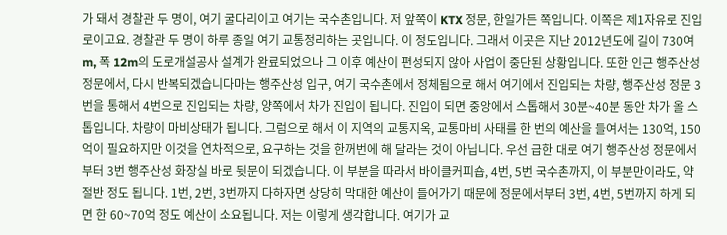가 돼서 경찰관 두 명이, 여기 굴다리이고 여기는 국수촌입니다. 저 앞쪽이 KTX 정문, 한일가든 쪽입니다. 이쪽은 제1자유로 진입로이고요. 경찰관 두 명이 하루 종일 여기 교통정리하는 곳입니다. 이 정도입니다. 그래서 이곳은 지난 2012년도에 길이 730여m, 폭 12m의 도로개설공사 설계가 완료되었으나 그 이후 예산이 편성되지 않아 사업이 중단된 상황입니다. 또한 인근 행주산성 정문에서, 다시 반복되겠습니다마는 행주산성 입구, 여기 국수촌에서 정체됨으로 해서 여기에서 진입되는 차량, 행주산성 정문 3번을 통해서 4번으로 진입되는 차량, 양쪽에서 차가 진입이 됩니다. 진입이 되면 중앙에서 스톱해서 30분~40분 동안 차가 올 스톱입니다. 차량이 마비상태가 됩니다. 그럼으로 해서 이 지역의 교통지옥, 교통마비 사태를 한 번의 예산을 들여서는 130억, 150억이 필요하지만 이것을 연차적으로, 요구하는 것을 한꺼번에 해 달라는 것이 아닙니다. 우선 급한 대로 여기 행주산성 정문에서부터 3번 행주산성 화장실 바로 뒷문이 되겠습니다. 이 부분을 따라서 바이클커피숍, 4번, 5번 국수촌까지, 이 부분만이라도, 약 절반 정도 됩니다. 1번, 2번, 3번까지 다하자면 상당히 막대한 예산이 들어가기 때문에 정문에서부터 3번, 4번, 5번까지 하게 되면 한 60~70억 정도 예산이 소요됩니다. 저는 이렇게 생각합니다. 여기가 교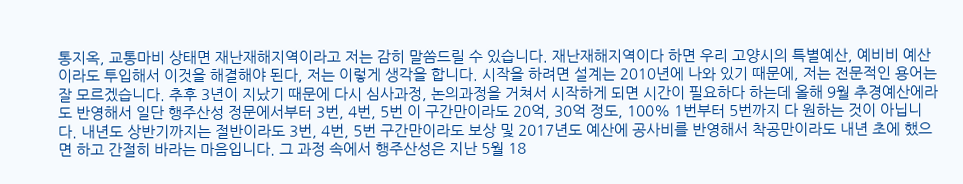통지옥, 교통마비 상태면 재난재해지역이라고 저는 감히 말씀드릴 수 있습니다. 재난재해지역이다 하면 우리 고양시의 특별예산, 예비비 예산이라도 투입해서 이것을 해결해야 된다, 저는 이렇게 생각을 합니다. 시작을 하려면 설계는 2010년에 나와 있기 때문에, 저는 전문적인 용어는 잘 모르겠습니다. 추후 3년이 지났기 때문에 다시 심사과정, 논의과정을 거쳐서 시작하게 되면 시간이 필요하다 하는데 올해 9월 추경예산에라도 반영해서 일단 행주산성 정문에서부터 3번, 4번, 5번 이 구간만이라도 20억, 30억 정도, 100% 1번부터 5번까지 다 원하는 것이 아닙니다. 내년도 상반기까지는 절반이라도 3번, 4번, 5번 구간만이라도 보상 및 2017년도 예산에 공사비를 반영해서 착공만이라도 내년 초에 했으면 하고 간절히 바라는 마음입니다. 그 과정 속에서 행주산성은 지난 5월 18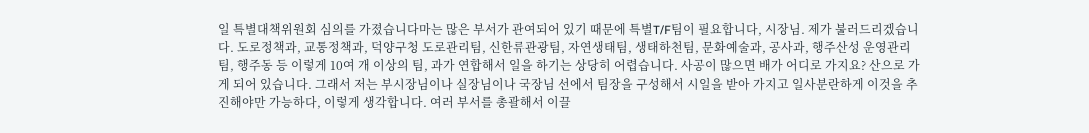일 특별대책위원회 심의를 가졌습니다마는 많은 부서가 관여되어 있기 때문에 특별T/F팀이 필요합니다, 시장님. 제가 불러드리겠습니다. 도로정책과, 교통정책과, 덕양구청 도로관리팀, 신한류관광팀, 자연생태팀, 생태하천팀, 문화예술과, 공사과, 행주산성 운영관리팀, 행주동 등 이렇게 10여 개 이상의 팀, 과가 연합해서 일을 하기는 상당히 어렵습니다. 사공이 많으면 배가 어디로 가지요? 산으로 가게 되어 있습니다. 그래서 저는 부시장님이나 실장님이나 국장님 선에서 팀장을 구성해서 시일을 받아 가지고 일사분란하게 이것을 추진해야만 가능하다, 이렇게 생각합니다. 여러 부서를 총괄해서 이끌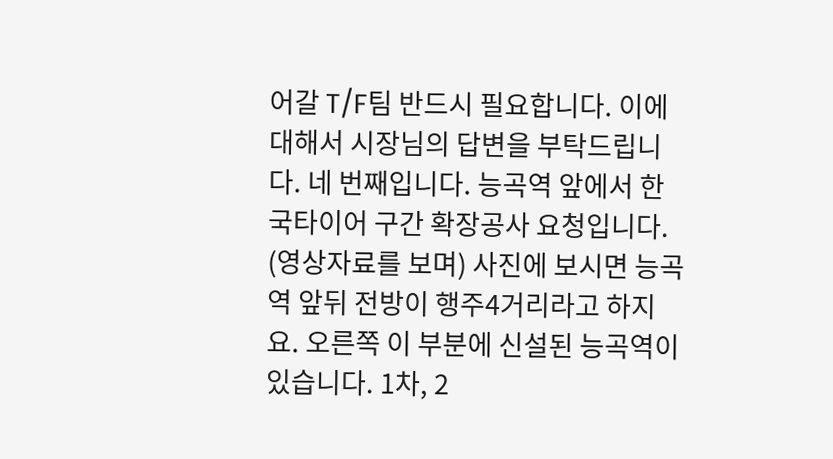어갈 T/F팀 반드시 필요합니다. 이에 대해서 시장님의 답변을 부탁드립니다. 네 번째입니다. 능곡역 앞에서 한국타이어 구간 확장공사 요청입니다. (영상자료를 보며) 사진에 보시면 능곡역 앞뒤 전방이 행주4거리라고 하지요. 오른쪽 이 부분에 신설된 능곡역이 있습니다. 1차, 2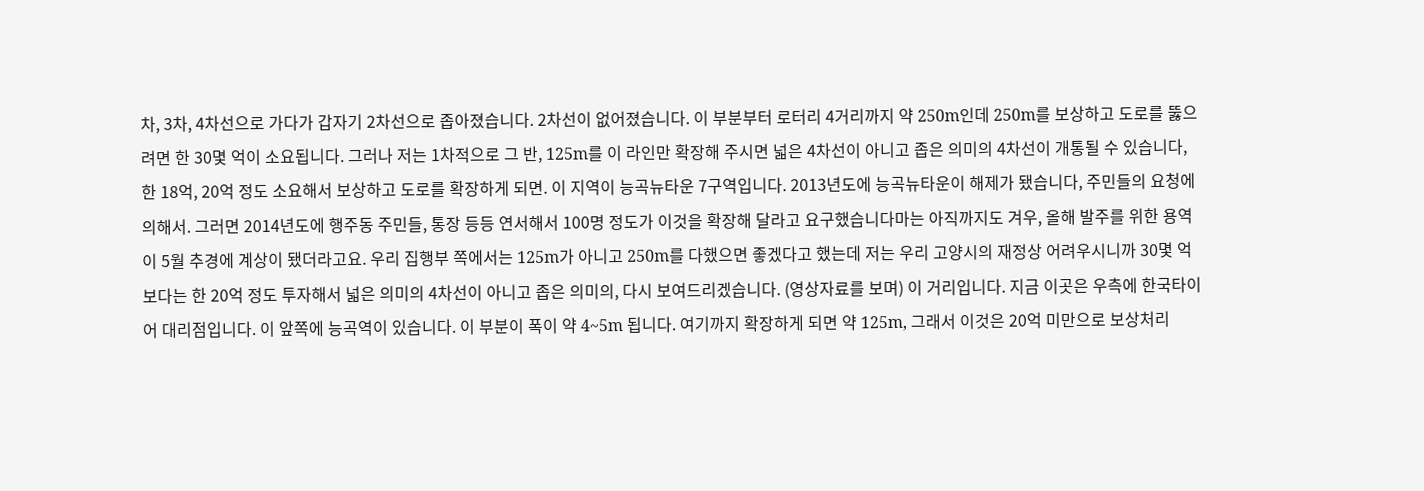차, 3차, 4차선으로 가다가 갑자기 2차선으로 좁아졌습니다. 2차선이 없어졌습니다. 이 부분부터 로터리 4거리까지 약 250m인데 250m를 보상하고 도로를 뚫으려면 한 30몇 억이 소요됩니다. 그러나 저는 1차적으로 그 반, 125m를 이 라인만 확장해 주시면 넓은 4차선이 아니고 좁은 의미의 4차선이 개통될 수 있습니다, 한 18억, 20억 정도 소요해서 보상하고 도로를 확장하게 되면. 이 지역이 능곡뉴타운 7구역입니다. 2013년도에 능곡뉴타운이 해제가 됐습니다, 주민들의 요청에 의해서. 그러면 2014년도에 행주동 주민들, 통장 등등 연서해서 100명 정도가 이것을 확장해 달라고 요구했습니다마는 아직까지도 겨우, 올해 발주를 위한 용역이 5월 추경에 계상이 됐더라고요. 우리 집행부 쪽에서는 125m가 아니고 250m를 다했으면 좋겠다고 했는데 저는 우리 고양시의 재정상 어려우시니까 30몇 억보다는 한 20억 정도 투자해서 넓은 의미의 4차선이 아니고 좁은 의미의, 다시 보여드리겠습니다. (영상자료를 보며) 이 거리입니다. 지금 이곳은 우측에 한국타이어 대리점입니다. 이 앞쪽에 능곡역이 있습니다. 이 부분이 폭이 약 4~5m 됩니다. 여기까지 확장하게 되면 약 125m, 그래서 이것은 20억 미만으로 보상처리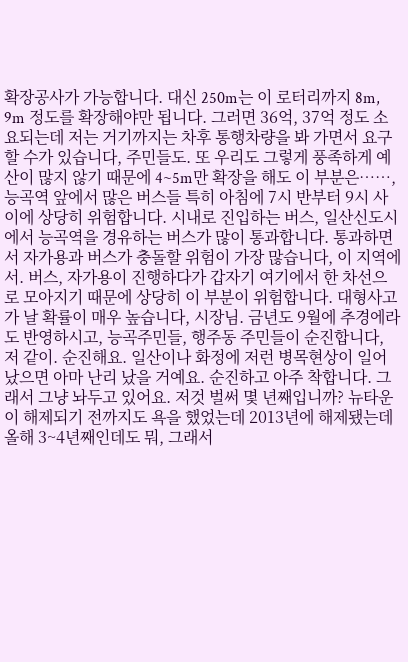확장공사가 가능합니다. 대신 250m는 이 로터리까지 8m, 9m 정도를 확장해야만 됩니다. 그러면 36억, 37억 정도 소요되는데 저는 거기까지는 차후 통행차량을 봐 가면서 요구할 수가 있습니다, 주민들도. 또 우리도 그렇게 풍족하게 예산이 많지 않기 때문에 4~5m만 확장을 해도 이 부분은……, 능곡역 앞에서 많은 버스들 특히 아침에 7시 반부터 9시 사이에 상당히 위험합니다. 시내로 진입하는 버스, 일산신도시에서 능곡역을 경유하는 버스가 많이 통과합니다. 통과하면서 자가용과 버스가 충돌할 위험이 가장 많습니다, 이 지역에서. 버스, 자가용이 진행하다가 갑자기 여기에서 한 차선으로 모아지기 때문에 상당히 이 부분이 위험합니다. 대형사고가 날 확률이 매우 높습니다, 시장님. 금년도 9월에 추경에라도 반영하시고, 능곡주민들, 행주동 주민들이 순진합니다, 저 같이. 순진해요. 일산이나 화정에 저런 병목현상이 일어났으면 아마 난리 났을 거예요. 순진하고 아주 착합니다. 그래서 그냥 놔두고 있어요. 저것 벌써 몇 년째입니까? 뉴타운이 해제되기 전까지도 욕을 했었는데 2013년에 해제됐는데 올해 3~4년째인데도 뭐, 그래서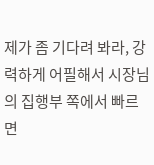제가 좀 기다려 봐라, 강력하게 어필해서 시장님의 집행부 쪽에서 빠르면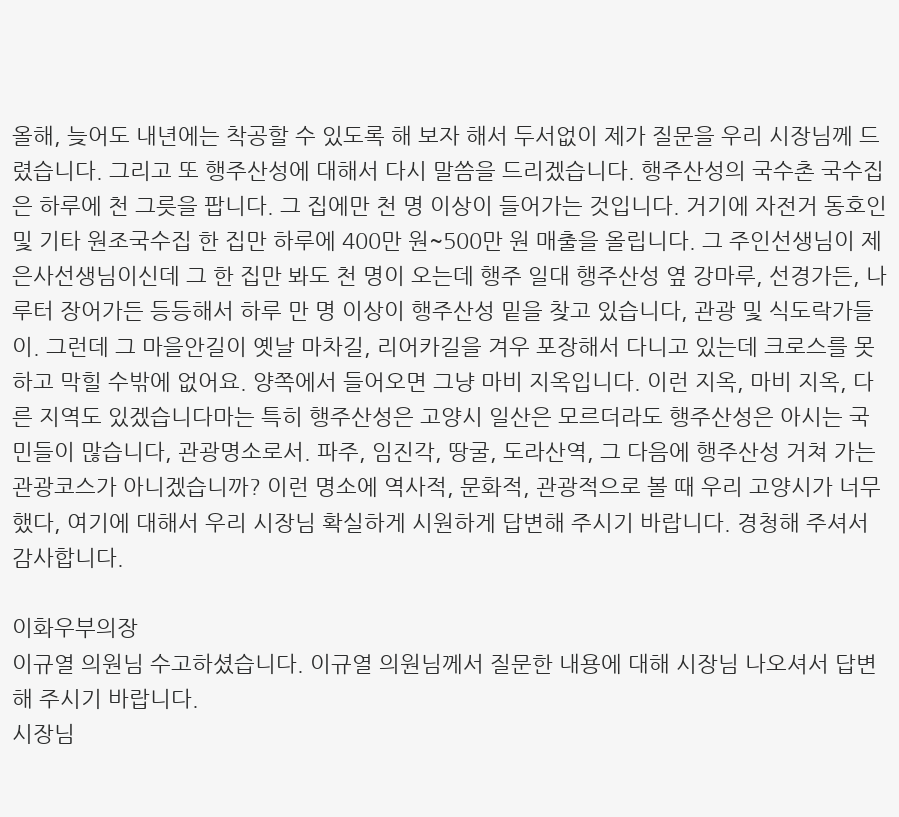올해, 늦어도 내년에는 착공할 수 있도록 해 보자 해서 두서없이 제가 질문을 우리 시장님께 드렸습니다. 그리고 또 행주산성에 대해서 다시 말씀을 드리겠습니다. 행주산성의 국수촌 국수집은 하루에 천 그릇을 팝니다. 그 집에만 천 명 이상이 들어가는 것입니다. 거기에 자전거 동호인 및 기타 원조국수집 한 집만 하루에 400만 원~500만 원 매출을 올립니다. 그 주인선생님이 제 은사선생님이신데 그 한 집만 봐도 천 명이 오는데 행주 일대 행주산성 옆 강마루, 선경가든, 나루터 장어가든 등등해서 하루 만 명 이상이 행주산성 밑을 찾고 있습니다, 관광 및 식도락가들이. 그런데 그 마을안길이 옛날 마차길, 리어카길을 겨우 포장해서 다니고 있는데 크로스를 못하고 막힐 수밖에 없어요. 양쪽에서 들어오면 그냥 마비 지옥입니다. 이런 지옥, 마비 지옥, 다른 지역도 있겠습니다마는 특히 행주산성은 고양시 일산은 모르더라도 행주산성은 아시는 국민들이 많습니다, 관광명소로서. 파주, 임진각, 땅굴, 도라산역, 그 다음에 행주산성 거쳐 가는 관광코스가 아니겠습니까? 이런 명소에 역사적, 문화적, 관광적으로 볼 때 우리 고양시가 너무 했다, 여기에 대해서 우리 시장님 확실하게 시원하게 답변해 주시기 바랍니다. 경청해 주셔서 감사합니다.

이화우부의장
이규열 의원님 수고하셨습니다. 이규열 의원님께서 질문한 내용에 대해 시장님 나오셔서 답변해 주시기 바랍니다.
시장님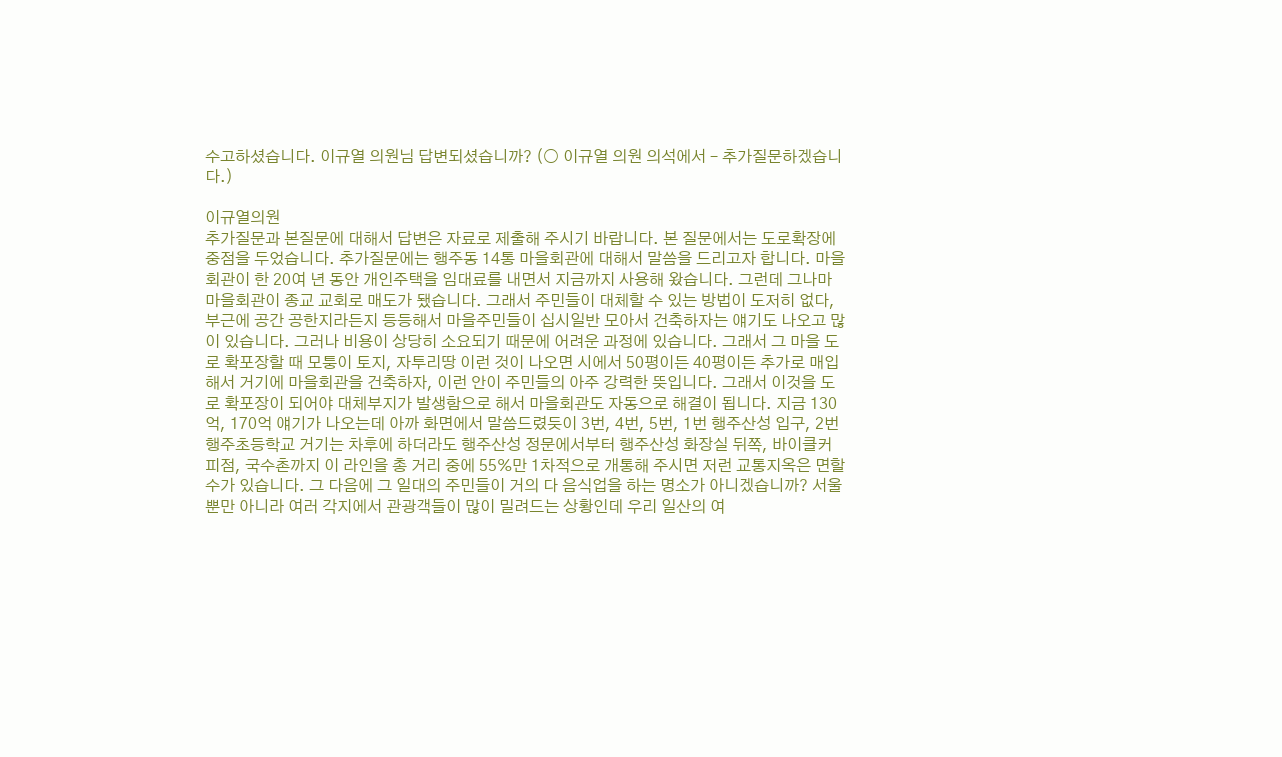수고하셨습니다. 이규열 의원님 답변되셨습니까? (○ 이규열 의원 의석에서 – 추가질문하겠습니다.)

이규열의원
추가질문과 본질문에 대해서 답변은 자료로 제출해 주시기 바랍니다. 본 질문에서는 도로확장에 중점을 두었습니다. 추가질문에는 행주동 14통 마을회관에 대해서 말씀을 드리고자 합니다. 마을회관이 한 20여 년 동안 개인주택을 임대료를 내면서 지금까지 사용해 왔습니다. 그런데 그나마 마을회관이 종교 교회로 매도가 됐습니다. 그래서 주민들이 대체할 수 있는 방법이 도저히 없다, 부근에 공간 공한지라든지 등등해서 마을주민들이 십시일반 모아서 건축하자는 얘기도 나오고 많이 있습니다. 그러나 비용이 상당히 소요되기 때문에 어려운 과정에 있습니다. 그래서 그 마을 도로 확포장할 때 모퉁이 토지, 자투리땅 이런 것이 나오면 시에서 50평이든 40평이든 추가로 매입해서 거기에 마을회관을 건축하자, 이런 안이 주민들의 아주 강력한 뜻입니다. 그래서 이것을 도로 확포장이 되어야 대체부지가 발생함으로 해서 마을회관도 자동으로 해결이 됩니다. 지금 130억, 170억 얘기가 나오는데 아까 화면에서 말씀드렸듯이 3번, 4번, 5번, 1번 행주산성 입구, 2번 행주초등학교 거기는 차후에 하더라도 행주산성 정문에서부터 행주산성 화장실 뒤쪽, 바이클커피점, 국수촌까지 이 라인을 총 거리 중에 55%만 1차적으로 개통해 주시면 저런 교통지옥은 면할 수가 있습니다. 그 다음에 그 일대의 주민들이 거의 다 음식업을 하는 명소가 아니겠습니까? 서울뿐만 아니라 여러 각지에서 관광객들이 많이 밀려드는 상황인데 우리 일산의 여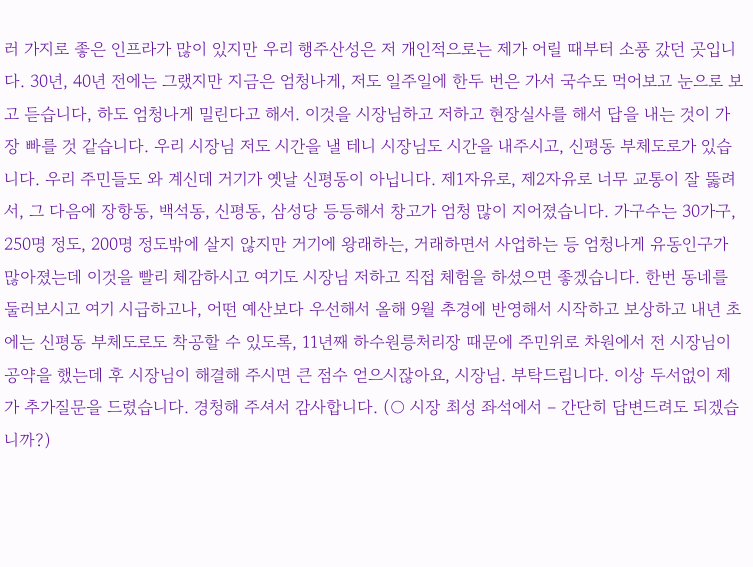러 가지로 좋은 인프라가 많이 있지만 우리 행주산성은 저 개인적으로는 제가 어릴 때부터 소풍 갔던 곳입니다. 30년, 40년 전에는 그랬지만 지금은 엄청나게, 저도 일주일에 한두 번은 가서 국수도 먹어보고 눈으로 보고 듣습니다, 하도 엄청나게 밀린다고 해서. 이것을 시장님하고 저하고 현장실사를 해서 답을 내는 것이 가장 빠를 것 같습니다. 우리 시장님 저도 시간을 낼 테니 시장님도 시간을 내주시고, 신평동 부체도로가 있습니다. 우리 주민들도 와 계신데 거기가 옛날 신평동이 아닙니다. 제1자유로, 제2자유로 너무 교통이 잘 뚫려서, 그 다음에 장항동, 백석동, 신평동, 삼성당 등등해서 창고가 엄청 많이 지어졌습니다. 가구수는 30가구, 250명 정도, 200명 정도밖에 살지 않지만 거기에 왕래하는, 거래하면서 사업하는 등 엄청나게 유동인구가 많아졌는데 이것을 빨리 체감하시고 여기도 시장님 저하고 직접 체험을 하셨으면 좋겠습니다. 한번 동네를 둘러보시고 여기 시급하고나, 어떤 예산보다 우선해서 올해 9월 추경에 반영해서 시작하고 보상하고 내년 초에는 신평동 부체도로도 착공할 수 있도록, 11년째 하수원릉처리장 때문에 주민위로 차원에서 전 시장님이 공약을 했는데 후 시장님이 해결해 주시면 큰 점수 얻으시잖아요, 시장님. 부탁드립니다. 이상 두서없이 제가 추가질문을 드렸습니다. 경청해 주셔서 감사합니다. (○ 시장 최성 좌석에서 – 간단히 답변드려도 되겠습니까?)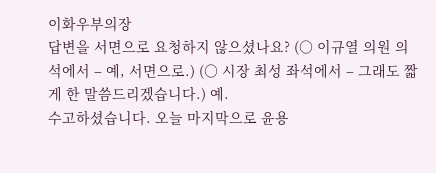이화우부의장
답변을 서면으로 요청하지 않으셨나요? (○ 이규열 의원 의석에서 – 예, 서면으로.) (○ 시장 최성 좌석에서 – 그래도 짧게 한 말씀드리겠습니다.) 예.
수고하셨습니다. 오늘 마지막으로 윤용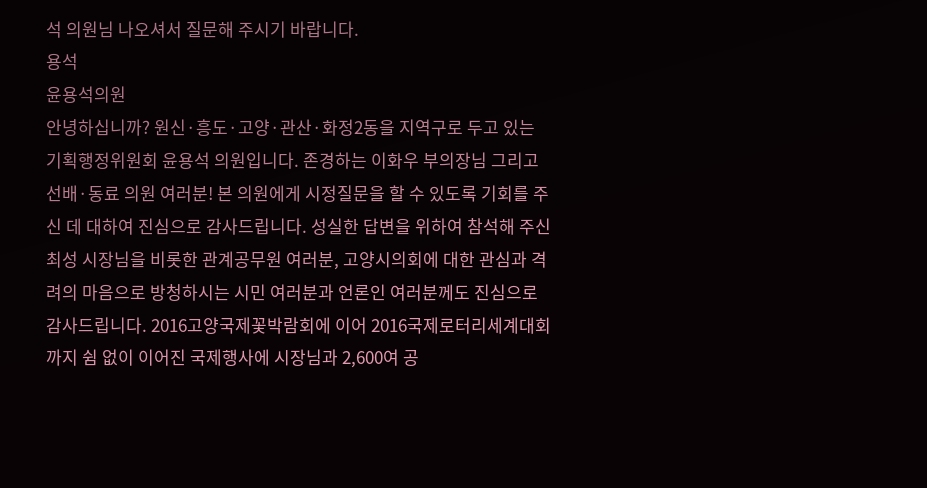석 의원님 나오셔서 질문해 주시기 바랍니다.
용석
윤용석의원
안녕하십니까? 원신·흥도·고양·관산·화정2동을 지역구로 두고 있는 기획행정위원회 윤용석 의원입니다. 존경하는 이화우 부의장님 그리고 선배·동료 의원 여러분! 본 의원에게 시정질문을 할 수 있도록 기회를 주신 데 대하여 진심으로 감사드립니다. 성실한 답변을 위하여 참석해 주신 최성 시장님을 비롯한 관계공무원 여러분, 고양시의회에 대한 관심과 격려의 마음으로 방청하시는 시민 여러분과 언론인 여러분께도 진심으로 감사드립니다. 2016고양국제꽃박람회에 이어 2016국제로터리세계대회까지 쉼 없이 이어진 국제행사에 시장님과 2,600여 공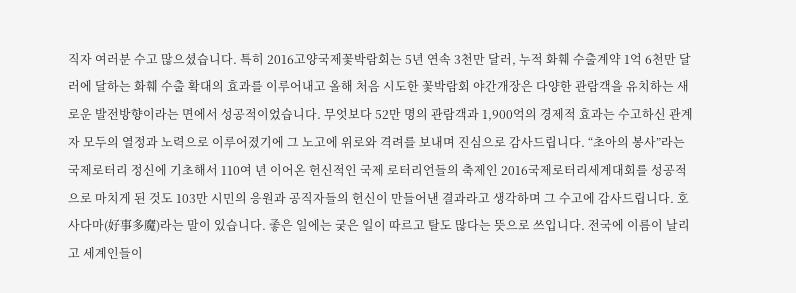직자 여러분 수고 많으셨습니다. 특히 2016고양국제꽃박람회는 5년 연속 3천만 달러, 누적 화훼 수출계약 1억 6천만 달러에 달하는 화훼 수출 확대의 효과를 이루어내고 올해 처음 시도한 꽃박람회 야간개장은 다양한 관람객을 유치하는 새로운 발전방향이라는 면에서 성공적이었습니다. 무엇보다 52만 명의 관람객과 1,900억의 경제적 효과는 수고하신 관계자 모두의 열정과 노력으로 이루어졌기에 그 노고에 위로와 격려를 보내며 진심으로 감사드립니다. “초아의 봉사”라는 국제로터리 정신에 기초해서 110여 년 이어온 헌신적인 국제 로터리언들의 축제인 2016국제로터리세계대회를 성공적으로 마치게 된 것도 103만 시민의 응원과 공직자들의 헌신이 만들어낸 결과라고 생각하며 그 수고에 감사드립니다. 호사다마(好事多魔)라는 말이 있습니다. 좋은 일에는 궂은 일이 따르고 탈도 많다는 뜻으로 쓰입니다. 전국에 이름이 날리고 세계인들이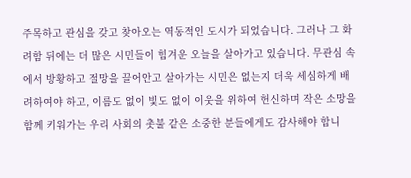주목하고 관심을 갖고 찾아오는 역동적인 도시가 되었습니다. 그러나 그 화려함 뒤에는 더 많은 시민들이 힘겨운 오늘을 살아가고 있습니다. 무관심 속에서 방황하고 절망을 끌어안고 살아가는 시민은 없는지 더욱 세심하게 배려하여야 하고, 이름도 없이 빛도 없이 이웃을 위하여 헌신하며 작은 소망을 함께 키워가는 우리 사회의 촛불 같은 소중한 분들에게도 감사해야 합니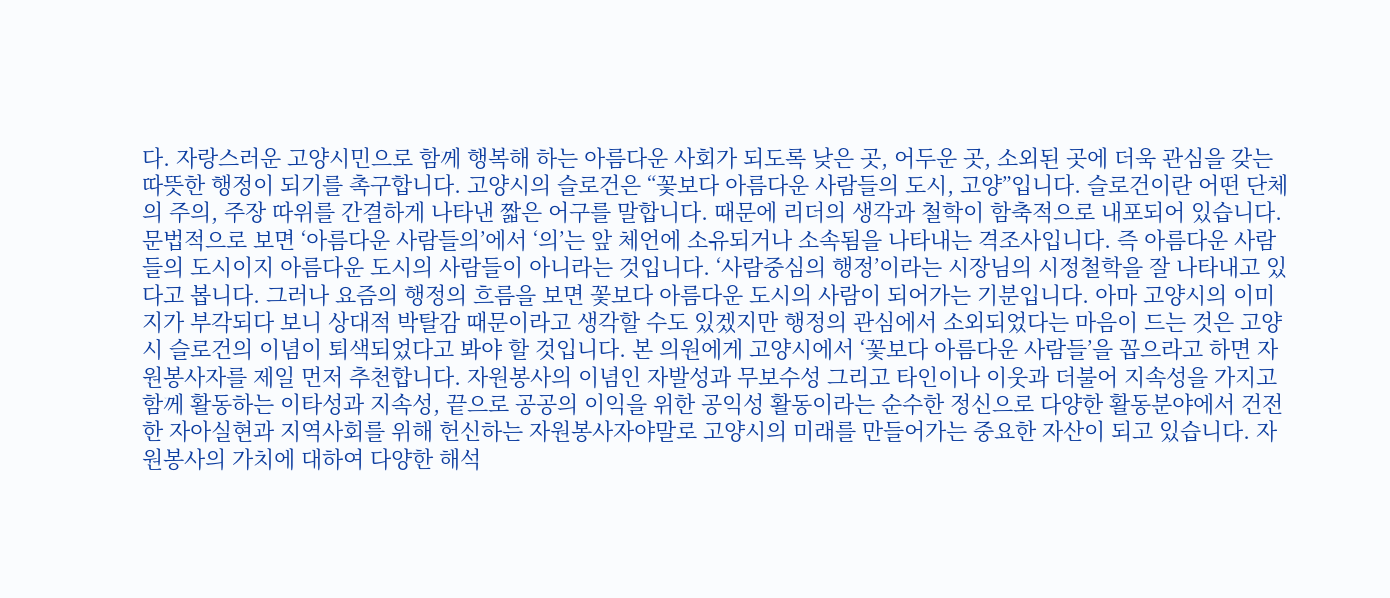다. 자랑스러운 고양시민으로 함께 행복해 하는 아름다운 사회가 되도록 낮은 곳, 어두운 곳, 소외된 곳에 더욱 관심을 갖는 따뜻한 행정이 되기를 촉구합니다. 고양시의 슬로건은 “꽃보다 아름다운 사람들의 도시, 고양”입니다. 슬로건이란 어떤 단체의 주의, 주장 따위를 간결하게 나타낸 짧은 어구를 말합니다. 때문에 리더의 생각과 철학이 함축적으로 내포되어 있습니다. 문법적으로 보면 ‘아름다운 사람들의’에서 ‘의’는 앞 체언에 소유되거나 소속됨을 나타내는 격조사입니다. 즉 아름다운 사람들의 도시이지 아름다운 도시의 사람들이 아니라는 것입니다. ‘사람중심의 행정’이라는 시장님의 시정철학을 잘 나타내고 있다고 봅니다. 그러나 요즘의 행정의 흐름을 보면 꽃보다 아름다운 도시의 사람이 되어가는 기분입니다. 아마 고양시의 이미지가 부각되다 보니 상대적 박탈감 때문이라고 생각할 수도 있겠지만 행정의 관심에서 소외되었다는 마음이 드는 것은 고양시 슬로건의 이념이 퇴색되었다고 봐야 할 것입니다. 본 의원에게 고양시에서 ‘꽃보다 아름다운 사람들’을 꼽으라고 하면 자원봉사자를 제일 먼저 추천합니다. 자원봉사의 이념인 자발성과 무보수성 그리고 타인이나 이웃과 더불어 지속성을 가지고 함께 활동하는 이타성과 지속성, 끝으로 공공의 이익을 위한 공익성 활동이라는 순수한 정신으로 다양한 활동분야에서 건전한 자아실현과 지역사회를 위해 헌신하는 자원봉사자야말로 고양시의 미래를 만들어가는 중요한 자산이 되고 있습니다. 자원봉사의 가치에 대하여 다양한 해석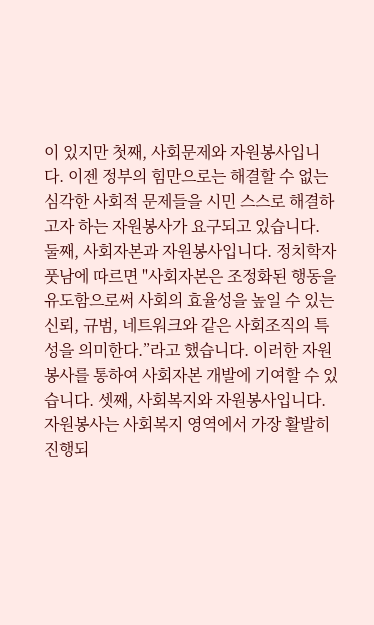이 있지만 첫째, 사회문제와 자원봉사입니다. 이젠 정부의 힘만으로는 해결할 수 없는 심각한 사회적 문제들을 시민 스스로 해결하고자 하는 자원봉사가 요구되고 있습니다. 둘째, 사회자본과 자원봉사입니다. 정치학자 풋남에 따르면 "사회자본은 조정화된 행동을 유도함으로써 사회의 효율성을 높일 수 있는 신뢰, 규범, 네트워크와 같은 사회조직의 특성을 의미한다.”라고 했습니다. 이러한 자원봉사를 통하여 사회자본 개발에 기여할 수 있습니다. 셋째, 사회복지와 자원봉사입니다. 자원봉사는 사회복지 영역에서 가장 활발히 진행되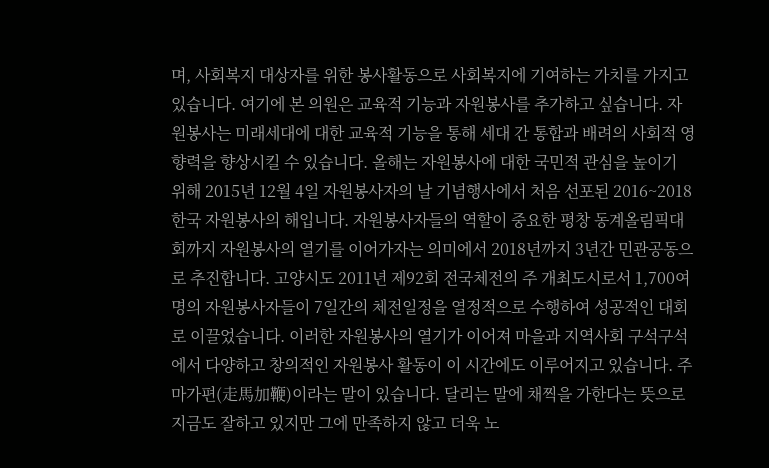며, 사회복지 대상자를 위한 봉사활동으로 사회복지에 기여하는 가치를 가지고 있습니다. 여기에 본 의원은 교육적 기능과 자원봉사를 추가하고 싶습니다. 자원봉사는 미래세대에 대한 교육적 기능을 통해 세대 간 통합과 배려의 사회적 영향력을 향상시킬 수 있습니다. 올해는 자원봉사에 대한 국민적 관심을 높이기 위해 2015년 12월 4일 자원봉사자의 날 기념행사에서 처음 선포된 2016~2018 한국 자원봉사의 해입니다. 자원봉사자들의 역할이 중요한 평창 동계올림픽대회까지 자원봉사의 열기를 이어가자는 의미에서 2018년까지 3년간 민관공동으로 추진합니다. 고양시도 2011년 제92회 전국체전의 주 개최도시로서 1,700여 명의 자원봉사자들이 7일간의 체전일정을 열정적으로 수행하여 성공적인 대회로 이끌었습니다. 이러한 자원봉사의 열기가 이어져 마을과 지역사회 구석구석에서 다양하고 창의적인 자원봉사 활동이 이 시간에도 이루어지고 있습니다. 주마가편(走馬加鞭)이라는 말이 있습니다. 달리는 말에 채찍을 가한다는 뜻으로 지금도 잘하고 있지만 그에 만족하지 않고 더욱 노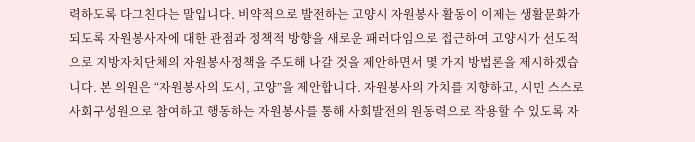력하도록 다그친다는 말입니다. 비약적으로 발전하는 고양시 자원봉사 활동이 이제는 생활문화가 되도록 자원봉사자에 대한 관점과 정책적 방향을 새로운 패러다임으로 접근하여 고양시가 선도적으로 지방자치단체의 자원봉사정책을 주도해 나갈 것을 제안하면서 몇 가지 방법론을 제시하겠습니다. 본 의원은 “자원봉사의 도시, 고양”을 제안합니다. 자원봉사의 가치를 지향하고, 시민 스스로 사회구성원으로 참여하고 행동하는 자원봉사를 통해 사회발전의 원동력으로 작용할 수 있도록 자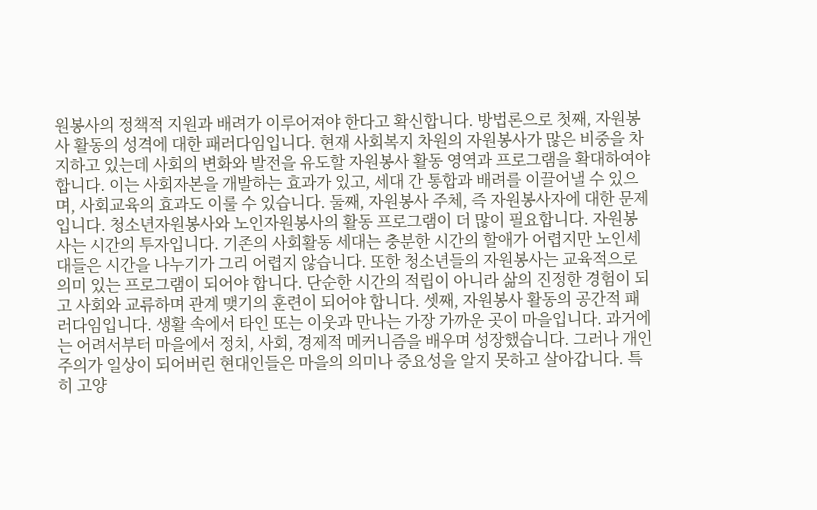원봉사의 정책적 지원과 배려가 이루어져야 한다고 확신합니다. 방법론으로 첫째, 자원봉사 활동의 성격에 대한 패러다임입니다. 현재 사회복지 차원의 자원봉사가 많은 비중을 차지하고 있는데 사회의 변화와 발전을 유도할 자원봉사 활동 영역과 프로그램을 확대하여야 합니다. 이는 사회자본을 개발하는 효과가 있고, 세대 간 통합과 배려를 이끌어낼 수 있으며, 사회교육의 효과도 이룰 수 있습니다. 둘째, 자원봉사 주체, 즉 자원봉사자에 대한 문제입니다. 청소년자원봉사와 노인자원봉사의 활동 프로그램이 더 많이 필요합니다. 자원봉사는 시간의 투자입니다. 기존의 사회활동 세대는 충분한 시간의 할애가 어렵지만 노인세대들은 시간을 나누기가 그리 어렵지 않습니다. 또한 청소년들의 자원봉사는 교육적으로 의미 있는 프로그램이 되어야 합니다. 단순한 시간의 적립이 아니라 삶의 진정한 경험이 되고 사회와 교류하며 관계 맺기의 훈련이 되어야 합니다. 셋째, 자원봉사 활동의 공간적 패러다임입니다. 생활 속에서 타인 또는 이웃과 만나는 가장 가까운 곳이 마을입니다. 과거에는 어려서부터 마을에서 정치, 사회, 경제적 메커니즘을 배우며 성장했습니다. 그러나 개인주의가 일상이 되어버린 현대인들은 마을의 의미나 중요성을 알지 못하고 살아갑니다. 특히 고양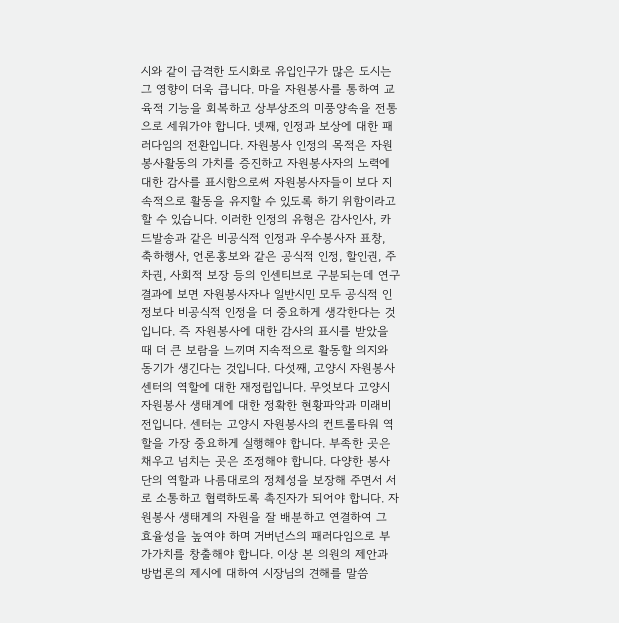시와 같이 급격한 도시화로 유입인구가 많은 도시는 그 영향이 더욱 큽니다. 마을 자원봉사를 통하여 교육적 기능을 회복하고 상부상조의 미풍양속을 전통으로 세워가야 합니다. 넷째, 인정과 보상에 대한 패러다임의 전환입니다. 자원봉사 인정의 목적은 자원봉사활동의 가치를 증진하고 자원봉사자의 노력에 대한 감사를 표시함으로써 자원봉사자들이 보다 지속적으로 활동을 유지할 수 있도록 하기 위함이라고 할 수 있습니다. 이러한 인정의 유형은 감사인사, 카드발송과 같은 비공식적 인정과 우수봉사자 표창, 축하행사, 언론홍보와 같은 공식적 인정, 할인권, 주차권, 사회적 보장 등의 인센티브로 구분되는데 연구결과에 보면 자원봉사자나 일반시민 모두 공식적 인정보다 비공식적 인정을 더 중요하게 생각한다는 것입니다. 즉 자원봉사에 대한 감사의 표시를 받았을 때 더 큰 보람을 느끼며 지속적으로 활동할 의지와 동기가 생긴다는 것입니다. 다섯째, 고양시 자원봉사센터의 역할에 대한 재정립입니다. 무엇보다 고양시 자원봉사 생태계에 대한 정확한 현황파악과 미래비전입니다. 센터는 고양시 자원봉사의 컨트롤타워 역할을 가장 중요하게 실행해야 합니다. 부족한 곳은 채우고 넘치는 곳은 조정해야 합니다. 다양한 봉사단의 역할과 나름대로의 정체성을 보장해 주면서 서로 소통하고 협력하도록 촉진자가 되어야 합니다. 자원봉사 생태계의 자원을 잘 배분하고 연결하여 그 효율성을 높여야 하며 거버넌스의 패러다임으로 부가가치를 창출해야 합니다. 이상 본 의원의 제안과 방법론의 제시에 대하여 시장님의 견해를 말씀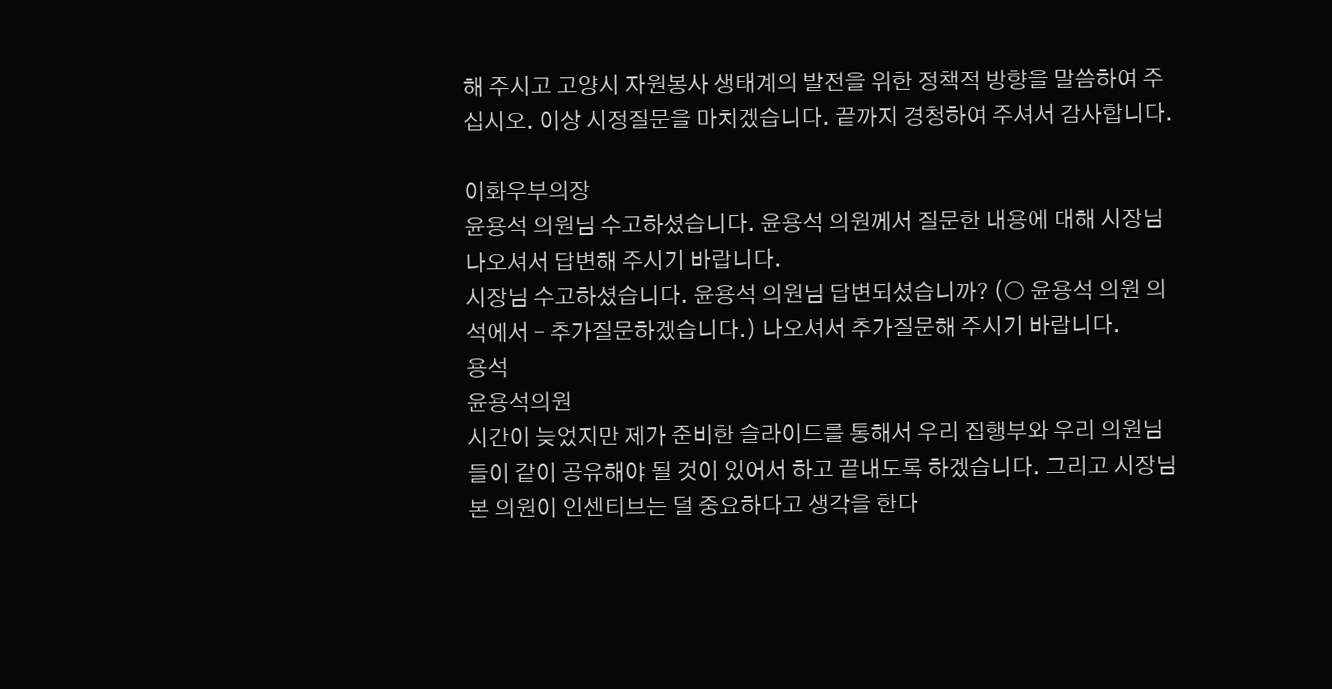해 주시고 고양시 자원봉사 생태계의 발전을 위한 정책적 방향을 말씀하여 주십시오. 이상 시정질문을 마치겠습니다. 끝까지 경청하여 주셔서 감사합니다.

이화우부의장
윤용석 의원님 수고하셨습니다. 윤용석 의원께서 질문한 내용에 대해 시장님 나오셔서 답변해 주시기 바랍니다.
시장님 수고하셨습니다. 윤용석 의원님 답변되셨습니까? (○ 윤용석 의원 의석에서 – 추가질문하겠습니다.) 나오셔서 추가질문해 주시기 바랍니다.
용석
윤용석의원
시간이 늦었지만 제가 준비한 슬라이드를 통해서 우리 집행부와 우리 의원님들이 같이 공유해야 될 것이 있어서 하고 끝내도록 하겠습니다. 그리고 시장님 본 의원이 인센티브는 덜 중요하다고 생각을 한다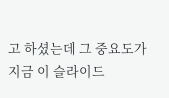고 하셨는데 그 중요도가 지금 이 슬라이드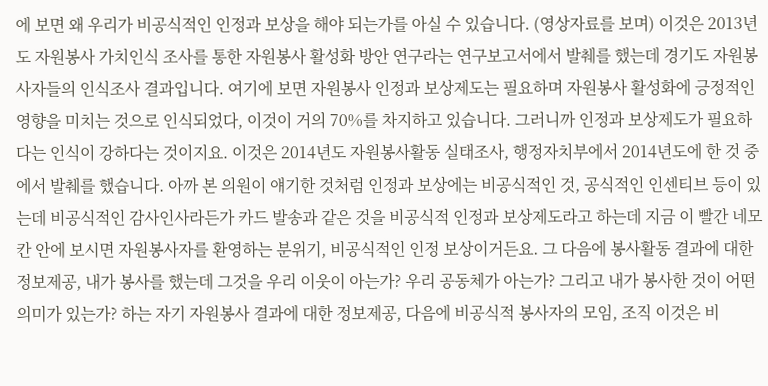에 보면 왜 우리가 비공식적인 인정과 보상을 해야 되는가를 아실 수 있습니다. (영상자료를 보며) 이것은 2013년도 자원봉사 가치인식 조사를 통한 자원봉사 활성화 방안 연구라는 연구보고서에서 발췌를 했는데 경기도 자원봉사자들의 인식조사 결과입니다. 여기에 보면 자원봉사 인정과 보상제도는 필요하며 자원봉사 활성화에 긍정적인 영향을 미치는 것으로 인식되었다, 이것이 거의 70%를 차지하고 있습니다. 그러니까 인정과 보상제도가 필요하다는 인식이 강하다는 것이지요. 이것은 2014년도 자원봉사활동 실태조사, 행정자치부에서 2014년도에 한 것 중에서 발췌를 했습니다. 아까 본 의원이 얘기한 것처럼 인정과 보상에는 비공식적인 것, 공식적인 인센티브 등이 있는데 비공식적인 감사인사라든가 카드 발송과 같은 것을 비공식적 인정과 보상제도라고 하는데 지금 이 빨간 네모 칸 안에 보시면 자원봉사자를 환영하는 분위기, 비공식적인 인정 보상이거든요. 그 다음에 봉사활동 결과에 대한 정보제공, 내가 봉사를 했는데 그것을 우리 이웃이 아는가? 우리 공동체가 아는가? 그리고 내가 봉사한 것이 어떤 의미가 있는가? 하는 자기 자원봉사 결과에 대한 정보제공, 다음에 비공식적 봉사자의 모임, 조직 이것은 비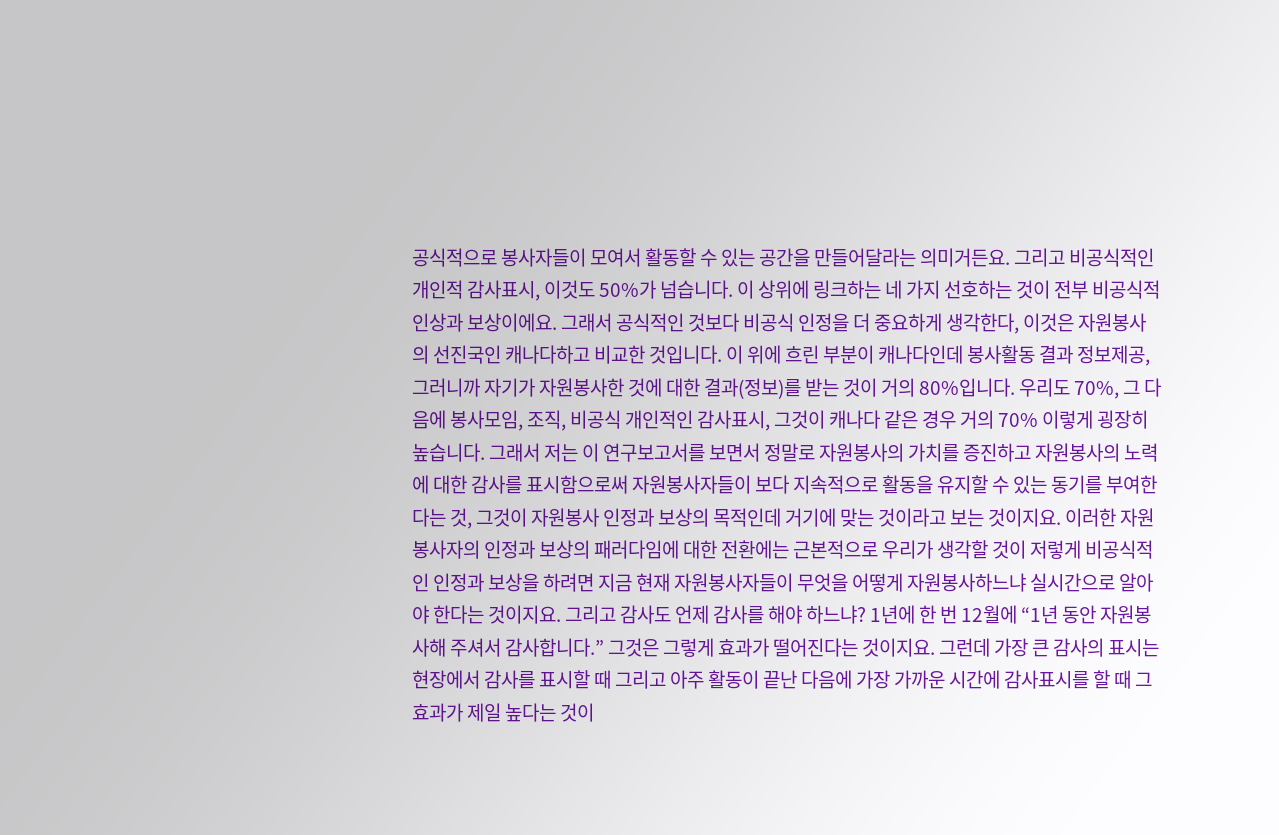공식적으로 봉사자들이 모여서 활동할 수 있는 공간을 만들어달라는 의미거든요. 그리고 비공식적인 개인적 감사표시, 이것도 50%가 넘습니다. 이 상위에 링크하는 네 가지 선호하는 것이 전부 비공식적 인상과 보상이에요. 그래서 공식적인 것보다 비공식 인정을 더 중요하게 생각한다, 이것은 자원봉사의 선진국인 캐나다하고 비교한 것입니다. 이 위에 흐린 부분이 캐나다인데 봉사활동 결과 정보제공, 그러니까 자기가 자원봉사한 것에 대한 결과(정보)를 받는 것이 거의 80%입니다. 우리도 70%, 그 다음에 봉사모임, 조직, 비공식 개인적인 감사표시, 그것이 캐나다 같은 경우 거의 70% 이렇게 굉장히 높습니다. 그래서 저는 이 연구보고서를 보면서 정말로 자원봉사의 가치를 증진하고 자원봉사의 노력에 대한 감사를 표시함으로써 자원봉사자들이 보다 지속적으로 활동을 유지할 수 있는 동기를 부여한다는 것, 그것이 자원봉사 인정과 보상의 목적인데 거기에 맞는 것이라고 보는 것이지요. 이러한 자원봉사자의 인정과 보상의 패러다임에 대한 전환에는 근본적으로 우리가 생각할 것이 저렇게 비공식적인 인정과 보상을 하려면 지금 현재 자원봉사자들이 무엇을 어떻게 자원봉사하느냐 실시간으로 알아야 한다는 것이지요. 그리고 감사도 언제 감사를 해야 하느냐? 1년에 한 번 12월에 “1년 동안 자원봉사해 주셔서 감사합니다.” 그것은 그렇게 효과가 떨어진다는 것이지요. 그런데 가장 큰 감사의 표시는 현장에서 감사를 표시할 때 그리고 아주 활동이 끝난 다음에 가장 가까운 시간에 감사표시를 할 때 그 효과가 제일 높다는 것이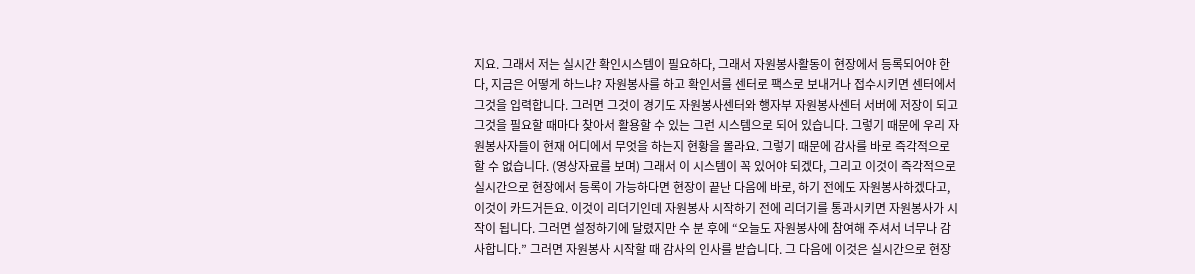지요. 그래서 저는 실시간 확인시스템이 필요하다, 그래서 자원봉사활동이 현장에서 등록되어야 한다, 지금은 어떻게 하느냐? 자원봉사를 하고 확인서를 센터로 팩스로 보내거나 접수시키면 센터에서 그것을 입력합니다. 그러면 그것이 경기도 자원봉사센터와 행자부 자원봉사센터 서버에 저장이 되고 그것을 필요할 때마다 찾아서 활용할 수 있는 그런 시스템으로 되어 있습니다. 그렇기 때문에 우리 자원봉사자들이 현재 어디에서 무엇을 하는지 현황을 몰라요. 그렇기 때문에 감사를 바로 즉각적으로 할 수 없습니다. (영상자료를 보며) 그래서 이 시스템이 꼭 있어야 되겠다, 그리고 이것이 즉각적으로 실시간으로 현장에서 등록이 가능하다면 현장이 끝난 다음에 바로, 하기 전에도 자원봉사하겠다고, 이것이 카드거든요. 이것이 리더기인데 자원봉사 시작하기 전에 리더기를 통과시키면 자원봉사가 시작이 됩니다. 그러면 설정하기에 달렸지만 수 분 후에 “오늘도 자원봉사에 참여해 주셔서 너무나 감사합니다.” 그러면 자원봉사 시작할 때 감사의 인사를 받습니다. 그 다음에 이것은 실시간으로 현장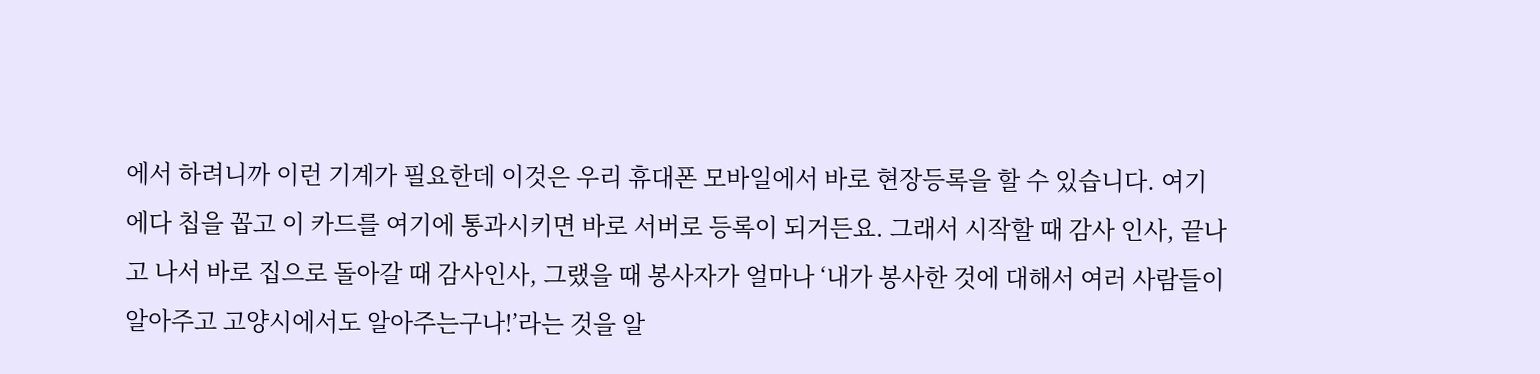에서 하려니까 이런 기계가 필요한데 이것은 우리 휴대폰 모바일에서 바로 현장등록을 할 수 있습니다. 여기에다 칩을 꼽고 이 카드를 여기에 통과시키면 바로 서버로 등록이 되거든요. 그래서 시작할 때 감사 인사, 끝나고 나서 바로 집으로 돌아갈 때 감사인사, 그랬을 때 봉사자가 얼마나 ‘내가 봉사한 것에 대해서 여러 사람들이 알아주고 고양시에서도 알아주는구나!’라는 것을 알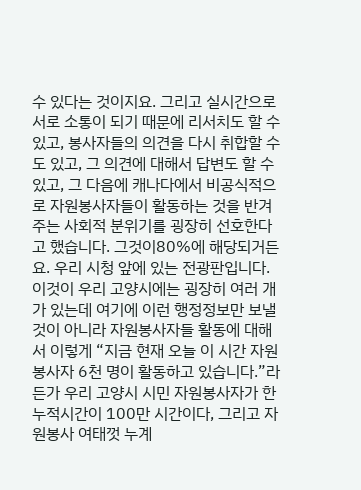수 있다는 것이지요. 그리고 실시간으로 서로 소통이 되기 때문에 리서치도 할 수 있고, 봉사자들의 의견을 다시 취합할 수도 있고, 그 의견에 대해서 답변도 할 수 있고, 그 다음에 캐나다에서 비공식적으로 자원봉사자들이 활동하는 것을 반겨주는 사회적 분위기를 굉장히 선호한다고 했습니다. 그것이80%에 해당되거든요. 우리 시청 앞에 있는 전광판입니다. 이것이 우리 고양시에는 굉장히 여러 개가 있는데 여기에 이런 행정정보만 보낼 것이 아니라 자원봉사자들 활동에 대해서 이렇게 “지금 현재 오늘 이 시간 자원봉사자 6천 명이 활동하고 있습니다.”라든가 우리 고양시 시민 자원봉사자가 한 누적시간이 100만 시간이다, 그리고 자원봉사 여태껏 누계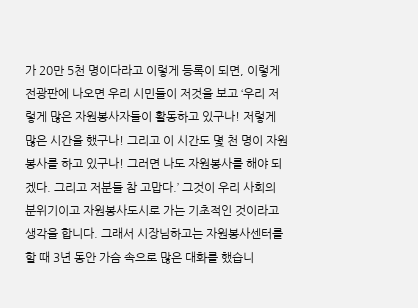가 20만 5천 명이다라고 이렇게 등록이 되면, 이렇게 전광판에 나오면 우리 시민들이 저것을 보고 ‘우리 저렇게 많은 자원봉사자들이 활동하고 있구나! 저렇게 많은 시간을 했구나! 그리고 이 시간도 몇 천 명이 자원봉사를 하고 있구나! 그러면 나도 자원봉사를 해야 되겠다. 그리고 저분들 참 고맙다.’ 그것이 우리 사회의 분위기이고 자원봉사도시로 가는 기초적인 것이라고 생각을 합니다. 그래서 시장님하고는 자원봉사센터를 할 때 3년 동안 가슴 속으로 많은 대화를 했습니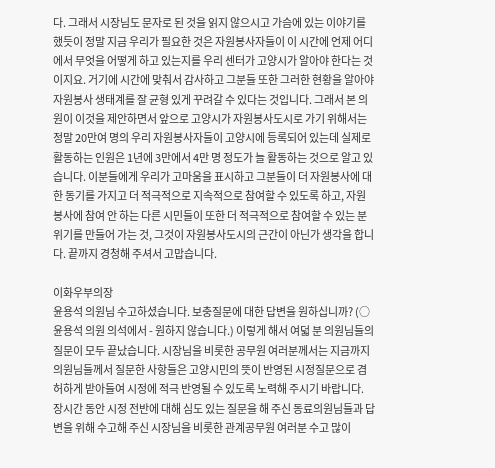다. 그래서 시장님도 문자로 된 것을 읽지 않으시고 가슴에 있는 이야기를 했듯이 정말 지금 우리가 필요한 것은 자원봉사자들이 이 시간에 언제 어디에서 무엇을 어떻게 하고 있는지를 우리 센터가 고양시가 알아야 한다는 것이지요. 거기에 시간에 맞춰서 감사하고 그분들 또한 그러한 현황을 알아야 자원봉사 생태계를 잘 균형 있게 꾸려갈 수 있다는 것입니다. 그래서 본 의원이 이것을 제안하면서 앞으로 고양시가 자원봉사도시로 가기 위해서는 정말 20만여 명의 우리 자원봉사자들이 고양시에 등록되어 있는데 실제로 활동하는 인원은 1년에 3만에서 4만 명 정도가 늘 활동하는 것으로 알고 있습니다. 이분들에게 우리가 고마움을 표시하고 그분들이 더 자원봉사에 대한 동기를 가지고 더 적극적으로 지속적으로 참여할 수 있도록 하고, 자원봉사에 참여 안 하는 다른 시민들이 또한 더 적극적으로 참여할 수 있는 분위기를 만들어 가는 것, 그것이 자원봉사도시의 근간이 아닌가 생각을 합니다. 끝까지 경청해 주셔서 고맙습니다.

이화우부의장
윤용석 의원님 수고하셨습니다. 보충질문에 대한 답변을 원하십니까? (○ 윤용석 의원 의석에서 - 원하지 않습니다.) 이렇게 해서 여덟 분 의원님들의 질문이 모두 끝났습니다. 시장님을 비롯한 공무원 여러분께서는 지금까지 의원님들께서 질문한 사항들은 고양시민의 뜻이 반영된 시정질문으로 겸허하게 받아들여 시정에 적극 반영될 수 있도록 노력해 주시기 바랍니다. 장시간 동안 시정 전반에 대해 심도 있는 질문을 해 주신 동료의원님들과 답변을 위해 수고해 주신 시장님을 비롯한 관계공무원 여러분 수고 많이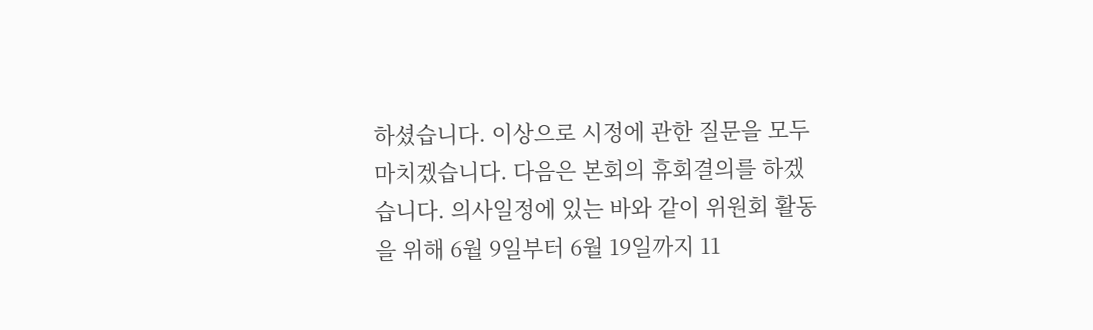하셨습니다. 이상으로 시정에 관한 질문을 모두 마치겠습니다. 다음은 본회의 휴회결의를 하겠습니다. 의사일정에 있는 바와 같이 위원회 활동을 위해 6월 9일부터 6월 19일까지 11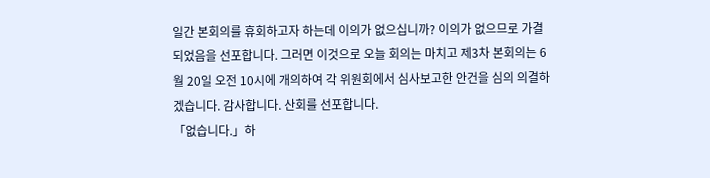일간 본회의를 휴회하고자 하는데 이의가 없으십니까? 이의가 없으므로 가결되었음을 선포합니다. 그러면 이것으로 오늘 회의는 마치고 제3차 본회의는 6월 20일 오전 10시에 개의하여 각 위원회에서 심사보고한 안건을 심의 의결하겠습니다. 감사합니다. 산회를 선포합니다.
「없습니다.」하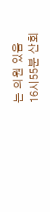는 의원 있음
16시55분 산회